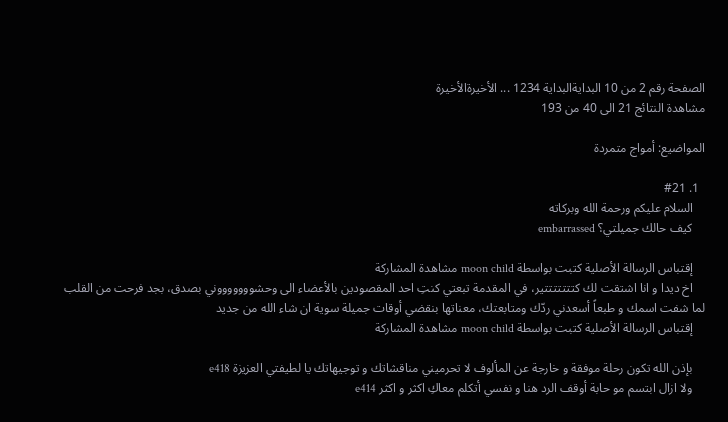الصفحة رقم 2 من 10 البدايةالبداية 1234 ... الأخيرةالأخيرة
مشاهدة النتائج 21 الى 40 من 193

المواضيع: أمواج متمردة

  1. #21
    السلام عليكم ورحمة الله وبركاته
    كيف حالك جميلتي؟ embarrassed

    إقتباس الرسالة الأصلية كتبت بواسطة moon child مشاهدة المشاركة
    اخ ديدا و انا اشتقت لك كتتتتتتتير، في المقدمة تبعتي كنتِ احد المقصودين بالأعضاء الى وحشوووووووني بصدق، بجد فرحت من القلب لما شفت اسمك و طبعاً أسعدني ردّك ومتابعتك، معناتها بنقضي أوقات جميلة سوية ان شاء الله من جديد
    إقتباس الرسالة الأصلية كتبت بواسطة moon child مشاهدة المشاركة

    بإذن الله تكون رحلة موفقة و خارجة عن المألوف لا تحرميني مناقشاتك و توجيهاتك يا لطيفتي العزيزة e418
    ولا ازال ابتسم مو حابة أوقف الرد هنا و نفسي أتكلم معاكِ اكثر و اكثر e414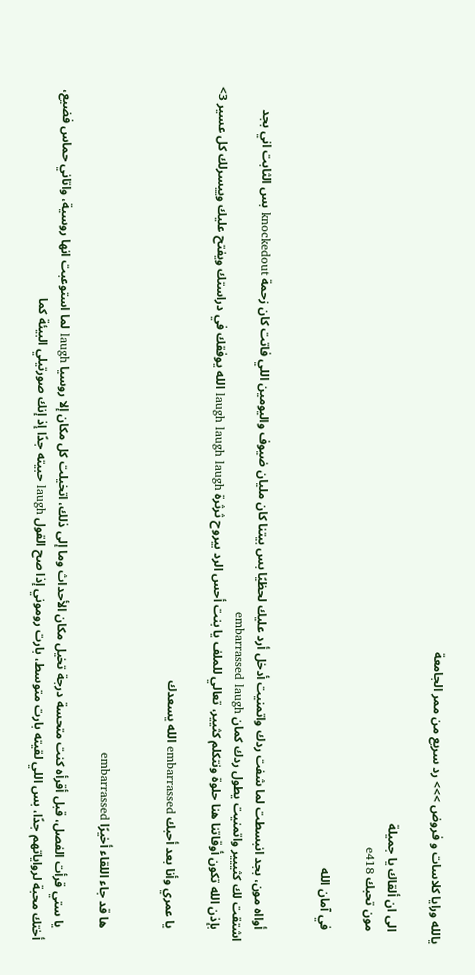يالله ورايا كلاسات و فروض >>> رد سريع من ممر الجامعة

    الى ان ألقاك يا جميلة
    مون تحبك e418

    في آمان الله


    أوااه مون، بجد انبسطت لما شفت ردك واتمنيت أدخل أرد عليك لحظيًا بس بيتنا كان مليان ضيوف واليومين اللي فاتت كان زحمة knockedout بس الثابت اني بجد اشتقت لك كثييير واتمنيت يطول ردك كمان embarrassed laugh
    بإذن الله تكون أوقاتنا هنا حلوة ونتكلم كثيير، تعالي للملف يا بنت أحس الرد بيروح ثرثرة laugh laugh laugh الله يوفقك في دراستك ويفتح عليك وييسرلك كل عسير 3>

    يا عمري وأنا بعد أحبك embarrassed الله يسعدك


    ها قد جاء اللقاء أخيرًا embarrassed

    يا ستي قرأت الفصل، قبل أقرأه كنت متحسة درجة تخيل مكان الأحداث وما إلى ذلك، اتخيلت كل مكان إلا روسيا laugh لما استوعبت انها روسية، واتاني حماس فضيع، أختك محبة لرواياتهم جدًا، بس اللي لقيته بارت متوسط، بارت روموني إذا صح القول laugh حبيته جدًا إذ إنك صورتيلي البيئة كما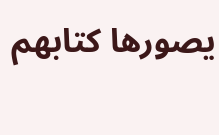يصورها كتابهم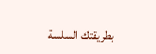بطريقتك السلسة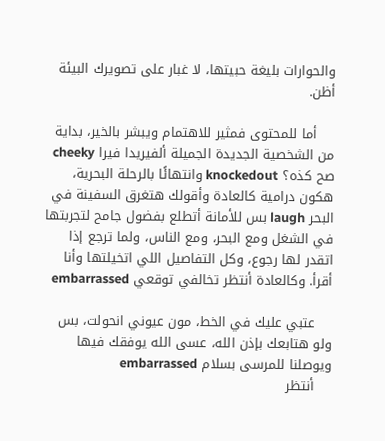والحوارات بليغة حبيتها، لا غبار على تصويرك البيئة أظن.

    أما للمحتوى فمثير للاهتمام ويبشر بالخير، بداية من الشخصية الجديدة الجميلة ألفيريدا فيرا cheeky صح كذه؟ knockedout وانتهائًا بالرحلة البحرية، هكون درامية كالعادة وأقولك هتغرق السفينة في البحر laugh بس للأمانة أتطلع بفضول جامح لتجربتها في الشغل ومع البحر، ومع الناس، ولما ترجع إذا اتقدر لها رجوع، وكل التفاصيل اللي اتخيلتها وأنا أقرأ. وكالعادة أنتظر تخالفي توقعي embarrassed

    عتبي عليك في الخط، مون عيوني انحولت، بس ولو هتابعك بإذن الله، عسى الله يوفقك فيها ويوصلنا للمرسى بسلام embarrassed
    أنتظر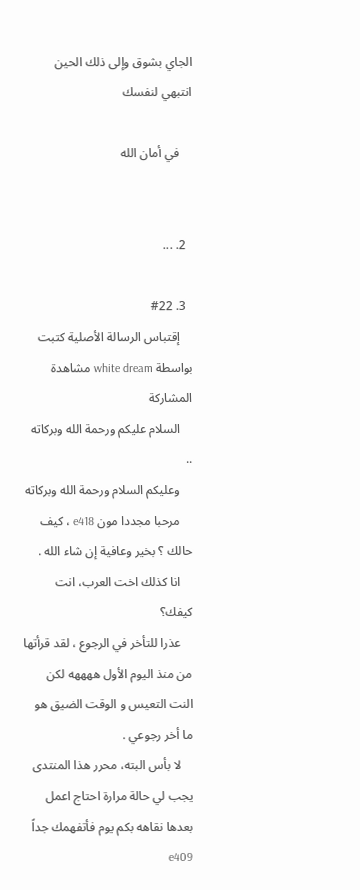الجاي بشوق وإلى ذلك الحين انتبهي لنفسك

    في أمان الله


  2. ...

  3. #22
    إقتباس الرسالة الأصلية كتبت بواسطة white dream مشاهدة المشاركة
    السلام عليكم ورحمة الله وبركاته ..
    وعليكم السلام ورحمة الله وبركاته
    مرحبا مجددا مون e418 ، كيف حالك ؟ بخير وعافية إن شاء الله .
    انا كذلك اخت العرب، انت كيفك؟
    عذرا للتأخر في الرجوع ، لقد قرأتها من منذ اليوم الأول ههههه لكن النت التعيس و الوقت الضيق هو ما أخر رجوعي .
    لا بأس البته، محرر هذا المنتدى يجب لي حالة مرارة احتاج اعمل بعدها نقاهه بكم يوم فأتفهمك جداً e409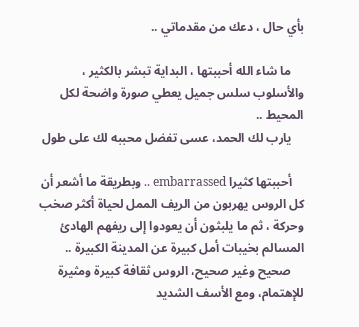بأي حال ، دعك من مقدماتي ..

    ما شاء الله أحببتها ، البداية تبشر بالكثير ، والأسلوب سلس جميل يعطي صورة واضحة لكل المحيط ..
    يارب لك الحمد، عسى تفضل محببه لك على طول

    أحببتها كثيرا embarrassed .. وبطريقة ما أشعر أن كل الروس يهربون من الريف الممل لحياة أكثر صخب وحركة ، ثم ما يلبثون أن يعودوا إلى ريفهم الهادئ المسالم بخيبات أمل كبيرة عن المدينة الكبيرة ..
    صحيح وغير صحيح، الروس ثقافة كبيرة ومثيرة للإهتمام، ومع الأسف الشديد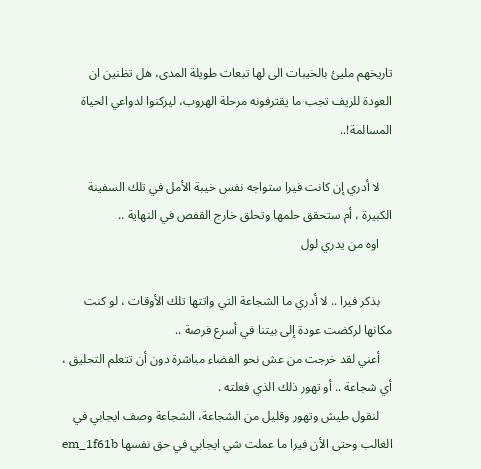تاريخهم مليئ بالخيبات الى لها تبعات طويلة المدى، هل تظنين ان العودة للريف تجب ما يقترفونه مرحلة الهروب، ليركنوا لدواعي الحياة المسالمة!..

    لا أدري إن كانت فيرا ستواجه نفس خيبة الأمل في تلك السفينة الكبيرة ، أم ستحقق حلمها وتحلق خارج القفص في النهاية ..
    اوه من يدري لول

    بذكر فيرا .. لا أدري ما الشجاعة التي واتتها تلك الأوقات ، لو كنت مكانها لركضت عودة إلى بيتنا في أسرع فرصة ..
    أعني لقد خرجت من عش نحو الفضاء مباشرة دون أن تتعلم التحليق ، أي شجاعة .. أو تهور ذلك الذي فعلته .
    لنقول طيش وتهور وقليل من الشجاعة، الشجاعة وصف ايجابي في الغالب وحتى الأن فيرا ما عملت شي ايجابي في حق نفسها em_1f61b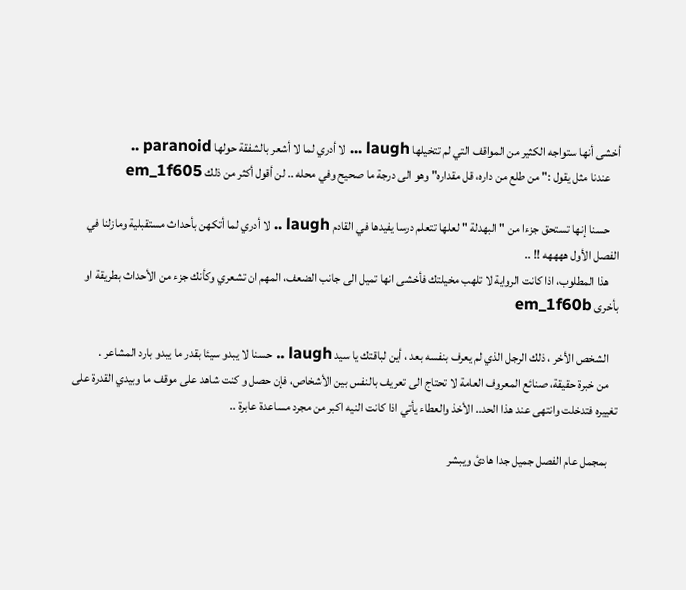أخشى أنها ستواجه الكثير من المواقف التي لم تتخيلها laugh ... لا أدري لما لا أشعر بالشفقة حولها paranoid ..
    عندنا مثل يقول :" من طلع من داره، قل مقداره" وهو الى درجة ما صحيح وفي محله .. لن أقول أكثر من ذلك em_1f605

    حسنا إنها تستحق جزءا من " البهدلة " لعلها تتعلم درسا يفيدها في القادم laugh .. لا أدري لما أتكهن بأحداث مستقبلية ومازلنا في الفصل الأول ههههه !! ..
    هذا المطلوب، اذا كانت الرواية لا تلهب مخيلتك فأخشى انها تميل الى جانب الضعف، المهم ان تشعري وكأنك جزء من الأحداث بطريقة او بأخرى em_1f60b

    الشخص الأخر ، ذلك الرجل الذي لم يعرف بنفسه بعد ، أين لباقتك يا سيد laugh .. حسنا لا يبدو سيئا بقدر ما يبدو بارد المشاعر .
    من خبرة حقيقة، صنائع المعروف العامة لا تحتاج الى تعريف بالنفس بين الأشخاص، فإن حصل و كنت شاهد على موقف ما وبيدي القدرة على تغييره فتدخلت وانتهى عند هذا الحد.. الأخذ والعطاء يأتي اذا كانت النيه اكبر من مجرد مساعدة عابرة ..

    بمجمل عام الفصل جميل جدا هادئ ويبشر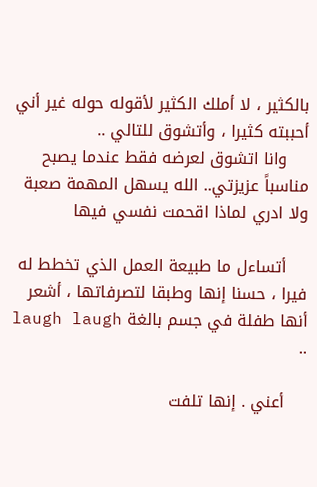بالكثير ، لا أملك الكثير لأقوله حوله غير أني أحببته كثيرا ، وأتشوق للتالي ..
    وانا اتشوق لعرضه فقط عندما يصبح مناسباً عزيزتي.. الله يسهل المهمة صعبة ولا ادري لماذا اقحمت نفسي فيها

    أتساءل ما طبيعة العمل الذي تخطط له فيرا ، حسنا إنها وطبقا لتصرفاتها ، أشعر أنها طفلة في جسم بالغة laugh laugh ..

    أعني . إنها تلفت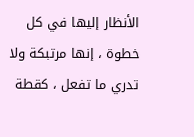الأنظار إليها في كل خطوة ، إنها مرتبكة ولا تدري ما تفعل ، كقطة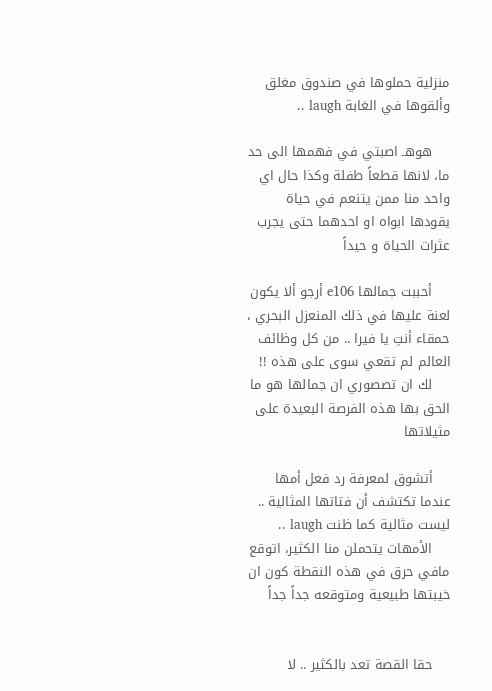منزلية حملوها في صندوق مغلق وألقوها في الغابة laugh ..

    هوهـ اصبتي في فهمها الى حد ما، لانها قطعاً طفلة وكذا حال اي واحد منا ممن يتنعم في حياة يقودها ابواه او احدهما حتى يجرب عثرات الحياة و حيداً

    أحببت جمالها e106 أرجو ألا يكون لعنة عليها في ذلك المنعزل البحري ، حمقاء أنتِ يا فيرا .. من كل وظائف العالم لم تقعي سوى على هذه !!
    لك ان تصصوري ان جمالها هو ما الحق بها هذه الفرصة البعيدة على مثيلاتها

    أتشوق لمعرفة رد فعل أمها عندما تكتشف أن فتاتها المثالية .. ليست مثالية كما ظنت laugh ..
    الأمهات يتحملن منا الكثير، اتوقع مافي حرق في هذه النقطة كون ان خيبتها طبيعية ومتوقعه جداً جداً


    حقا القصة تعد بالكثير .. لا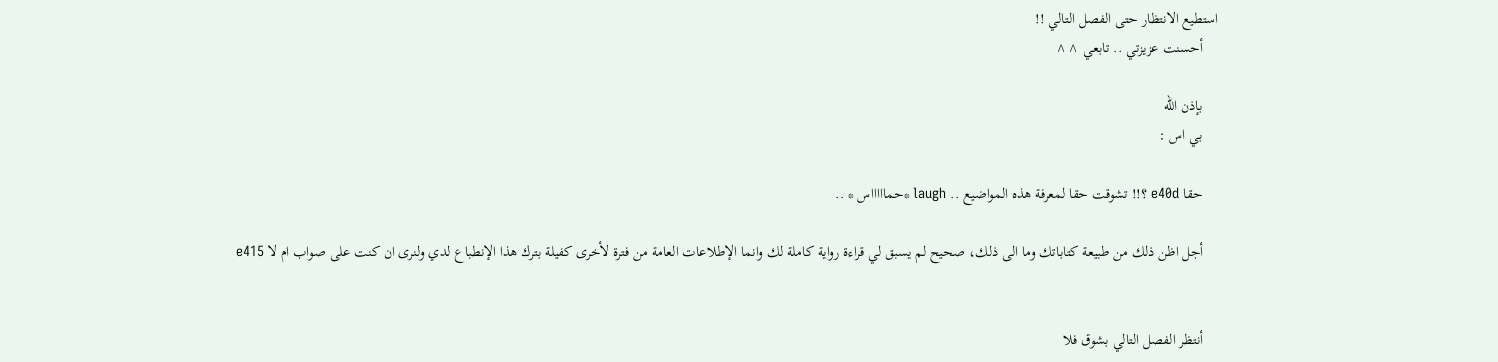استطيع الانتظار حتى الفصل التالي !!
    أحسنت عزيزتي .. تابعي ^^

    بإذن الله
    بي اس :

    حقا e40d ؟!! تشوقت حقا لمعرفة هذه المواضيع .. laugh *حماااااس * ..

    أجل اظن ذلك من طبيعة كتاباتك وما الى ذلك، صحيح لم يسبق لي قراءة رواية كاملة لك وانما الإطلاعات العامة من فترة لأخرى كفيلة بترك هذا الإنطباع لدي ولنرى ان كنت على صواب ام لا e415


    أنتظر الفصل التالي بشوق فلا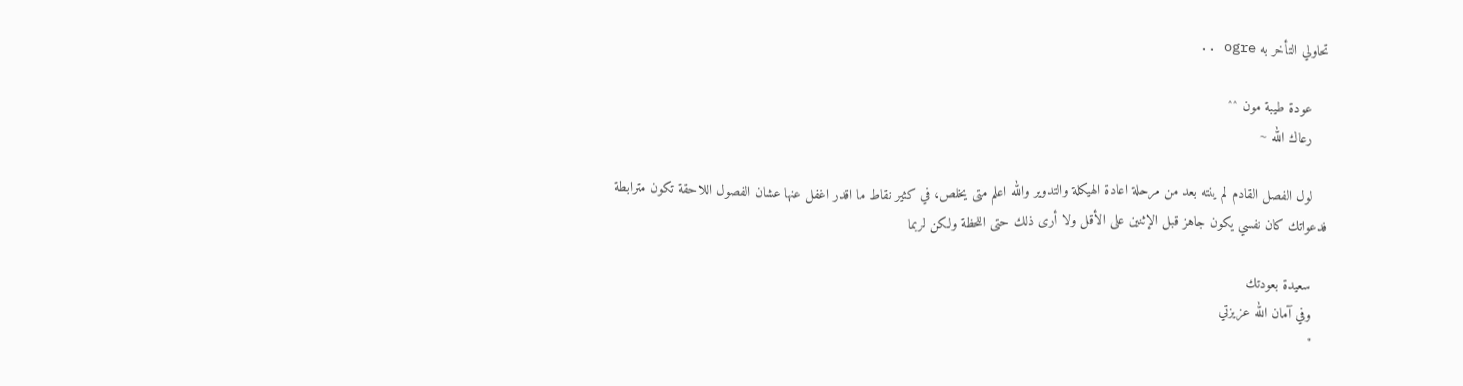تحاولي التأخر به ogre ..

    عودة طيبة مون ^^
    رعاك الله ~

    لول الفصل القادم لم ينته بعد من مرحلة اعادة الهيكلة والتدوير والله اعلم متى يخلص، في كثير نقاط ما اقدر اغفل عنها عشان الفصول اللاحقة تكون مترابطة فدعواتك كان نفسي يكون جاهز قبل الإثنين على الأقل ولا أرى ذلك حتى اللحظة ولكن لربما

    سعيدة بعودتك
    وفي آمان الله عزيزتي
    "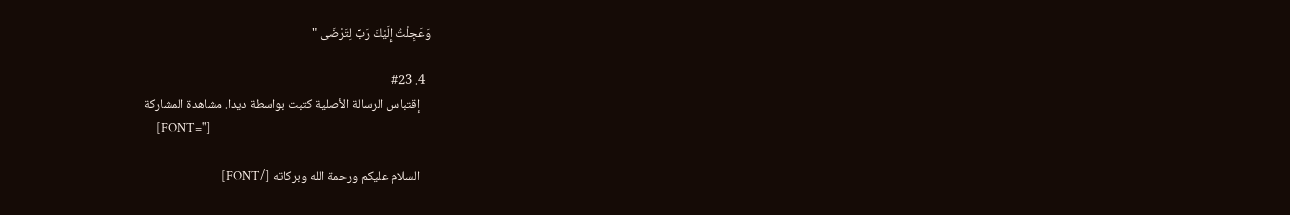وَعَجِلْتُ إِلَيْكَ رَبِّ لِتَرْضَى "

  4. #23
    إقتباس الرسالة الأصلية كتبت بواسطة ديدا. مشاهدة المشاركة
    [FONT="]

    السلام عليكم ورحمة الله وبركاته [/FONT]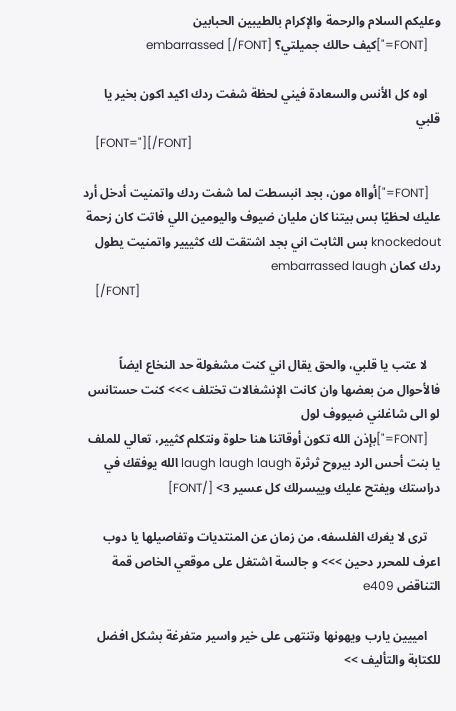وعليكم السلام والرحمة والإكرام بالطيبين الحبابين
    [FONT="]كيف حالك جميلتي؟ embarrassed [/FONT]

    اوه كل الأنس والسعادة فيني لحظة شفت ردك اكيد اكون بخير يا قلبي
    [FONT="][/FONT]

    [FONT="]أوااه مون، بجد انبسطت لما شفت ردك واتمنيت أدخل أرد عليك لحظيًا بس بيتنا كان مليان ضيوف واليومين اللي فاتت كان زحمة knockedout بس الثابت اني بجد اشتقت لك كثييير واتمنيت يطول ردك كمان embarrassed laugh
    [/FONT]


    لا عتب يا قلبي، والحق يقال اني كنت مشغولة حد النخاع ايضاً فالأحوال من بعضها وان كانت الإنشغالات تختلف >>> كنت حستانس لو الى شاغلني ضيووف لول
    [FONT="]بإذن الله تكون أوقاتنا هنا حلوة ونتكلم كثيير، تعالي للملف يا بنت أحس الرد بيروح ثرثرة laugh laugh laugh الله يوفقك في دراستك ويفتح عليك وييسرلك كل عسير 3> [/FONT]

    ترى لا يغرك الفلسفه، من زمان عن المنتديات وتفاصيلها يا دوب اعرف للمحرر دحين >>> و جالسة اشتغل على موقعي الخاص قمة التناقض e409

    امييين يارب ويهونها وتنتهى على خير واسير متفرغة بشكل افضل للكتابة والتأليف >>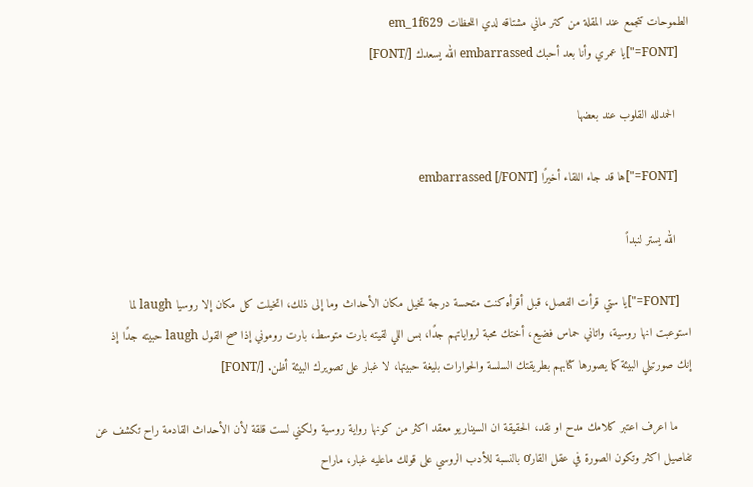الطموحات تتجمع عند المقلة من كتر ماني مشتاقه لدي اللحظات em_1f629
    [FONT="]يا عمري وأنا بعد أحبك embarrassed الله يسعدك [/FONT]

    الحمدلله القلوب عند بعضها

    [FONT="]ها قد جاء اللقاء أخيرًا embarrassed [/FONT]

    الله يستر لنبداً

    [FONT="]يا ستي قرأت الفصل، قبل أقرأه كنت متحسة درجة تخيل مكان الأحداث وما إلى ذلك، اتخيلت كل مكان إلا روسيا laugh لما استوعبت انها روسية، واتاني حماس فضيع، أختك محبة لرواياتهم جدًا، بس اللي لقيته بارت متوسط، بارت روموني إذا صح القول laugh حبيته جدًا إذ إنك صورتيلي البيئة كما يصورها كتابهم بطريقتك السلسة والحوارات بليغة حبيتها، لا غبار على تصويرك البيئة أظن. [/FONT]

    ما اعرف اعتبر كلامك مدح او نقد، الحقيقة ان السيناريو معقد اكثر من كونها رواية روسية ولكني لست قلقة لأن الأحداث القادمة راح تكشف عن تفاصيل اكثر وتكون الصورة في عقل القارơ بالنسبة للأدب الروسي على قولك ماعليه غبار، ماراح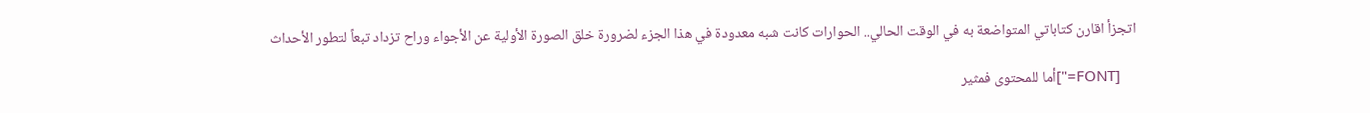اتجزأ اقارن كتاباتي المتواضعة به في الوقت الحالي.. الحوارات كانت شبه معدودة في هذا الجزء لضرورة خلق الصورة الأولية عن الأجواء وراح تزداد تبعاً لتطور الأحداث

    [FONT="]أما للمحتوى فمثير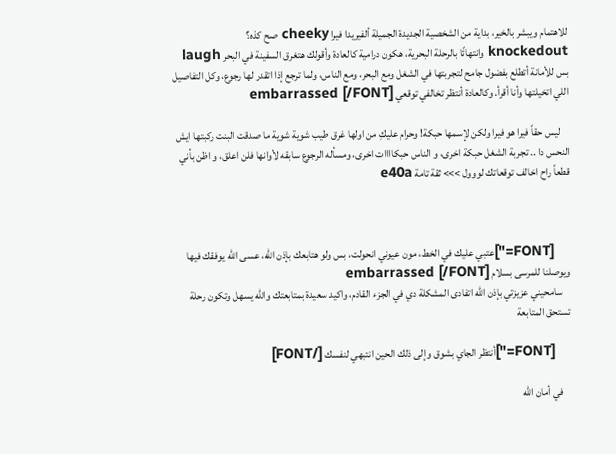للاهتمام ويبشر بالخير، بداية من الشخصية الجديدة الجميلة ألفيريدا فيرا cheeky صح كذه؟ knockedout وانتهائًا بالرحلة البحرية، هكون درامية كالعادة وأقولك هتغرق السفينة في البحر laugh بس للأمانة أتطلع بفضول جامح لتجربتها في الشغل ومع البحر، ومع الناس، ولما ترجع إذا اتقدر لها رجوع، وكل التفاصيل اللي اتخيلتها وأنا أقرأ. وكالعادة أنتظر تخالفي توقعي embarrassed [/FONT]

    ليس حقاً فيرا هو فيرا ولكن لإسمها حبكة! وحرام عليكِ من اولها غرق طيب شوية شوية ما صدقت البنت ركبتها ايش النحس دا .. تجربة الشغل حبكة اخرى، و الناس حبكاااات اخرى، ومسأله الرجوع سابقه لأوانها فلن اعلق، و اظن بأني قطعاً راح اخالف توقعاتك لووول >>> ثقة تامة e40a



    [FONT="]عتبي عليك في الخط، مون عيوني انحولت، بس ولو هتابعك بإذن الله، عسى الله يوفقك فيها ويوصلنا للمرسى بسلام embarrassed [/FONT]
    سامحيني عزيزتي بإذن الله اتفادى المشكلة دي في الجزء القادم، واكيد سعيدة بمتابعتك والله يسهل وتكون رحلة تستحق المتابعة

    [FONT="]أنتظر الجاي بشوق وإلى ذلك الحين انتبهي لنفسك [/FONT]

    في أمان الله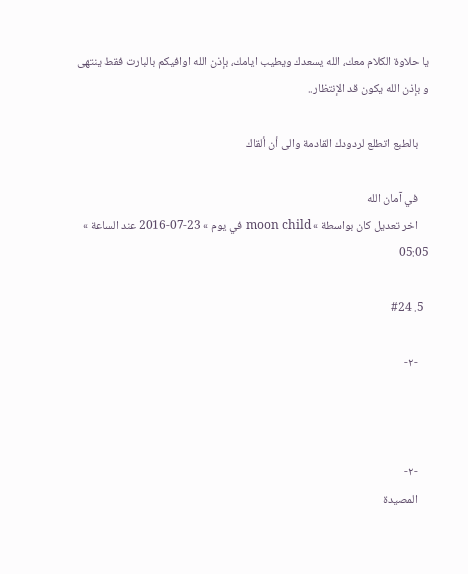يا حلاوة الكلام معك، الله يسعدك ويطيب ايامك، بإذن الله اوافيكم بالبارت فقط ينتهى و بإذن الله يكون قد الإنتظار..

    بالطبع اتطلع لردودك القادمة والى أن ألقاك

    في آمان الله
    اخر تعديل كان بواسطة » moon child في يوم » 23-07-2016 عند الساعة » 05:05

  5. #24

    -٢-



    -٢-
    المصيدة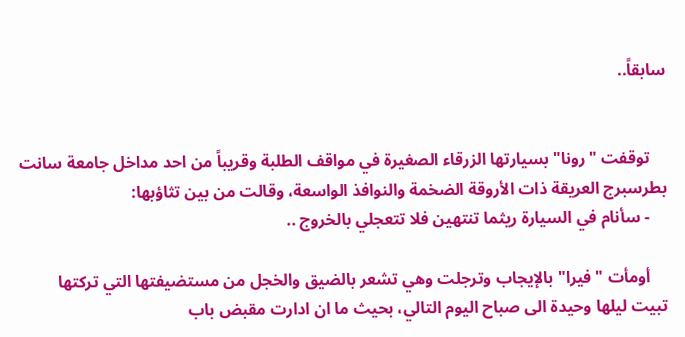سابقاً..


    توقفت "رونا" بسيارتها الزرقاء الصغيرة في مواقف الطلبة وقريباً من احد مداخل جامعة سانت بطرسبرج العريقة ذات الأروقة الضخمة والنوافذ الواسعة، وقالت من بين تثاؤبها:
    - سأنام في السيارة ريثما تنتهين فلا تتعجلي بالخروج ..

    أومأت "فيرا" بالإيجاب وترجلت وهي تشعر بالضيق والخجل من مستضيفتها التي تركتها تبيت ليلها وحيدة الى صباح اليوم التالي، بحيث ما ان ادارت مقبض باب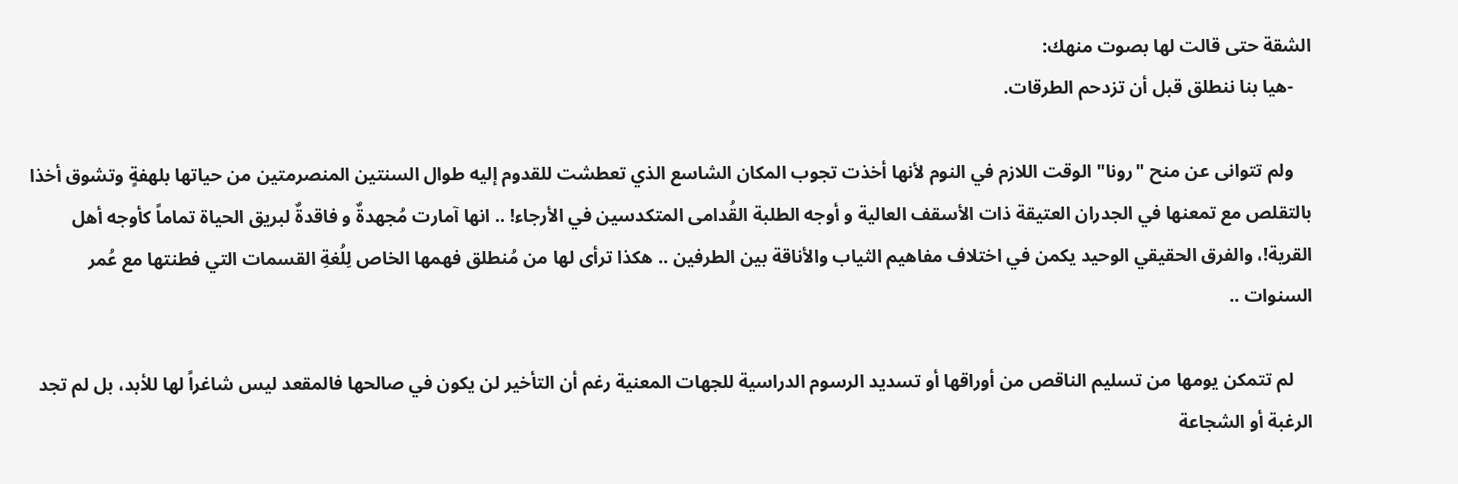الشقة حتى قالت لها بصوت منهك:
    -هيا بنا ننطلق قبل أن تزدحم الطرقات.

    ولم تتوانى عن منح "رونا" الوقت اللازم في النوم لأنها أخذت تجوب المكان الشاسع الذي تعطشت للقدوم إليه طوال السنتين المنصرمتين من حياتها بلهفةٍ وتشوق أخذا بالتقلص مع تمعنها في الجدران العتيقة ذات الأسقف العالية و أوجه الطلبة القُدامى المتكدسين في الأرجاء! .. انها آمارت مُجهدةٌ و فاقدةٌ لبريق الحياة تماماً كأوجه أهل القرية!، والفرق الحقيقي الوحيد يكمن في اختلاف مفاهيم الثياب والأناقة بين الطرفين .. هكذا ترأى لها من مُنطلق فهمها الخاص لِلُغةِ القسمات التي فطنتها مع عُمر السنوات ..

    لم تتمكن يومها من تسليم الناقص من أوراقها أو تسديد الرسوم الدراسية للجهات المعنية رغم أن التأخير لن يكون في صالحها فالمقعد ليس شاغراً لها للأبد، بل لم تجد الرغبة أو الشجاعة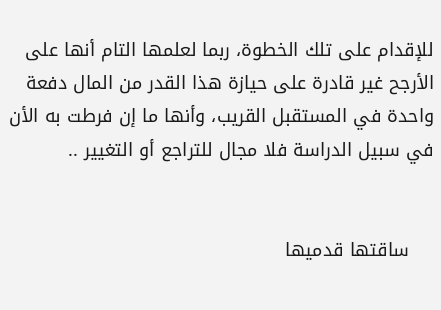للإقدام على تلك الخطوة، ربما لعلمها التام أنها على الأرجح غير قادرة على حيازة هذا القدر من المال دفعة واحدة في المستقبل القريب، وأنها ما إن فرطت به الأن في سبيل الدراسة فلا مجال للتراجع أو التغيير ..


    ساقتها قدميها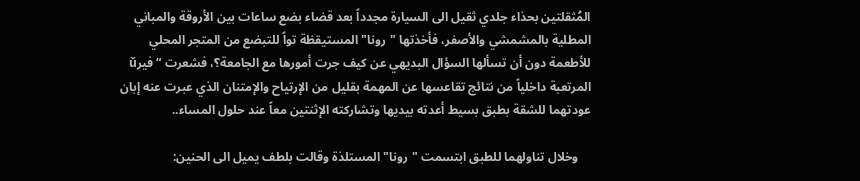المُثقلتين بحذاء جلدي ثقيل الى السيارة مجدداً بعد قضاء بضع ساعات بين الأروقة والمباني المطلية بالمشمشي والأصفر، فأخذتها "رونا" المستيقظة تواً للتبضع من المتجر المحلي للأطعمة دون أن تسألها السؤال البديهي عن كيف جرت أمورها مع الجامعة؟، فشعرت “فيرǔ المرتعبة داخلياً من نتائج تقاعسها عن المهمة بقليل من الإرتياح والإمتنان الذي عبرت عنه إبان عودتهما للشقة بطبق بسيط أعدته بيديها وتشاركته الإثنتين معاً عند حلول المساء..

    وخلال تناولهما للطبق ابتسمت "رونا" المستلذة وقالت بلطف يميل الى الحنين: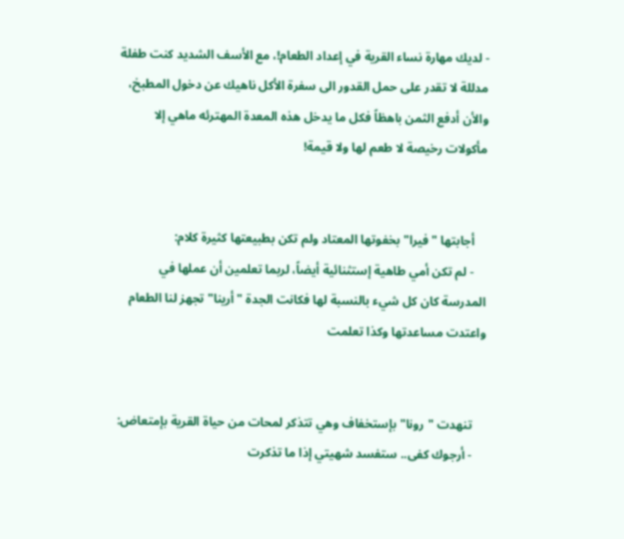- لديك مهارة نساء القرية في إعداد الطعام!، مع الأسف الشديد كنت طفلة مدللة لا تقدر على حمل القدور الى سفرة الأكل ناهيك عن دخول المطبخ، والأن أدفع الثمن باهظاً فكل ما يدخل هذه المعدة المهترئه ماهي إلا مأكولات رخيصة لا طعم لها ولا قيمة!


    أجابتها "فيرا" بخفوتها المعتاد ولم تكن بطبيعتها كثيرة كلام:
    - لم تكن أمي طاهية إستثنائية أيضاً، لربما تعلمين أن عملها في المدرسة كان كل شيء بالنسبة لها فكانت الجدة "أرينا" تجهز لنا الطعام واعتدت مساعدتها وكذا تعلمت


    تنهدت "رونا" بإستخفاف وهي تتذكر لمحات من حياة القرية بإمتعاض:
    - أرجوك كفى.. ستفسد شهيتي إذا ما تذكرت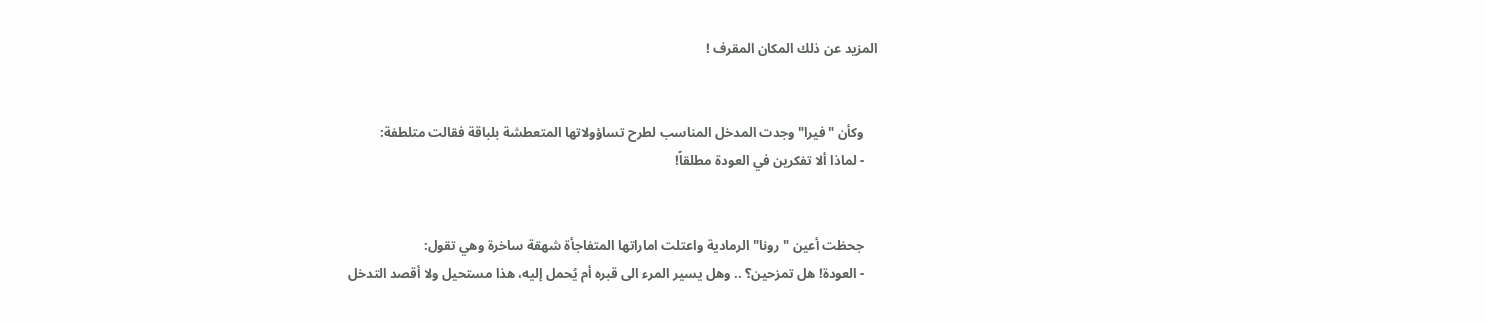المزيد عن ذلك المكان المقرف !


    وكأن "فيرا" وجدت المدخل المناسب لطرح تساؤولاتها المتعطشة بلباقة فقالت متلطفة:
    - لماذا ألا تفكرين في العودة مطلقاً!


    جحظت أعين "رونا" الرمادية واعتلت اماراتها المتفاجأة شهقة ساخرة وهي تقول:
    - العودة! هل تمزحين؟ .. وهل يسير المرء الى قبره أم يُحمل إليه، هذا مستحيل ولا أقصد التدخل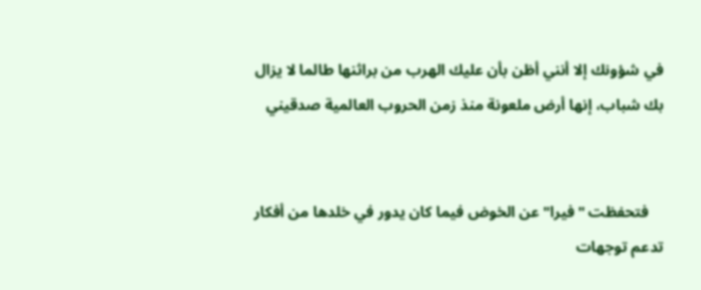في شؤونك إلا أنني أظن بأن عليك الهرب من براثنها طالما لا يزال بك شباب، إنها أرض ملعونة منذ زمن الحروب العالمية صدقيني


    فتحفظت "فيرا" عن الخوض فيما كان يدور في خلدها من أفكار تدعم توجهات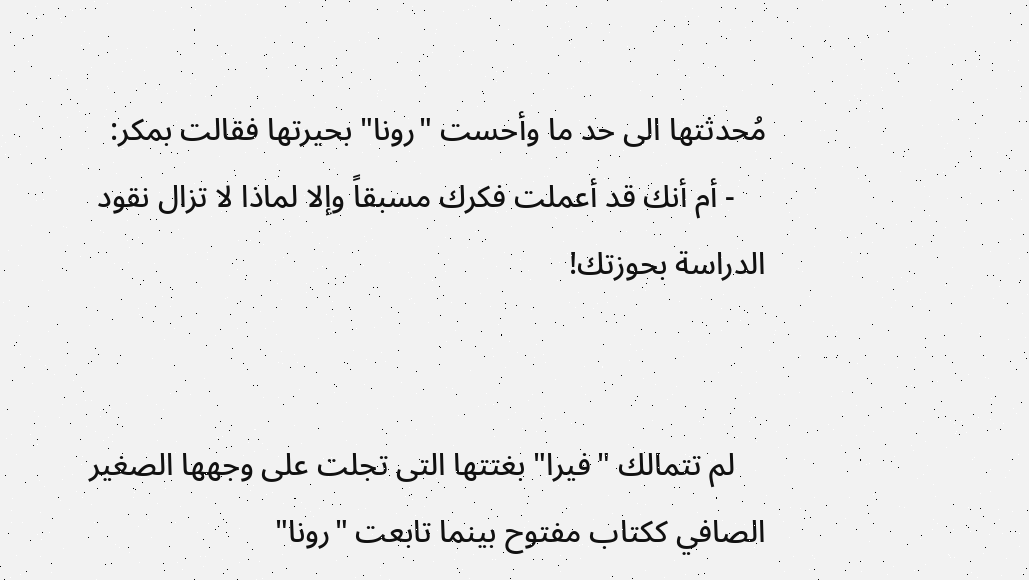مُحدثتها الى حد ما وأحست "رونا" بحيرتها فقالت بمكر:
    - أم أنك قد أعملت فكرك مسبقاً وإلا لماذا لا تزال نقود الدراسة بحوزتك!


    لم تتمالك "فيرا" بغتتها التى تجلت على وجهها الصغير الصافي ككتاب مفتوح بينما تابعت "رونا"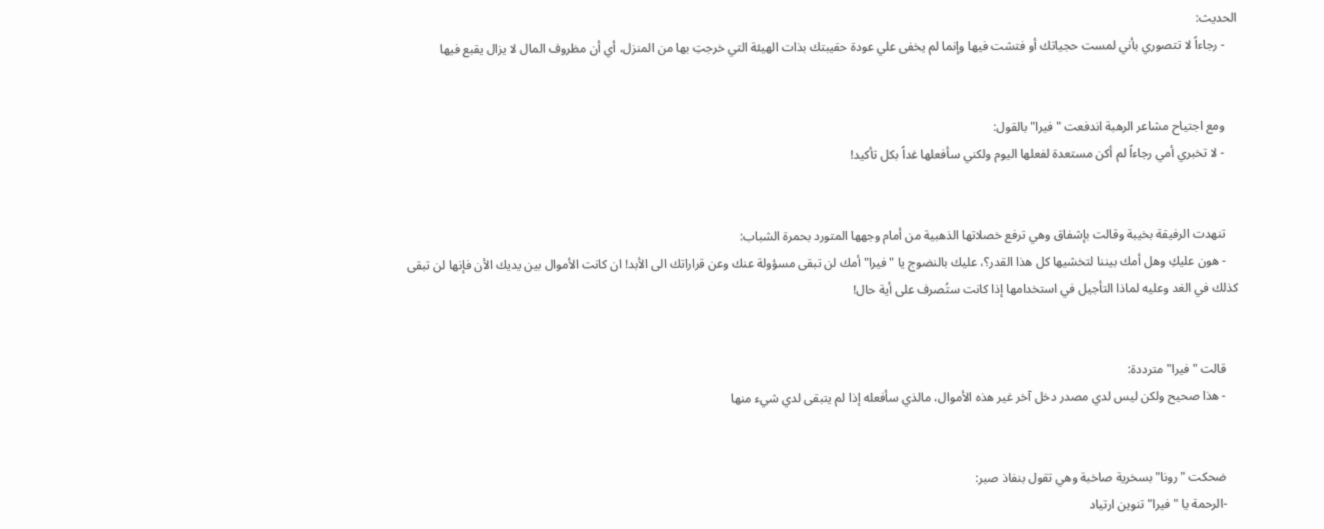الحديث:
    - رجاءاً لا تتصوري بأني لمست حجياتك أو فتشت فيها وإنما لم يخفى علي عودة حقيبتك بذات الهيئة التي خرجتِ بها من المنزل، أي أن مظروف المال لا يزال يقبع فيها


    ومع اجتياح مشاعر الرهبة اندفعت "فيرا" بالقول:
    - لا تخبري أمي رجاءاً لم أكن مستعدة لفعلها اليوم ولكني سأفعلها غداً بكل تأكيد!


    تنهدت الرفيقة بخيبة وقالت بإشفاق وهي ترفع خصلاتها الذهبية من أمام وجهها المتورد بحمرة الشباب:
    - هون عليكِ وهل أمك بيننا لتخشيها كل هذا القدر؟، عليك بالنضوج يا "فيرا" أمك لن تبقى مسؤولة عنك وعن قراراتك الى الأبد! ان كانت الأموال بين يديك الأن فإنها لن تبقى كذلك في الغد وعليه لماذا التأجيل في استخدامها إذا كانت ستُصرف على أية حال!


    قالت "فيرا" مترددة:
    - هذا صحيح ولكن ليس لدي مصدر دخل آخر غير هذه الأموال، مالذي سأفعله إذا لم يتبقى لدي شيء منها


    ضحكت "رونا" بسخرية صاخبة وهي تقول بنفاذ صبر:
    -الرحمة يا "فيرا" تنوين ارتياد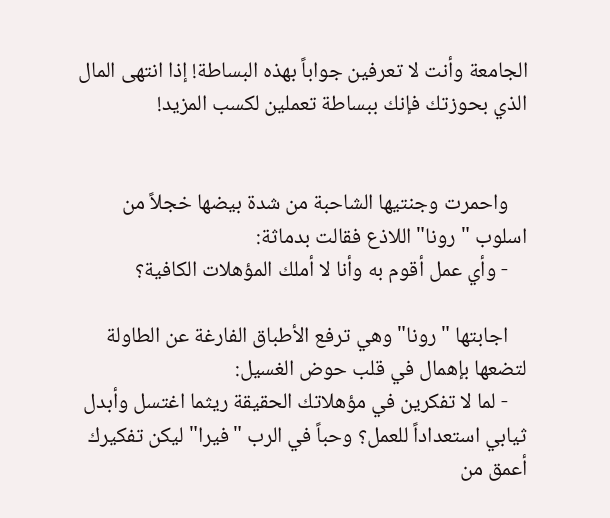الجامعة وأنت لا تعرفين جواباً بهذه البساطة! إذا انتهى المال الذي بحوزتك فإنك ببساطة تعملين لكسب المزيد!


    واحمرت وجنتيها الشاحبة من شدة بيضها خجلاً من اسلوب "رونا" اللاذع فقالت بدماثة:
    - وأي عمل أقوم به وأنا لا أملك المؤهلات الكافية؟

    اجابتها "رونا" وهي ترفع الأطباق الفارغة عن الطاولة لتضعها بإهمال في قلب حوض الغسيل:
    - لما لا تفكرين في مؤهلاتك الحقيقة ريثما اغتسل وأبدل ثيابي استعداداً للعمل؟ وحباً في الرب "فيرا" ليكن تفكيرك أعمق من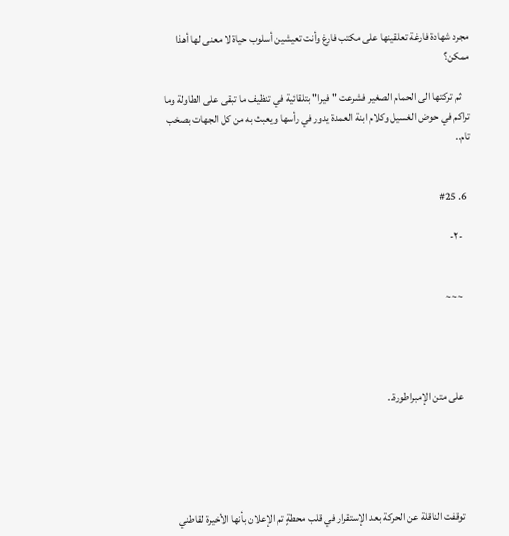مجرد شهادة فارغة تعلقينها على مكتب فارغ وأنت تعيشين أسلوب حياة لا معنى لها أهذا ممكن؟

    ثم تركتها الى الحمام الصغير فشرعت "فيرا" بتلقائية في تنظيف ما تبقى على الطاولة وما تراكم في حوض الغسيل وكلام ابنة العمدة يدور في رأسها ويعبث به من كل الجهات بصخب تام..


  6. #25

    -٢-


    ~~~




    على متن الإمبراطورة..





    توقفت الناقلة عن الحركة بعد الإستقرار في قلب محطةٍ تم الإعلان بأنها الأخيرة لقاطني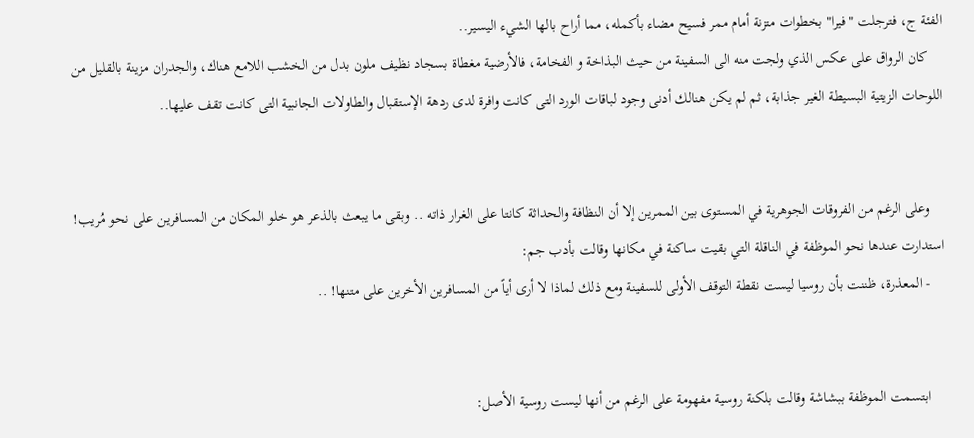الفئة ج، فترجلت "فيرا" بخطوات متزنة أمام ممر فسيح مضاء بأكمله، مما أراح بالها الشيء اليسير..
    كان الرواق على عكس الذي ولجت منه الى السفينة من حيث البذاخة و الفخامة، فالأرضية مغطاة بسجاد نظيف ملون بدل من الخشب اللامع هناك، والجدران مزينة بالقليل من اللوحات الزيتية البسيطة الغير جذابة، ثم لم يكن هنالك أدنى وجود لباقات الورد التى كانت وافرة لدى ردهة الإستقبال والطاولات الجانبية التى كانت تقف عليها..


    وعلى الرغم من الفروقات الجوهرية في المستوى بين الممرين إلا أن النظافة والحداثة كانتا على الغرار ذاته .. وبقى ما يبعث بالذعر هو خلو المكان من المسافرين على نحو مُريب! استدارت عندها نحو الموظفة في الناقلة التي بقيت ساكنة في مكانها وقالت بأدب جم:
    - المعذرة، ظننت بأن روسيا ليست نقطة التوقف الأولى للسفينة ومع ذلك لماذا لا أرى أياً من المسافرين الأخرين على متنها! ..


    ابتسمت الموظفة ببشاشة وقالت بلكنة روسية مفهومة على الرغم من أنها ليست روسية الأصل: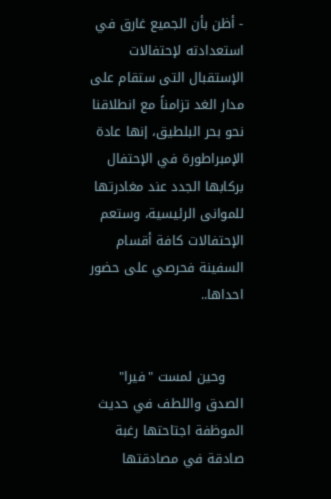- أظن بأن الجميع غارق في استعدادته لإحتفالات الإستقبال التى ستقام على مدار الغد تزامناً مع انطلاقنا نحو بحر البلطيق، إنها عادة الإمبراطورة في الإحتفال بركابها الجدد عند مغادرتها للموانى الرئيسية، وستعم الإحتفالات كافة أقسام السفينة فحرصي على حضور احداها..


    وحين لمست "فيرا" الصدق واللطف في حديث الموظفة اجتاحتها رغبة صادقة في مصادقتها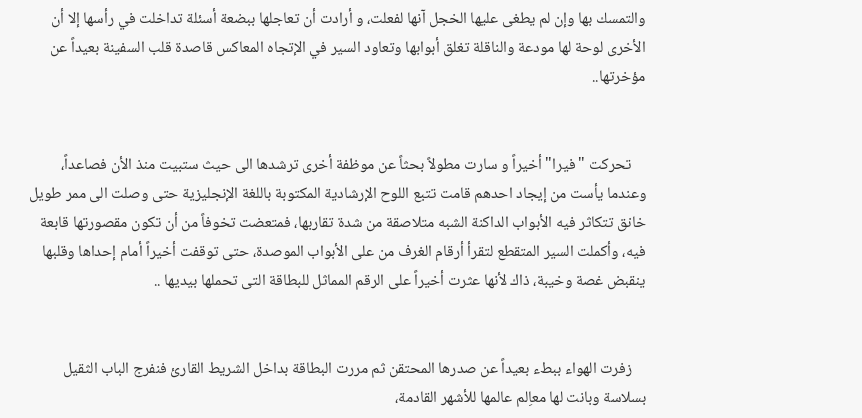والتمسك بها وإن لم يطغى عليها الخجل آنها لفعلت، و أرادت أن تعاجلها ببضعة أسئلة تداخلت في رأسها إلا أن الأخرى لوحة لها مودعة والناقلة تغلق أبوابها وتعاود السير في الإتجاه المعاكس قاصدة قلب السفينة بعيداً عن مؤخرتها..


    تحركت "فيرا" أخيراً و سارت مطولاً بحثاً عن موظفة أخرى ترشدها الى حيث ستبيت منذ الأن فصاعداً، وعندما يأست من إيجاد احدهم قامت تتبع اللوح الإرشادية المكتوبة باللغة الإنجليزية حتى وصلت الى ممر طويل خانق تتكاثر فيه الأبواب الداكنة الشبه متلاصقة من شدة تقاربها، فمتعضت تخوفاً من أن تكون مقصورتها قابعة فيه، وأكملت السير المتقطع لتقرأ أرقام الغرف من على الأبواب الموصدة، حتى توقفت أخيراً أمام إحداها وقلبها ينقبض غصة وخيبة، ذاك لأنها عثرت أخيراً على الرقم المماثل للبطاقة التى تحملها بيديها ..


    زفرت الهواء ببطء بعيداً عن صدرها المحتقن ثم مررت البطاقة بداخل الشريط القارئ فنفرج الباب الثقيل بسلاسة وبانت لها معاِلم عالمها للأشهر القادمة،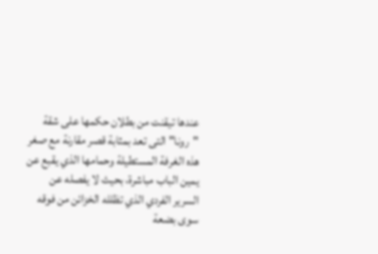عندها تيقنت من بطلان حكمها على شقة "رونا" التى تعد بمثابة قصر مقارنة مع صغر هذه الغرفة المستطيلة وحمامها الذي يقبع عن يمين الباب مباشرة، بحيث لا يفصله عن السرير الفردي الذي تظلله الخزائن من فوقه سوى بضعة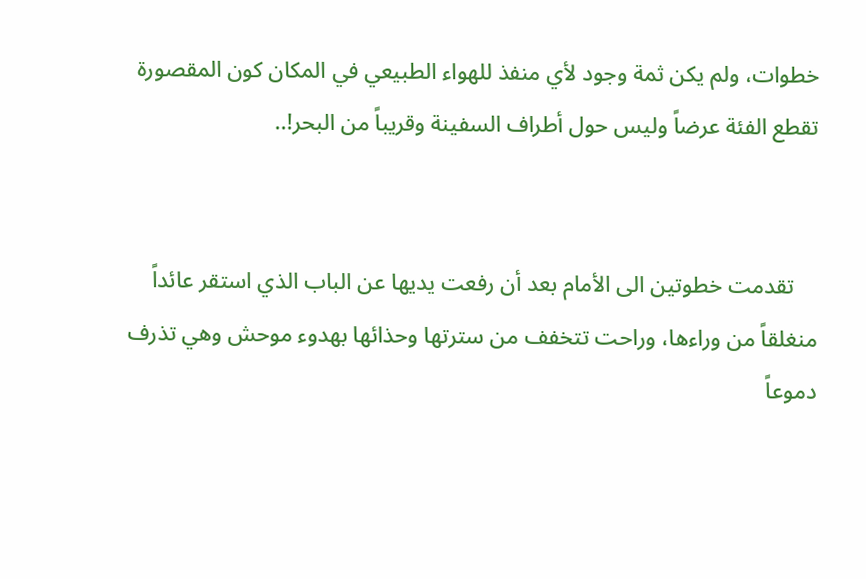خطوات، ولم يكن ثمة وجود لأي منفذ للهواء الطبيعي في المكان كون المقصورة تقطع الفئة عرضاً وليس حول أطراف السفينة وقريباً من البحر!..


    تقدمت خطوتين الى الأمام بعد أن رفعت يديها عن الباب الذي استقر عائداً منغلقاً من وراءها، وراحت تتخفف من سترتها وحذائها بهدوء موحش وهي تذرف دموعاً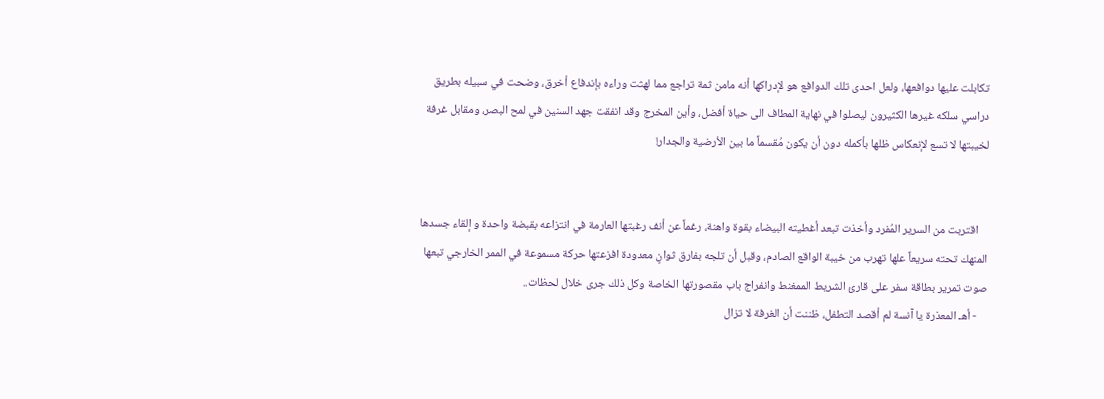تكابلت عليها دوافعها، ولعل احدى تلك الدوافع هو لإدراكها أنه مامن ثمة تراجع مما لهثت وراءه بإندفاع أخرق، وضحت في سبيله بطريق دراسي سلكه غيرها الكثيرون ليصلوا في نهاية المطاف الى حياة أفضل، وأين المخرج وقد انفقت جهد السنين في لمح البصر، ومقابل غرفة لخيبتها لا تسع لإنعكاس ظلها بأكمله دون أن يكون مُقسماً ما بين الأرضية والجدار!


    اقتربت من السرير المُفرد وأخذت تبعد أغطيته البيضاء بقوة واهنة، رغماً عن أنف رغبتها العارمة في انتزاعه بقبضة واحدة و إلقاء جسدها المنهك تحته سريعاً علها تهرب من خيبة الواقع الصادم، وقبل أن تلجه بفارق ثوانٍ معدودة افزعتها حركة مسموعة في الممر الخارجي تبعها صوت تمرير بطاقة سفر على قارئ الشريط الممغنط وانفراج باب مقصورتها الخاصة وكل ذلك جرى خلال لحظات..
    - أهـ المعذرة يا آنسة لم أقصد التطفل، ظننت أن الغرفة لا تزال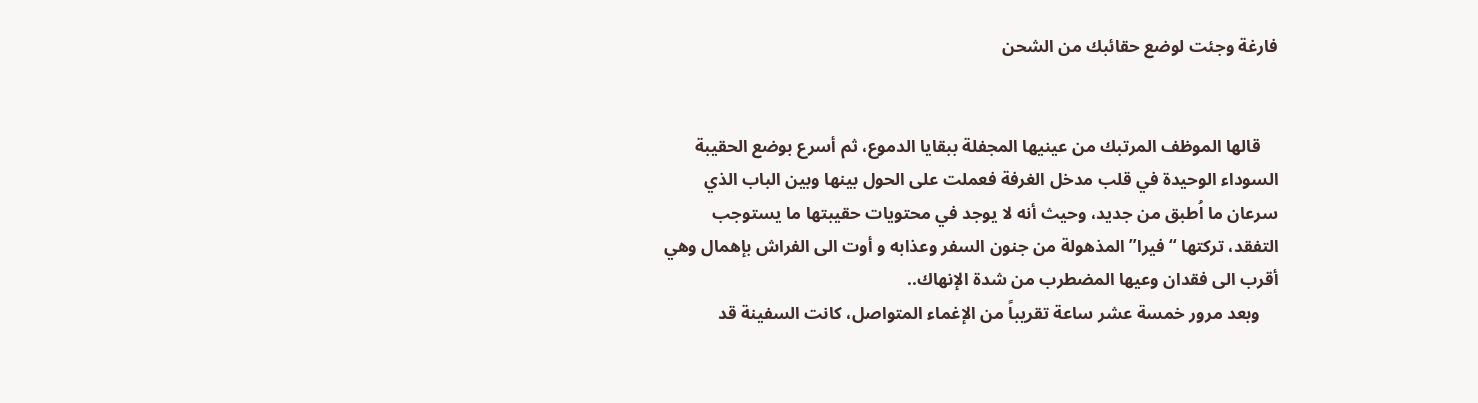فارغة وجئت لوضع حقائبك من الشحن


    قالها الموظف المرتبك من عينيها المجفلة ببقايا الدموع، ثم أسرع بوضع الحقيبة السوداء الوحيدة في قلب مدخل الغرفة فعملت على الحول بينها وبين الباب الذي سرعان ما اُطبق من جديد، وحيث أنه لا يوجد في محتويات حقيبتها ما يستوجب التفقد، تركتها “فيرا” المذهولة من جنون السفر وعذابه و أوت الى الفراش بإهمال وهي أقرب الى فقدان وعيها المضطرب من شدة الإنهاك..
    وبعد مرور خمسة عشر ساعة تقريباً من الإغماء المتواصل، كانت السفينة قد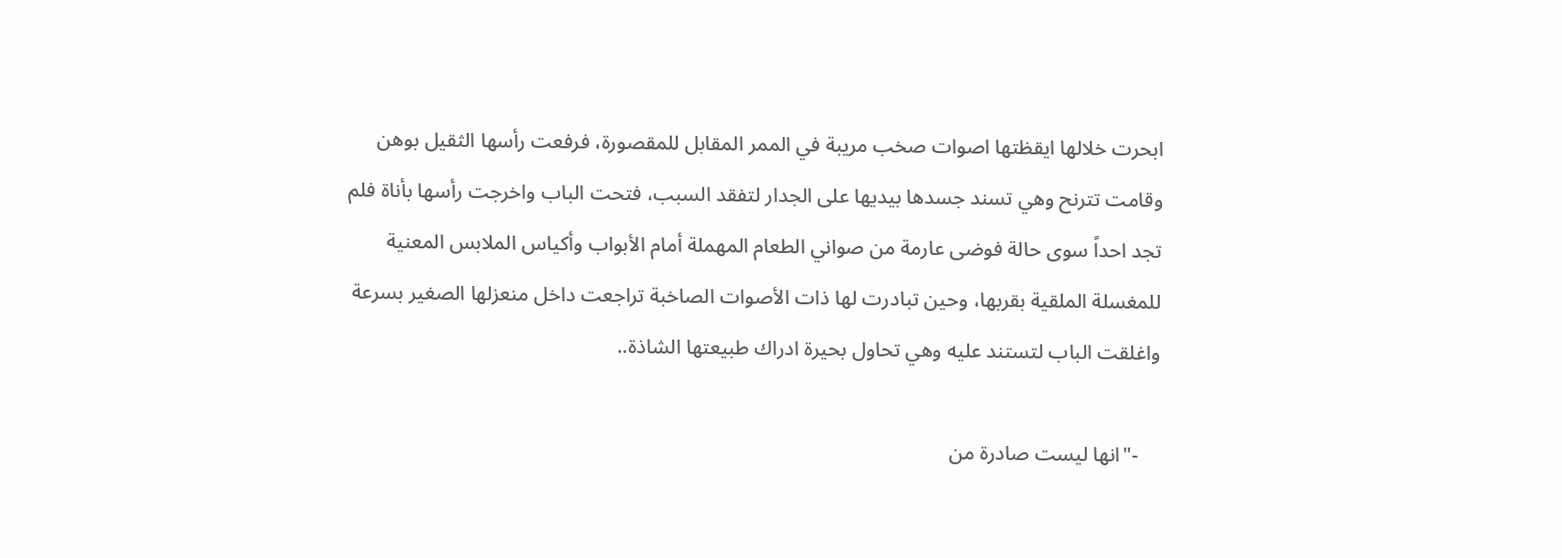ابحرت خلالها ايقظتها اصوات صخب مريبة في الممر المقابل للمقصورة، فرفعت رأسها الثقيل بوهن وقامت تترنح وهي تسند جسدها بيديها على الجدار لتفقد السبب، فتحت الباب واخرجت رأسها بأناة فلم تجد احداً سوى حالة فوضى عارمة من صواني الطعام المهملة أمام الأبواب وأكياس الملابس المعنية للمغسلة الملقية بقربها، وحين تبادرت لها ذات الأصوات الصاخبة تراجعت داخل منعزلها الصغير بسرعة واغلقت الباب لتستند عليه وهي تحاول بحيرة ادراك طبيعتها الشاذة..

    -"انها ليست صادرة من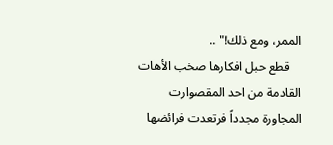الممر، ومع ذلك!" ..
    قطع حبل افكارها صخب الأهات القادمة من احد المقصوارت المجاورة مجدداً فرتعدت فرائضها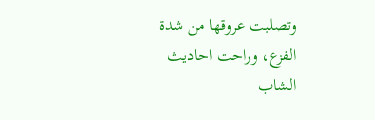وتصلبت عروقها من شدة الفزع، وراحت احاديث الشاب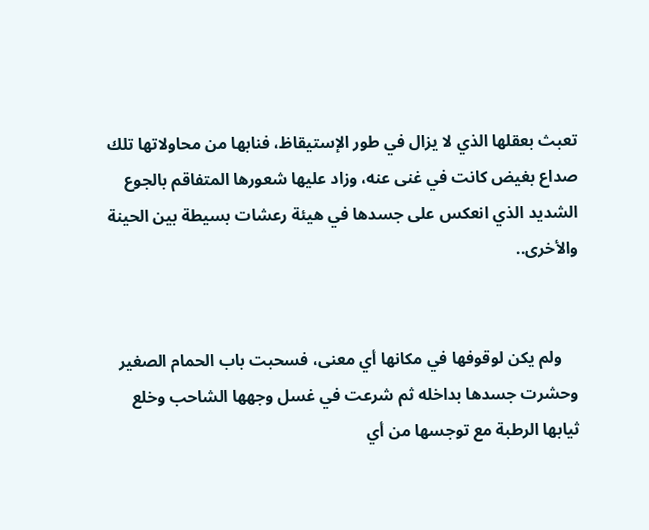تعبث بعقلها الذي لا يزال في طور الإستيقاظ، فنابها من محاولاتها تلك صداع بغيض كانت في غنى عنه، وزاد عليها شعورها المتفاقم بالجوع الشديد الذي انعكس على جسدها في هيئة رعشات بسيطة بين الحينة والأخرى..


    ولم يكن لوقوفها في مكانها أي معنى، فسحبت باب الحمام الصغير وحشرت جسدها بداخله ثم شرعت في غسل وجهها الشاحب وخلع ثيابها الرطبة مع توجسها من أي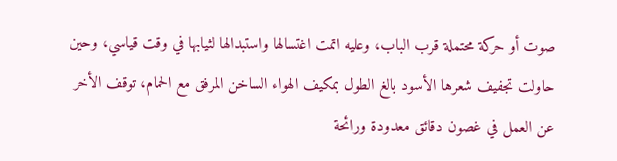صوت أو حركة محتملة قرب الباب، وعليه اتمت اغتسالها واستبدالها لثيابها في وقت قياسي، وحين حاولت تجفيف شعرها الأسود بالغ الطول بمكيف الهواء الساخن المرفق مع الحمام، توقف الأخر عن العمل في غصون دقائق معدودة ورائحة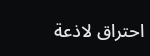احتراق لاذعة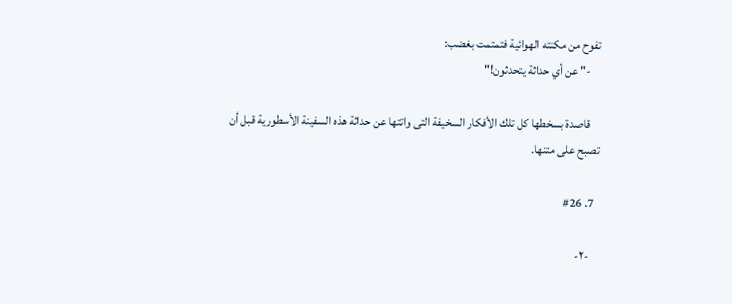تفوح من مكنته الهوائية فتمتمت بغضب:
    -" عن أي حداثة يتحدثون!"

    قاصدة بسخطها كل تلك الأفكار السخيفة التى واتتها عن حداثة هذه السفينة الأسطورية قبل أن تصبح على متنها.

  7. #26

    -٢-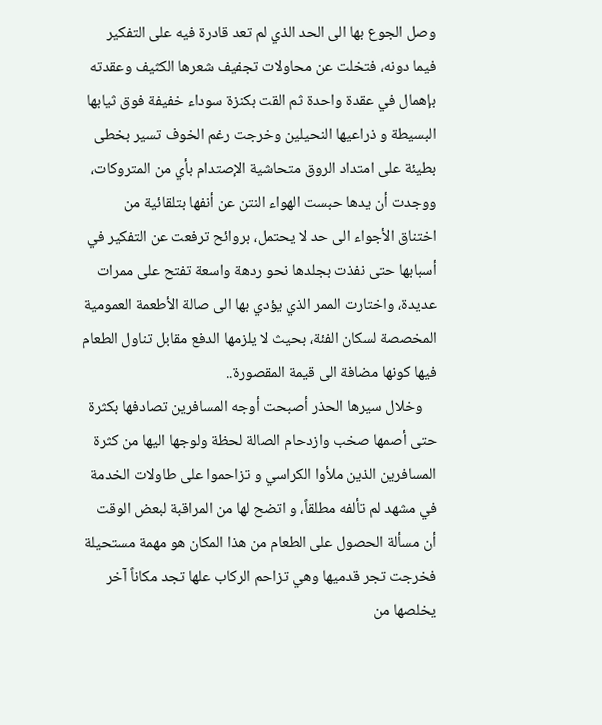وصل الجوع بها الى الحد الذي لم تعد قادرة فيه على التفكير فيما دونه، فتخلت عن محاولات تجفيف شعرها الكثيف وعقدته بإهمال في عقدة واحدة ثم القت بكنزة سوداء خفيفة فوق ثيابها البسيطة و ذراعيها النحيلين وخرجت رغم الخوف تسير بخطى بطيئة على امتداد الروق متحاشية الإصتدام بأي من المتروكات، ووجدت أن يدها حبست الهواء النتن عن أنفها بتلقائية من اختناق الأجواء الى حد لا يحتمل، بروائح ترفعت عن التفكير في أسبابها حتى نفذت بجلدها نحو ردهة واسعة تفتح على ممرات عديدة، واختارت الممر الذي يؤدي بها الى صالة الأطعمة العمومية المخصصة لسكان الفئة، بحيث لا يلزمها الدفع مقابل تناول الطعام فيها كونها مضافة الى قيمة المقصورة..
    وخلال سيرها الحذر أصبحت أوجه المسافرين تصادفها بكثرة حتى أصمها صخب وازدحام الصالة لحظة ولوجها اليها من كثرة المسافرين الذين ملأوا الكراسي و تزاحموا على طاولات الخدمة في مشهد لم تألفه مطلقاً، و اتضح لها من المراقبة لبعض الوقت أن مسألة الحصول على الطعام من هذا المكان هو مهمة مستحيلة فخرجت تجر قدميها وهي تزاحم الركاب علها تجد مكاناً آخر يخلصها من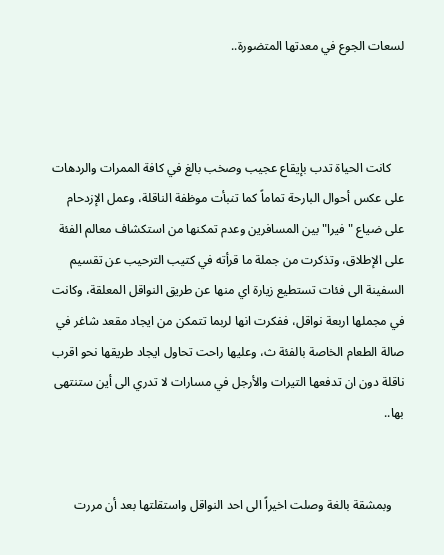لسعات الجوع في معدتها المتضورة..



    كانت الحياة تدب بإيقاع عجيب وصخب بالغ في كافة الممرات والردهات على عكس أحوال البارحة تماماً كما تنبأت موظفة الناقلة، وعمل الإزدحام على ضياع "فيرا" بين المسافرين وعدم تمكنها من استكشاف معالم الفئة على الإطلاق، وتذكرت من جملة ما قرأته في كتيب الترحيب عن تقسيم السفينة الى فئات تستطيع زيارة اي منها عن طريق النواقل المعلقة، وكانت في مجملها اربعة نواقل، ففكرت انها لربما تتمكن من ايجاد مقعد شاغر في صالة الطعام الخاصة بالفئة ث، وعليها راحت تحاول ايجاد طريقها نحو اقرب ناقلة دون ان تدفعها التيرات والأرجل في مسارات لا تدري الى أين ستنتهى بها..


    وبمشقة بالغة وصلت اخيراً الى احد النواقل واستقلتها بعد أن مررت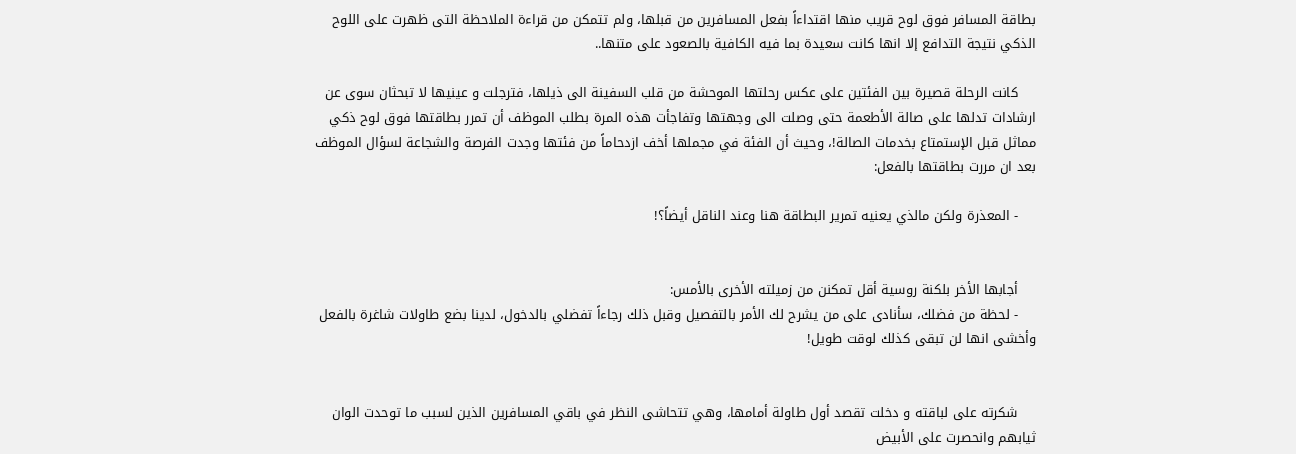بطاقة المسافر فوق لوح قريب منها اقتداءاً بفعل المسافرين من قبلها، ولم تتمكن من قراءة الملاحظة التى ظهرت على اللوح الذكي نتيجة التدافع إلا انها كانت سعيدة بما فيه الكافية بالصعود على متنها..

    كانت الرحلة قصيرة بين الفئتين على عكس رحلتها الموحشة من قلب السفينة الى ذيلها، فترجلت و عينيها لا تبحثان سوى عن ارشادات تدلها على صالة الأطعمة حتى وصلت الى وجهتها وتفاجأت هذه المرة بطلب الموظف أن تمرر بطاقتها فوق لوح ذكي مماثل قبل الإستمتاع بخدمات الصالة!، وحيث أن الفئة في مجملها أخف ازدحاماً من فئتها وجدت الفرصة والشجاعة لسؤال الموظف بعد ان مررت بطاقتها بالفعل:

    - المعذرة ولكن مالذي يعنيه تمرير البطاقة هنا وعند الناقل أيضاً؟!


    أجابها الأخر بلكنة روسية أقل تمكنن من زميلته الأخرى بالأمس:
    - لحظة من فضلك، سأنادى على من يشرح لك الأمر بالتفصيل وقبل ذلك رجاءاً تفضلي بالدخول، لدينا بضع طاولات شاغرة بالفعل وأخشى انها لن تبقى كذلك لوقت طويل!


    شكرته على لباقته و دخلت تقصد أول طاولة أمامها، وهي تتحاشى النظر في باقي المسافرين الذين لسبب ما توحدت الوان ثيابهم وانحصرت على الأبيض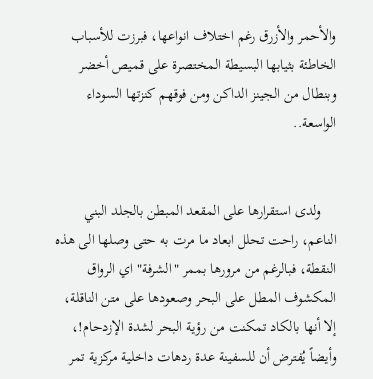والأحمر والأزرق رغم اختلاف انواعها، فبرزت للأسباب الخاطئة بثيابها البسيطة المختصرة على قميص أخضر وبنطال من الجينز الداكن ومن فوقهم كنزتها السوداء الواسعة..


    ولدى استقرارها على المقعد المبطن بالجلد البني الناعم، راحت تحلل ابعاد ما مرت به حتى وصلها الى هذه النقطة، فبالرغم من مرورها بممر "الشرفة" اي الرواق المكشوف المطل على البحر وصعودها على متن الناقلة، إلا أنها بالكاد تمكنت من رؤية البحر لشدة الإزدحام!، وأيضاً يُفترض أن للسفينة عدة ردهات داخلية مركزية تمر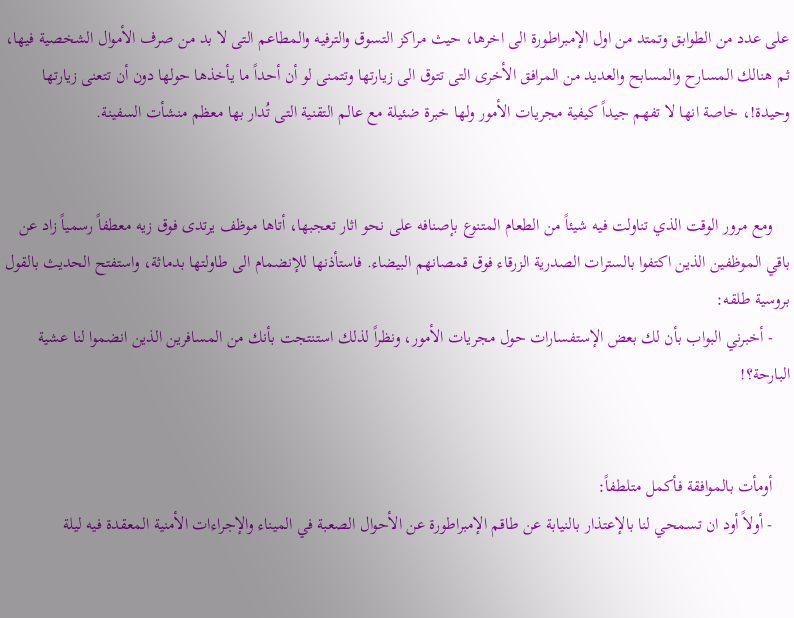على عدد من الطوابق وتمتد من اول الإمبراطورة الى اخرها، حيث مراكز التسوق والترفيه والمطاعم التى لا بد من صرف الأموال الشخصية فيها، ثم هنالك المسارح والمسابح والعديد من المرافق الأخرى التى تتوق الى زيارتها وتتمنى لو أن أحداً ما يأخذها حولها دون أن تتعنى زيارتها وحيدة!، خاصة انها لا تفهم جيداً كيفية مجريات الأمور ولها خبرة ضئيلة مع عالم التقنية التى تُدار بها معظم منشأت السفينة.


    ومع مرور الوقت الذي تناولت فيه شيئاً من الطعام المتنوع بإصنافه على نحو اثار تعجبها، أتاها موظف يرتدى فوق زيه معطفاً رسمياً زاد عن باقي الموظفين الذين اكتفوا بالسترات الصدرية الزرقاء فوق قمصانهم البيضاء. فاستأذنها للإنضمام الى طاولتها بدماثة، واستفتح الحديث بالقول بروسية طلقه:
    - أخبرني البواب بأن لك بعض الإستفسارات حول مجريات الأمور، ونظراً لذلك استنتجت بأنك من المسافرين الذين انضموا لنا عشية البارحة؟!


    أومأت بالموافقة فأكمل متلطفاً:
    - أولاً أود ان تسمحي لنا بالإعتذار بالنيابة عن طاقم الإمبراطورة عن الأحوال الصعبة في الميناء والإجراءات الأمنية المعقدة فيه ليلة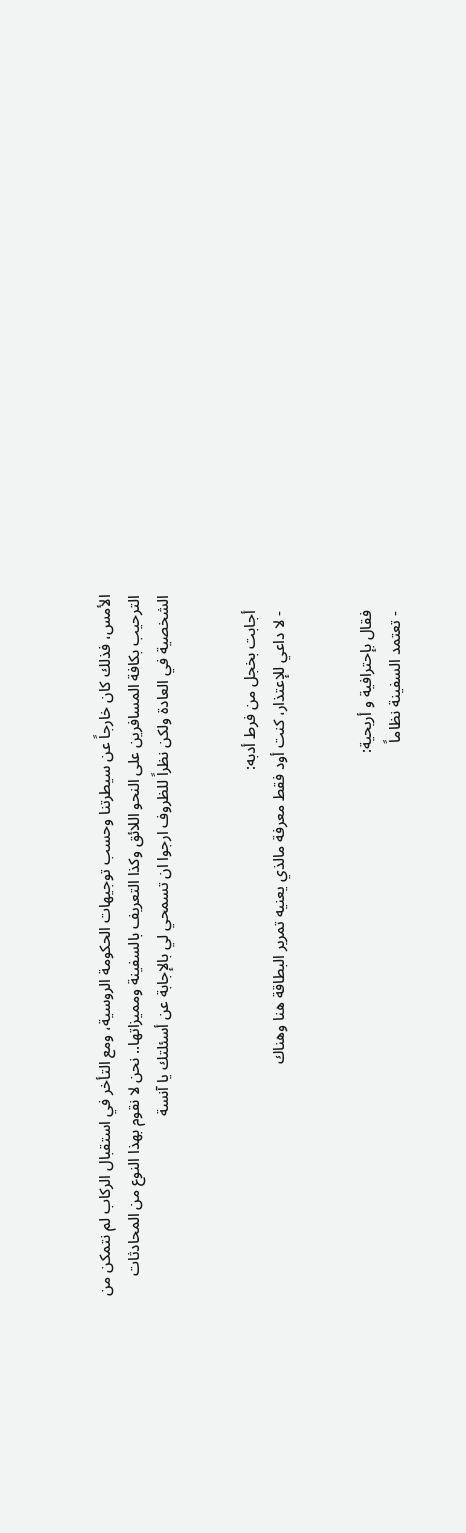الأمس، فذلك كان خارجاً عن سيطرتنا وحسب توجيهات الحكومة الروسية، ومع التأخر في استقبال الركاب لم نتمكن من الترحيب بكافة المسافرين على النحو اللائق وكذا التعريف بالسفينة ومميزاتها.. نحن لا نقوم بهذا النوع من المحادثات الشخصية في العادة ولكن نظراً للظروف ارجوا ان تسمحي لي بالإجابة عن أسئلتك يا آنسة


    أجابت بخجل من فرط أدبه:
    - لا داعي للإعتذار، كنت أود فقط معرفة مالذي يعنيه تمرير البطاقة هنا وهناك


    فقال بإحترافية و أريحية:
    - تعتمد السفينة نظاماً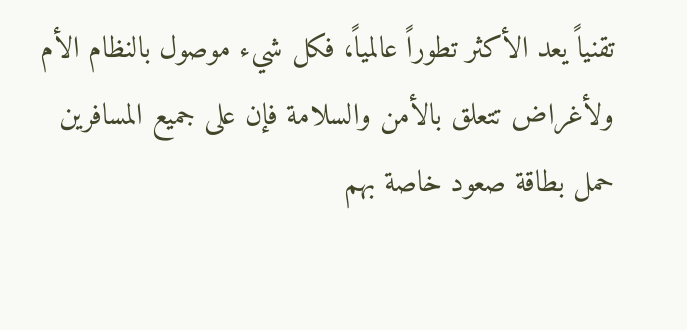تقنياً يعد الأكثر تطوراً عالمياً، فكل شيء موصول بالنظام الأم ولأغراض تتعلق بالأمن والسلامة فإن على جميع المسافرين حمل بطاقة صعود خاصة بهم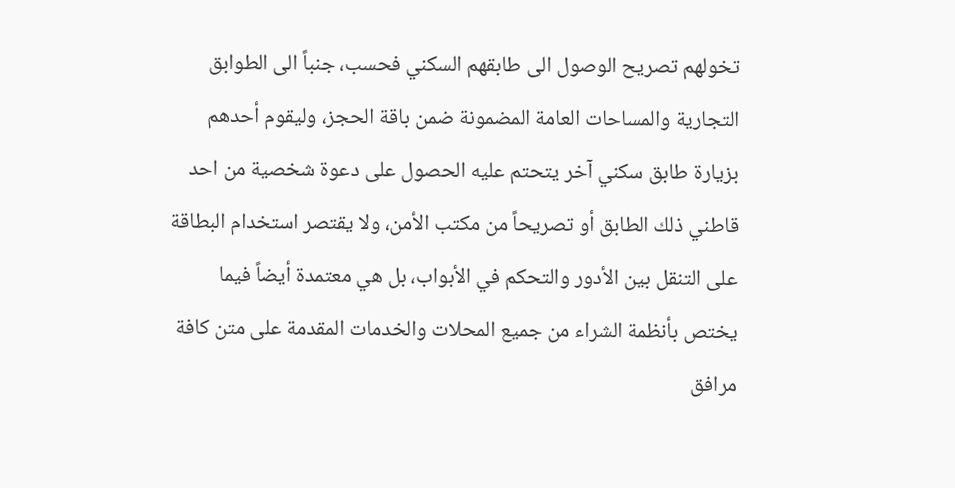تخولهم تصريح الوصول الى طابقهم السكني فحسب، جنباً الى الطوابق التجارية والمساحات العامة المضمونة ضمن باقة الحجز، وليقوم أحدهم بزيارة طابق سكني آخر يتحتم عليه الحصول على دعوة شخصية من احد قاطني ذلك الطابق أو تصريحاً من مكتب الأمن، ولا يقتصر استخدام البطاقة على التنقل بين الأدور والتحكم في الأبواب، بل هي معتمدة أيضاً فيما يختص بأنظمة الشراء من جميع المحلات والخدمات المقدمة على متن كافة مرافق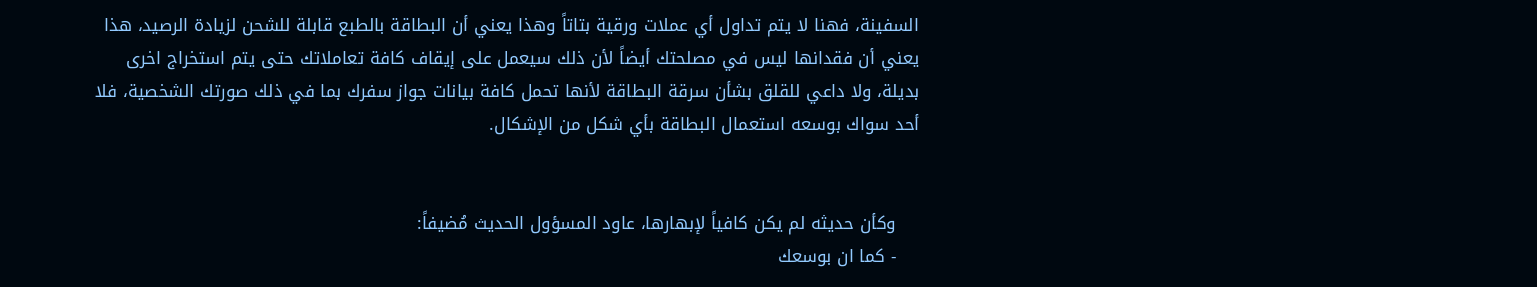السفينة، فهنا لا يتم تداول أي عملات ورقية بتاتاً وهذا يعني أن البطاقة بالطبع قابلة للشحن لزيادة الرصيد، هذا يعني أن فقدانها ليس في مصلحتك أيضاً لأن ذلك سيعمل على إيقاف كافة تعاملاتك حتى يتم استخراج اخرى بديلة، ولا داعي للقلق بشأن سرقة البطاقة لأنها تحمل كافة بيانات جواز سفرك بما في ذلك صورتك الشخصية، فلا أحد سواك بوسعه استعمال البطاقة بأي شكل من الإشكال.


    وكأن حديثه لم يكن كافياً لإبهارها، عاود المسؤول الحديث مُضيفاً:
    - كما ان بوسعك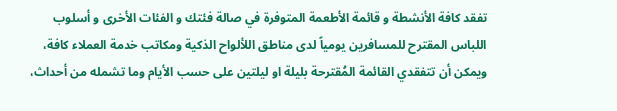تفقد كافة الأنشطة و قائمة الأطعمة المتوفرة في صالة فئتك و الفئات الأخرى و أسلوب اللباس المقترح للمسافرين يومياً لدى مناطق اللألواح الذكية ومكاتب خدمة العملاء كافة، ويمكن أن تتفقدي القائمة المُقترحة بليلة او ليلتين على حسب الأيام وما تشمله من أحداث،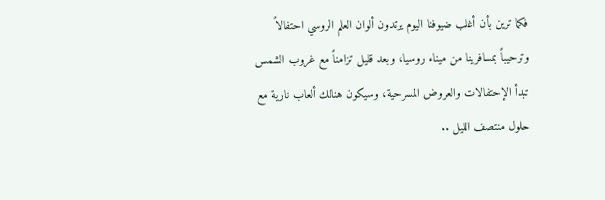فكما ترين بأن أغلب ضيوفنا اليوم يرتدون ألوان العلم الروسي احتفالاً وترحيباً بمسافرينا من ميناء روسيا، وبعد قليل تزامناً مع غروب الشمس تبدأ الإحتفالات والعروض المسرحية، وسيكون هنالك ألعاب نارية مع حلول منتصف الليل ..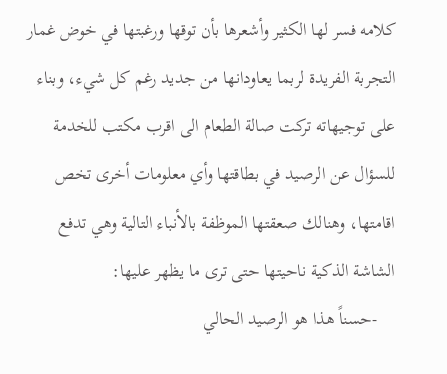كلامه فسر لها الكثير وأشعرها بأن توقها ورغبتها في خوض غمار التجربة الفريدة لربما يعاودانها من جديد رغم كل شيء، وبناء على توجيهاته تركت صالة الطعام الى اقرب مكتب للخدمة للسؤال عن الرصيد في بطاقتها وأي معلومات أخرى تخص اقامتها، وهنالك صعقتها الموظفة بالأنباء التالية وهي تدفع الشاشة الذكية ناحيتها حتى ترى ما يظهر عليها:
    -حسناً هذا هو الرصيد الحالي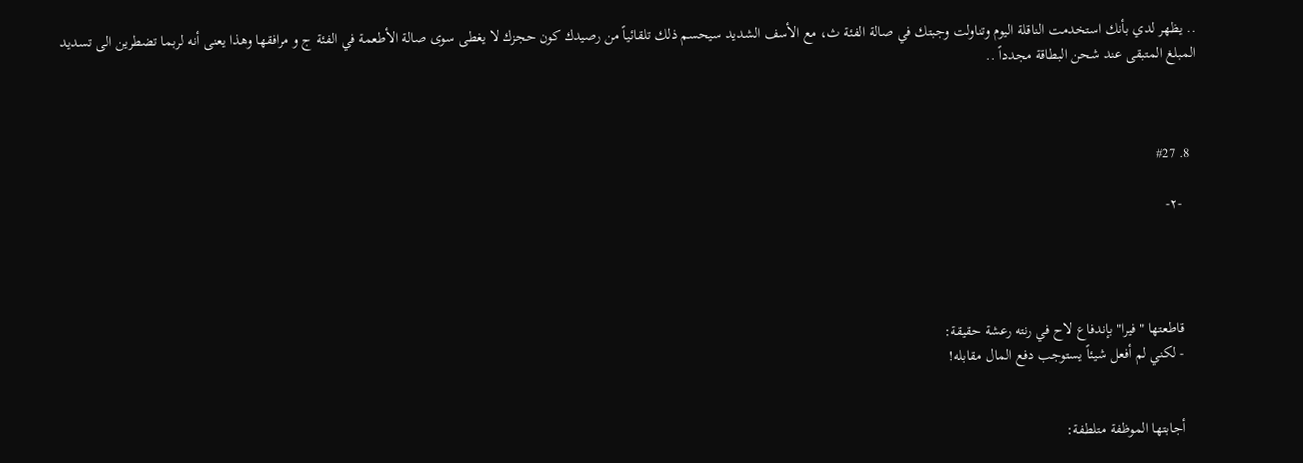.. يظهر لدي بأنك استخدمت الناقلة اليوم وتناولت وجبتك في صالة الفئة ث، مع الأسف الشديد سيحسم ذلك تلقائياً من رصيدك كون حجزك لا يغطى سوى صالة الأطعمة في الفئة ج و مرافقها وهذا يعنى أنه لربما تضطرين الى تسديد المبلغ المتبقى عند شحن البطاقة مجدداً ..



  8. #27

    -٢-




    قاطعتها "فيرا" بإندفاع لاح في رنته رعشة حقيقة:
    - لكني لم أفعل شيئاً يستوجب دفع المال مقابله!


    أجابتها الموظفة متلطفة: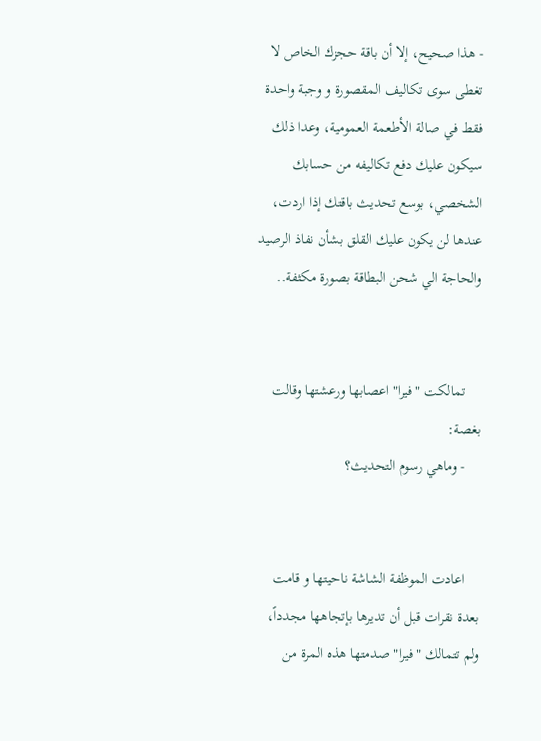- هذا صحيح، إلا أن باقة حجزك الخاص لا تغطى سوى تكاليف المقصورة و وجبة واحدة فقط في صالة الأطعمة العمومية، وعدا ذلك سيكون عليك دفع تكاليفه من حسابك الشخصي، بوسع تحديث باقتك إذا اردت، عندها لن يكون عليك القلق بشأن نفاذ الرصيد والحاجة الي شحن البطاقة بصورة مكثفة..


    تمالكت "فيرا" اعصابها ورعشتها وقالت بغصة:
    - وماهي رسوم التحديث؟


    اعادت الموظفة الشاشة ناحيتها و قامت بعدة نقرات قبل أن تديرها بإتجاهها مجدداً، ولم تتمالك "فيرا" صدمتها هذه المرة من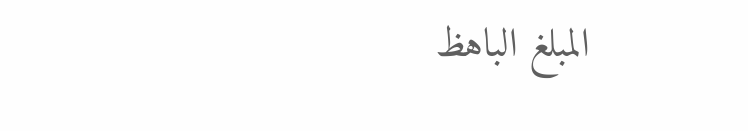المبلغ الباهظ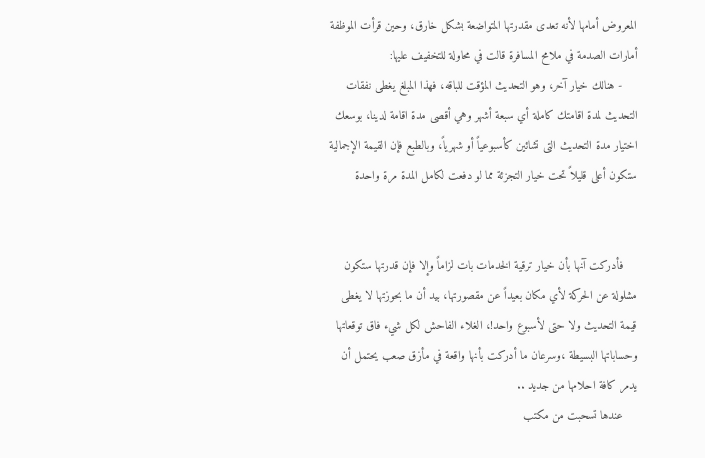المعروض أمامها لأنه تعدى مقدرتها المتواضعة بشكل خارق، وحين قرأت الموظفة أمارات الصدمة في ملامح المسافرة قالت في محاولة للتخفيف عليها:
    - هنالك خيار آخر، وهو التحديث المؤقت للباقه، فهذا المبلغ يغطى نفقات التحديث لمدة اقامتك كاملة أي سبعة أشهر وهي أقصى مدة اقامة لدينا، بوسعك اختيار مدة التحديث التى تشائين كأسبوعياً أو شهرياً، وبالطبع فإن القيمة الإجمالية ستكون أعلى قليلاً تحت خيار التجزئة مما لو دفعت لكامل المدة مرة واحدة


    فأدركت آنها بأن خيار ترقية الخدمات بات لزاماً وإلا فإن قدرتها ستكون مشلولة عن الحركة لأي مكان بعيداً عن مقصورتها، بيد أن ما بحوزتها لا يغطى قيمة التحديث ولا حتى لأسبوع واحد!، الغلاء الفاحش لكل شيء فاق توقعاتها وحساباتها البسيطة ،وسرعان ما أدركت بأنها واقعة في مأزق صعب يحتمل أن يدمر كافة احلامها من جديد ..
    عندها تسحبت من مكتب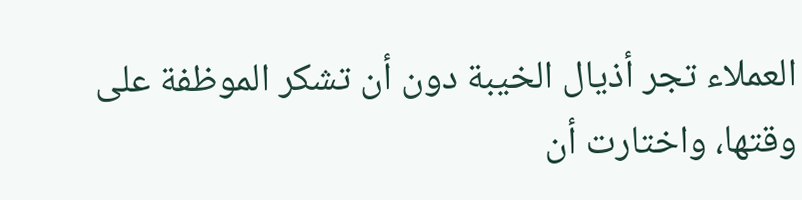العملاء تجر أذيال الخيبة دون أن تشكر الموظفة على وقتها، واختارت أن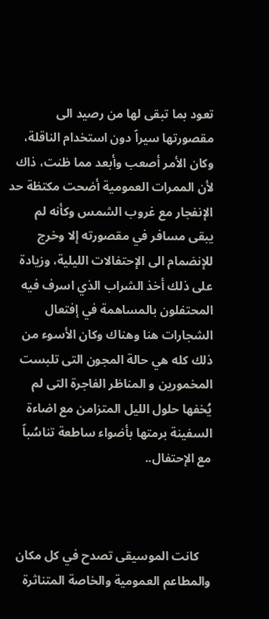تعود بما تبقى لها من رصيد الى مقصورتها سيراً دون استخدام الناقلة، وكان الأمر أصعب وأبعد مما ظنت، ذاك لأن الممرات العمومية أضحت مكتظة حد الإنفجار مع غروب الشمس وكأنه لم يبقى مسافر في مقصورته إلا وخرج للإنضمام الى الإحتفالات الليلية، وزيادة على ذلك أخذ الشراب الذي اسرف فيه المحتفلون بالمساهمة في إفتعال الشجارات هنا وهناك وكان الأسوء من ذلك كله هي حالة المجون التى تلبست المخمورين و المناظر الفاجرة التى لم يُخفها حلول الليل المتزامن مع اضاءة السفينة برمتها بأضواء ساطعة تناسُباً مع الإحتفال..



    كانت الموسيقى تصدح في كل مكان والمطاعم العمومية والخاصة المتناثرة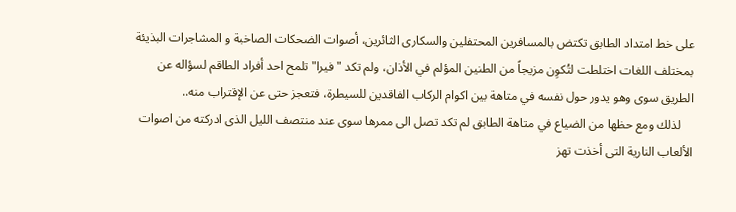على خط امتداد الطابق تكتض بالمسافرين المحتفلين والسكارى الثائرين، أصوات الضحكات الصاخبة و المشاجرات البذيئة بمختلف اللغات اختلطت لتُكوِن مزيجاً من الطنين المؤلم في الأذان، ولم تكد "فيرا" تلمح احد أفراد الطاقم لسؤاله عن الطريق سوى وهو يدور حول نفسه في متاهة بين اكوام الركاب الفاقدين للسيطرة، فتعجز حتى عن الإقتراب منه..
    لذلك ومع حظها من الضياع في متاهة الطابق لم تكد تصل الى ممرها سوى عند منتصف الليل الذى ادركته من اصوات الألعاب النارية التى أخذت تهز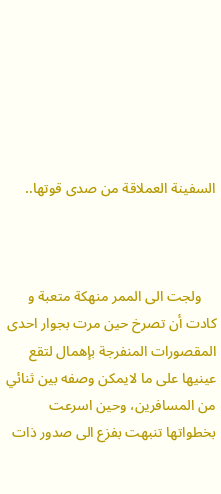السفينة العملاقة من صدى قوتها..



    ولجت الى الممر منهكة متعبة و كادت أن تصرخ حين مرت بجوار احدى المقصورات المنفرجة بإهمال لتقع عينيها على ما لايمكن وصفه بين ثنائي من المسافرين، وحين اسرعت بخطواتها تنبهت بفزع الى صدور ذات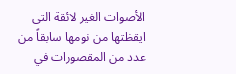الأصوات الغير لائقة التى ايقظتها من نومها سابقاً من عدد من المقصورات في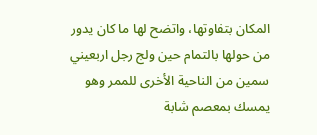المكان بتفاوتها، واتضح لها ما كان يدور من حولها بالتمام حين ولج رجل اربعيني سمين من الناحية الأخرى للممر وهو يمسك بمعصم شابة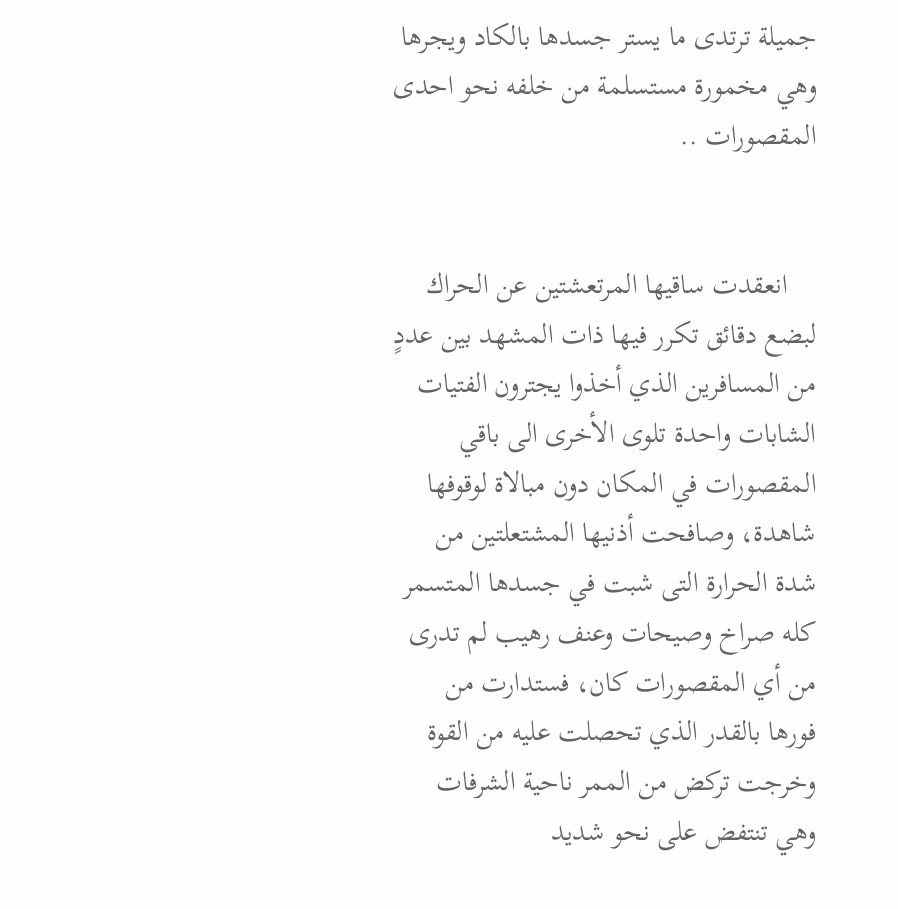جميلة ترتدى ما يستر جسدها بالكاد ويجرها وهي مخمورة مستسلمة من خلفه نحو احدى المقصورات ..


    انعقدت ساقيها المرتعشتين عن الحراك لبضع دقائق تكرر فيها ذات المشهد بين عددٍ من المسافرين الذي أخذوا يجترون الفتيات الشابات واحدة تلوى الأخرى الى باقي المقصورات في المكان دون مبالاة لوقوفها شاهدة، وصافحت أذنيها المشتعلتين من شدة الحرارة التى شبت في جسدها المتسمر كله صراخ وصيحات وعنف رهيب لم تدرى من أي المقصورات كان، فستدارت من فورها بالقدر الذي تحصلت عليه من القوة وخرجت تركض من الممر ناحية الشرفات وهي تنتفض على نحو شديد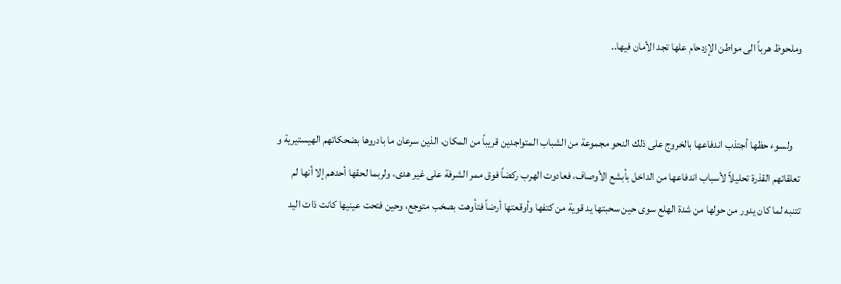وملحوظ هرباً الى مواطن الإزدحام علها تجد الأمان فيها..


    ولسوء حظها أجتذب اندفاعها بالخروج على ذلك النحو مجموعة من الشباب المتواجدين قريباً من المكان، الذين سرعان ما بادروها بضحكاتهم الهيستيرية و تعلقاتهم القذرة تحليلاً لأسباب اندفاعها من الداخل بأبشع الأوصاف، فعادوت الهرب ركضاً فوق ممر الشرفة على غير هدى، ولربما لحقها أحدهم إلا أنها لم تتنبه لما كان يدور من حولها من شدة الهلع سوى حين سحبتها يد قوية من كتفها وأوقعتها أرضاً فتأوهت بصخب متوجع، وحين فتحت عينيها كانت ذات اليد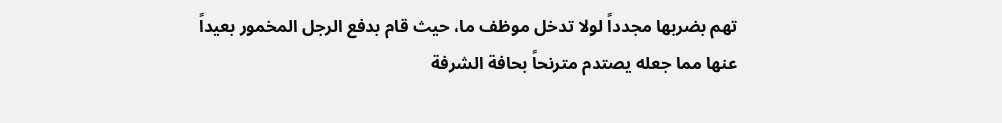تهم بضربها مجدداً لولا تدخل موظف ما، حيث قام بدفع الرجل المخمور بعيداً عنها مما جعله يصتدم مترنحاً بحافة الشرفة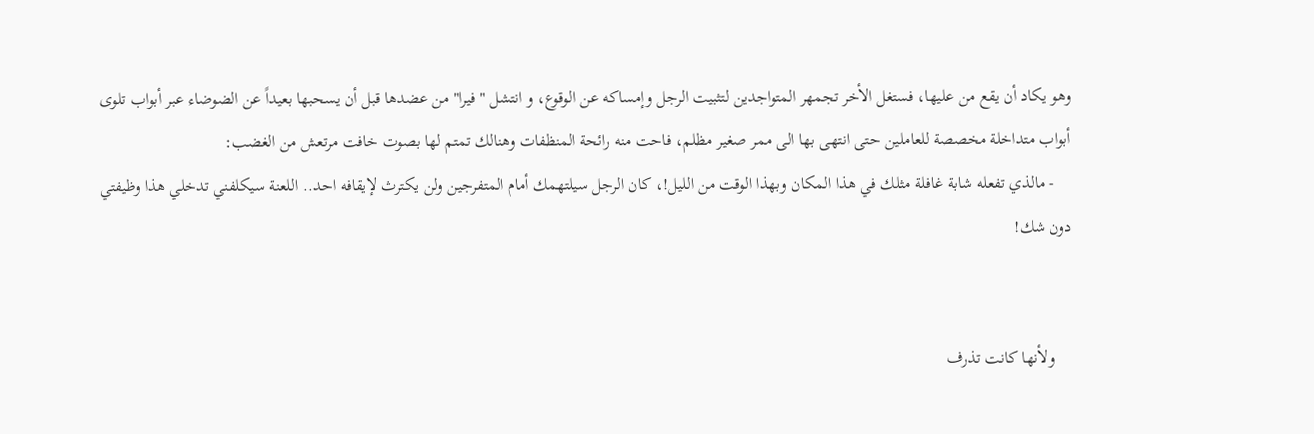وهو يكاد أن يقع من عليها، فستغل الأخر تجمهر المتواجدين لتثبيت الرجل وإمساكه عن الوقوع، و انتشل "فيرا" من عضدها قبل أن يسحبها بعيداً عن الضوضاء عبر أبواب تلوى أبواب متداخلة مخصصة للعاملين حتى انتهى بها الى ممر صغير مظلم، فاحت منه رائحة المنظفات وهنالك تمتم لها بصوت خافت مرتعش من الغضب:
    - مالذي تفعله شابة غافلة مثلك في هذا المكان وبهذا الوقت من الليل!، كان الرجل سيلتهمك أمام المتفرجين ولن يكترث لإيقافه احد.. اللعنة سيكلفني تدخلي هذا وظيفتي دون شك!


    ولأنها كانت تذرف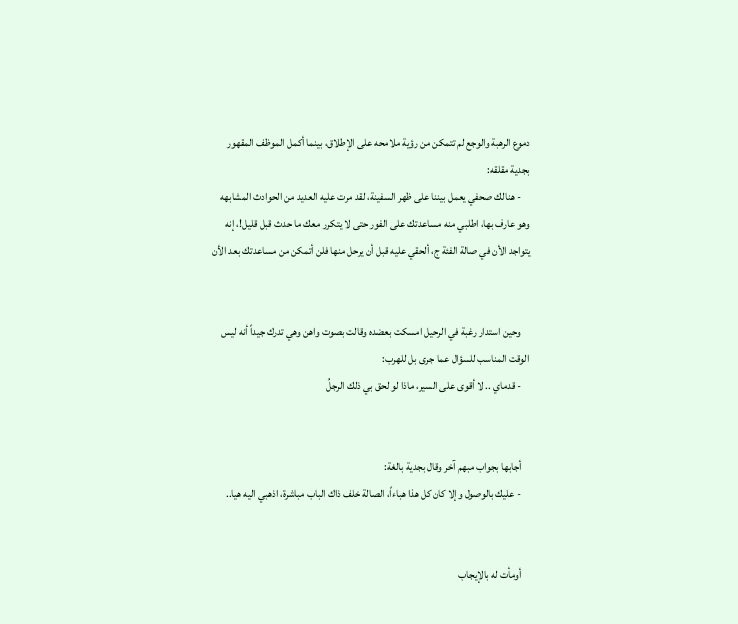دموع الرهبة والوجع لم تتمكن من رؤية ملامحه على الإطلاق، بينما أكمل الموظف المقهور بجدية مقلقه:
    - هنالك صحفي يعمل بيننا على ظهر السفينة، لقد مرت عليه العديد من الحوادث المشابهه وهو عارف بها، اطلبي منه مساعدتك على الفور حتى لا يتكرر معك ما حدث قبل قليل!، إنه يتواجد الأن في صالة الفئة ج، ألحقي عليه قبل أن يرحل منها فلن أتمكن من مساعدتك بعد الأن


    وحين استدار رغبة في الرحيل امسكت بعضده وقالت بصوت واهن وهي تدرك جيداً أنه ليس الوقت المناسب للسؤال عما جرى بل للهرب:
    - قدماي .. لا أقوى على السير، ماذا لو لحق بي ذلك الرجلُ


    أجابها بجواب مبهم آخر وقال بجدية بالغة:
    - عليك بالوصول وإلا كان كل هذا هباءاً، الصالة خلف ذاك الباب مباشرة، اذهبي اليه هيا..


    أومأت له بالإيجاب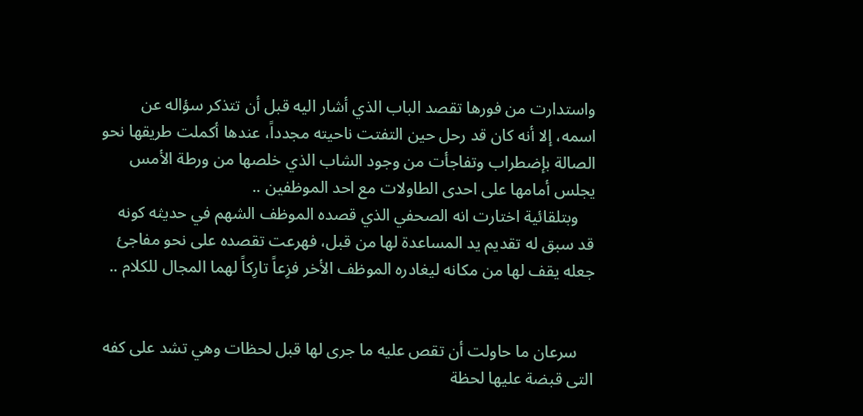واستدارت من فورها تقصد الباب الذي أشار اليه قبل أن تتذكر سؤاله عن اسمه، إلا أنه كان قد رحل حين التفتت ناحيته مجدداً، عندها أكملت طريقها نحو الصالة بإضطراب وتفاجأت من وجود الشاب الذي خلصها من ورطة الأمس يجلس أمامها على احدى الطاولات مع احد الموظفين ..
    وبتلقائية اختارت انه الصحفي الذي قصده الموظف الشهم في حديثه كونه قد سبق له تقديم يد المساعدة لها من قبل، فهرعت تقصده على نحو مفاجئ جعله يقف لها من مكانه ليغادره الموظف الأخر فزِعاً تارِكاً لهما المجال للكلام ..


    سرعان ما حاولت أن تقص عليه ما جرى لها قبل لحظات وهي تشد على كفه التى قبضة عليها لحظة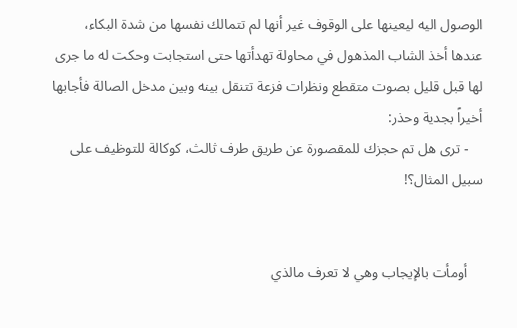الوصول اليه ليعينها على الوقوف غير أنها لم تتمالك نفسها من شدة البكاء، عندها أخذ الشاب المذهول في محاولة تهدأتها حتى استجابت وحكت له ما جرى لها قبل قليل بصوت متقطع ونظرات فزعة تتنقل بينه وبين مدخل الصالة فأجابها أخيراً بجدية وحذر:
    - ترى هل تم حجزك للمقصورة عن طريق طرف ثالث، كوكالة للتوظيف على سبيل المثال؟!


    أومأت بالإيجاب وهي لا تعرف مالذي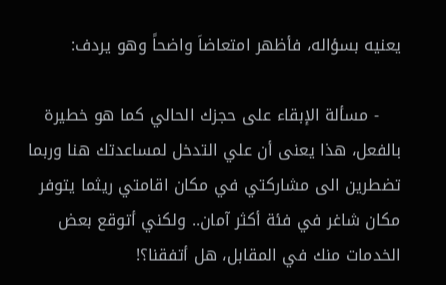يعنيه بسؤاله، فأظهر امتعاضاَ واضحاً وهو يردف:

    - مسألة الإبقاء على حجزك الحالي كما هو خطيرة بالفعل، هذا يعنى أن علي التدخل لمساعدتك هنا وربما تضطرين الى مشاركتي في مكان اقامتي ريثما يتوفر مكان شاغر في فئة أكثر آمان.. ولكني أتوقع بعض الخدمات منك في المقابل، هل أتفقنا؟!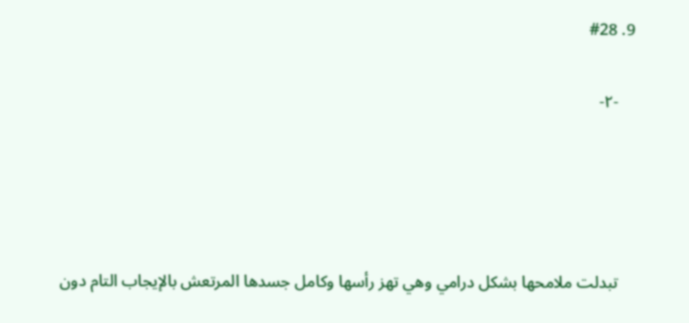9. #28

    -٢-




    تبدلت ملامحها بشكل درامي وهي تهز رأسها وكامل جسدها المرتعش بالإيجاب التام دون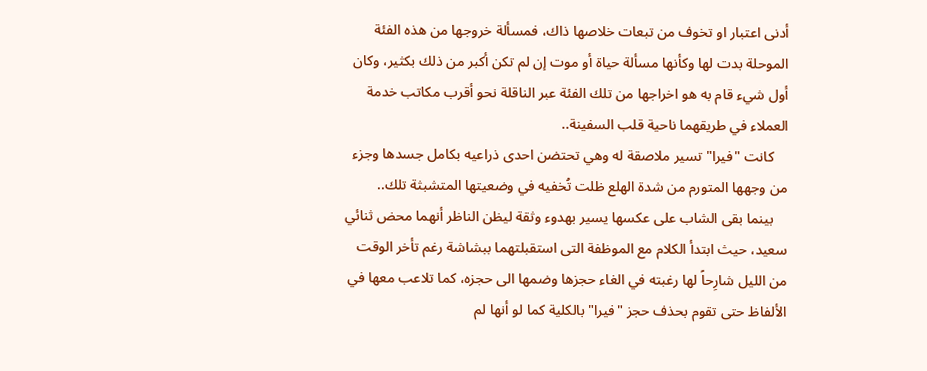أدنى اعتبار او تخوف من تبعات خلاصها ذاك، فمسألة خروجها من هذه الفئة الموحلة بدت لها وكأنها مسألة حياة أو موت إن لم تكن أكبر من ذلك بكثير، وكان أول شيء قام به هو اخراجها من تلك الفئة عبر الناقلة نحو أقرب مكاتب خدمة العملاء في طريقهما ناحية قلب السفينة..
    كانت "فيرا" تسير ملاصقة له وهي تحتضن احدى ذراعيه بكامل جسدها وجزء من وجهها المتورم من شدة الهلع ظلت تُخفيه في وضعيتها المتشبثة تلك..
    بينما بقى الشاب على عكسها يسير بهدوء وثقة ليظن الناظر أنهما محض ثنائي سعيد، حيث ابتدأ الكلام مع الموظفة التى استقبلتهما ببشاشة رغم تأخر الوقت من الليل شارِحاً لها رغبته في الغاء حجزها وضمها الى حجزه، كما تلاعب معها في الألفاظ حتى تقوم بحذف حجز "فيرا" بالكلية كما لو أنها لم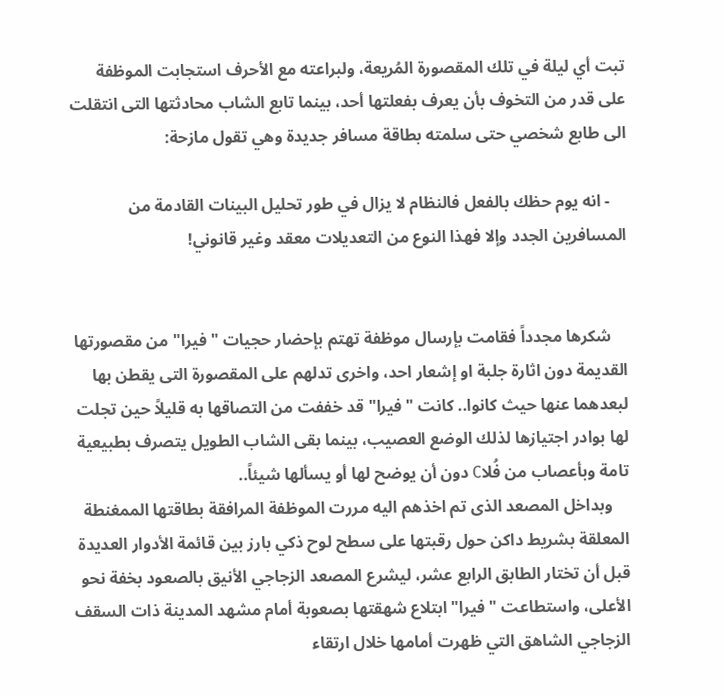تبت أي ليلة في تلك المقصورة المُريعة، ولبراعته مع الأحرف استجابت الموظفة على قدر من التخوف بأن يعرف بفعلتها أحد، بينما تابع الشاب محادثتها التى انتقلت الى طابع شخصي حتى سلمته بطاقة مسافر جديدة وهي تقول مازحة:

    - انه يوم حظك بالفعل فالنظام لا يزال في طور تحليل البينات القادمة من المسافرين الجدد وإلا فهذا النوع من التعديلات معقد وغير قانوني!


    شكرها مجدداً فقامت بإرسال موظفة تهتم بإحضار حجيات "فيرا" من مقصورتها القديمة دون اثارة جلبة او إشعار احد، واخرى تدلهم على المقصورة التى يقطن بها لبعدهما عنها حيث كانوا.. كانت "فيرا" قد خففت من التصاقها به قليلاً حين تجلت لها بوادر اجتيازها لذلك الوضع العصيب، بينما بقى الشاب الطويل يتصرف بطبيعية تامة وبأعصاب من فُلاС دون أن يوضح لها أو يسألها شيئاً..
    وبداخل المصعد الذى تم اخذهم اليه مررت الموظفة المرافقة بطاقتها الممغنطة المعلقة بشريط داكن حول رقبتها على سطح لوح ذكي بارز بين قائمة الأدوار العديدة قبل أن تختار الطابق الرابع عشر، ليشرع المصعد الزجاجي الأنيق بالصعود بخفة نحو الأعلى، واستطاعت "فيرا" ابتلاع شهقتها بصعوبة أمام مشهد المدينة ذات السقف الزجاجي الشاهق التي ظهرت أمامها خلال ارتقاء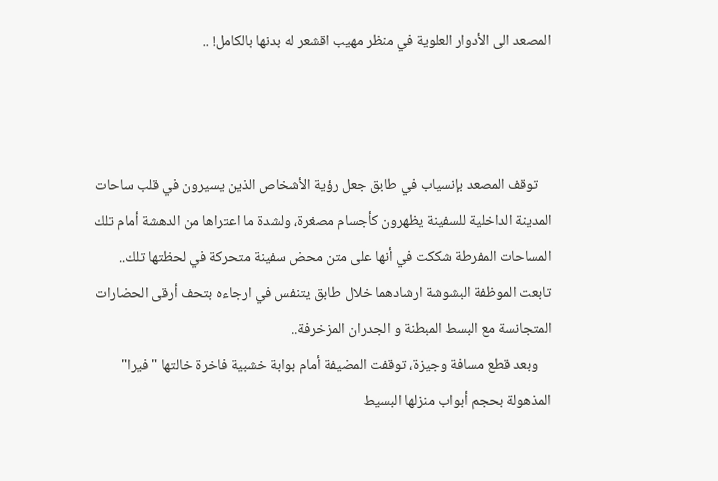المصعد الى الأدوار العلوية في منظر مهيب اقشعر له بدنها بالكامل! ..



    توقف المصعد بإنسياب في طابق جعل رؤية الأشخاص الذين يسيرون في قلب ساحات المدينة الداخلية للسفينة يظهرون كأجسام مصغرة، ولشدة ما اعتراها من الدهشة أمام تلك المساحات المفرطة شككت في أنها على متن محض سفينة متحركة في لحظتها تلك.. تابعت الموظفة البشوشة ارشادهما خلال طابق يتنفس في ارجاءه بتحف أرقى الحضارات المتجانسة مع البسط المبطنة و الجدران المزخرفة..
    وبعد قطع مسافة وجيزة، توقفت المضيفة أمام بوابة خشبية فاخرة خالتها "فيرا" المذهولة بحجم أبواب منزلها البسيط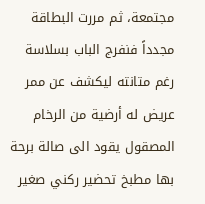مجتمعة، ثم مررت البطاقة مجدداً فنفرج الباب بسلاسة رغم متانته ليكشف عن ممر عريض له أرضية من الرخام المصقول يقود الى صالة برحة بها مطبخ تحضير ركني صغير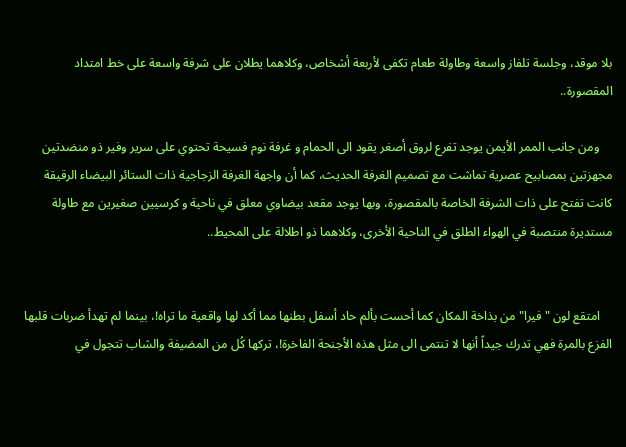بلا موقد، وجلسة تلفاز واسعة وطاولة طعام تكفى لأربعة أشخاص، وكلاهما يطلان على شرفة واسعة على خط امتداد المقصورة..

    ومن جانب الممر الأيمن يوجد تفرع لروق أصغر يقود الى الحمام و غرفة نوم فسيحة تحتوي على سرير وفير ذو منضدتين مجهزتين بمصابيح عصرية تماشت مع تصميم الغرفة الحديث، كما أن واجهة الغرفة الزجاجية ذات الستائر البيضاء الرقيقة كانت تفتح على ذات الشرفة الخاصة بالمقصورة، وبها يوجد مقعد بيضاوي معلق في ناحية و كرسيين صغيرين مع طاولة مستديرة منتصبة في الهواء الطلق في الناحية الأخرى، وكلاهما ذو اطلالة على المحيط..


    امتقع لون "فيرا" من بذاخة المكان كما أحست بألم حاد أسفل بطنها مما أكد لها واقعية ما تراه!، بينما لم تهدأ ضربات قلبها الفزع بالمرة فهي تدرك جيداً أنها لا تنتمى الى مثل هذه الأجنحة الفاخرة!، تركها كُل من المضيفة والشاب تتجول في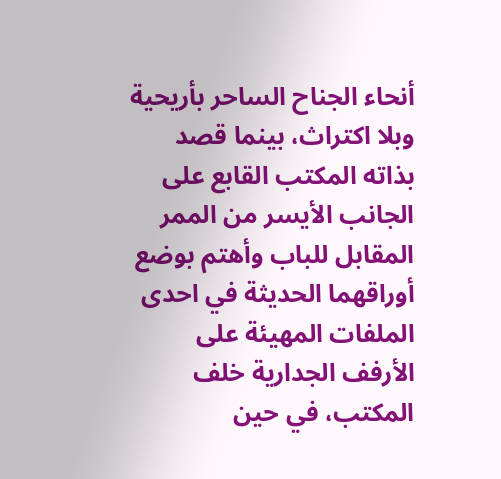أنحاء الجناح الساحر بأريحية وبلا اكتراث، بينما قصد بذاته المكتب القابع على الجانب الأيسر من الممر المقابل للباب وأهتم بوضع أوراقهما الحديثة في احدى الملفات المهيئة على الأرفف الجدارية خلف المكتب، في حين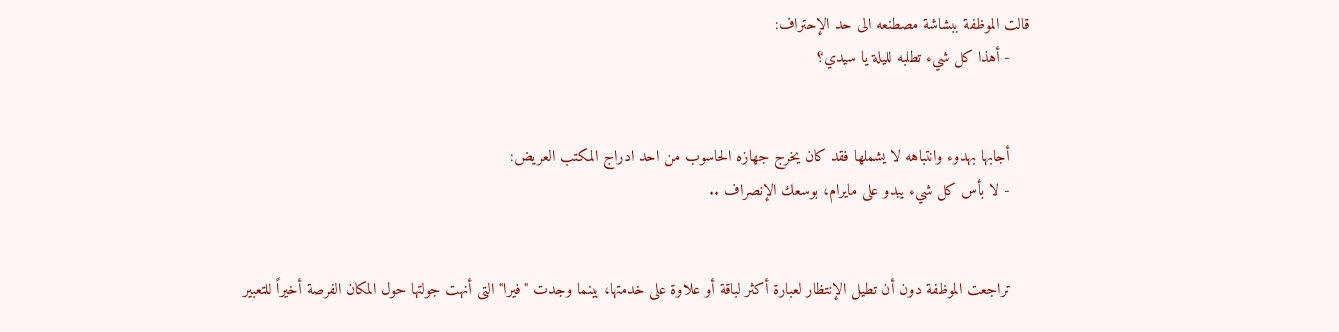قالت الموظفة ببشاشة مصطنعه الى حد الإحتراف:
    - أهذا كل شيء تطلبه لليلة يا سيدي؟


    أجابها بهدوء وانتباهه لا يشملها فقد كان يخرج جهازه الحاسوب من احد ادراج المكتب العريض:
    - لا بأس كل شيء يبدو على مايرام، بوسعك الإنصراف ..


    تراجعت الموظفة دون أن تطيل الإنتظار لعبارة أكثر لباقة أو علاوة على خدمتها، بينما وجدت "فيرا" التى أنهت جولتها حول المكان الفرصة أخيراً للتعبير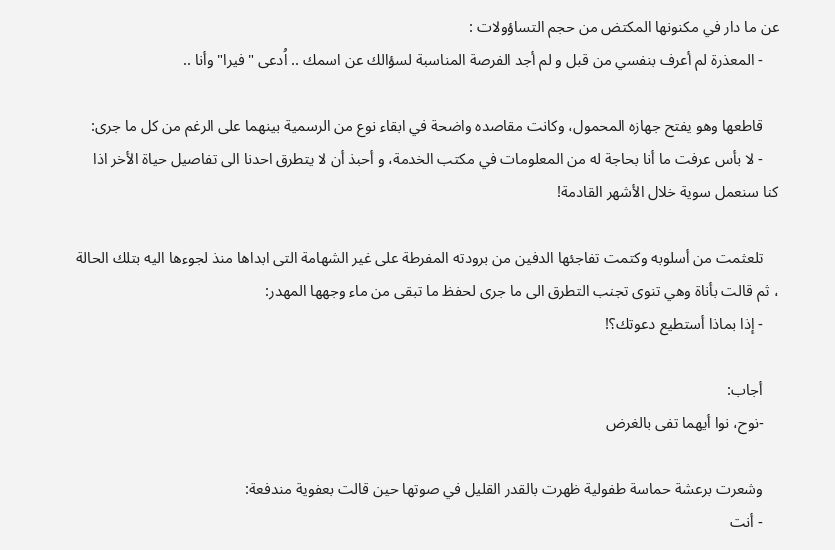عن ما دار في مكنونها المكتض من حجم التساؤولات :
    - المعذرة لم أعرف بنفسي من قبل و لم أجد الفرصة المناسبة لسؤالك عن اسمك .. اُدعى "فيرا" وأنا ..

    قاطعها وهو يفتح جهازه المحمول، وكانت مقاصده واضحة في ابقاء نوع من الرسمية بينهما على الرغم من كل ما جرى:
    - لا بأس عرفت ما أنا بحاجة له من المعلومات في مكتب الخدمة، و أحبذ أن لا يتطرق احدنا الى تفاصيل حياة الأخر اذا كنا سنعمل سوية خلال الأشهر القادمة!

    تلعثمت من أسلوبه وكتمت تفاجئها الدفين من برودته المفرطة على غير الشهامة التى ابداها منذ لجوءها اليه بتلك الحالة ، ثم قالت بأناة وهي تنوى تجنب التطرق الى ما جرى لحفظ ما تبقى من ماء وجهها المهدر:
    - إذا بماذا أستطيع دعوتك؟!

    أجاب:
    -نوح، نوا أيهما تفى بالغرض

    وشعرت برعشة حماسة طفولية ظهرت بالقدر القليل في صوتها حين قالت بعفوية مندفعة:
    - أنت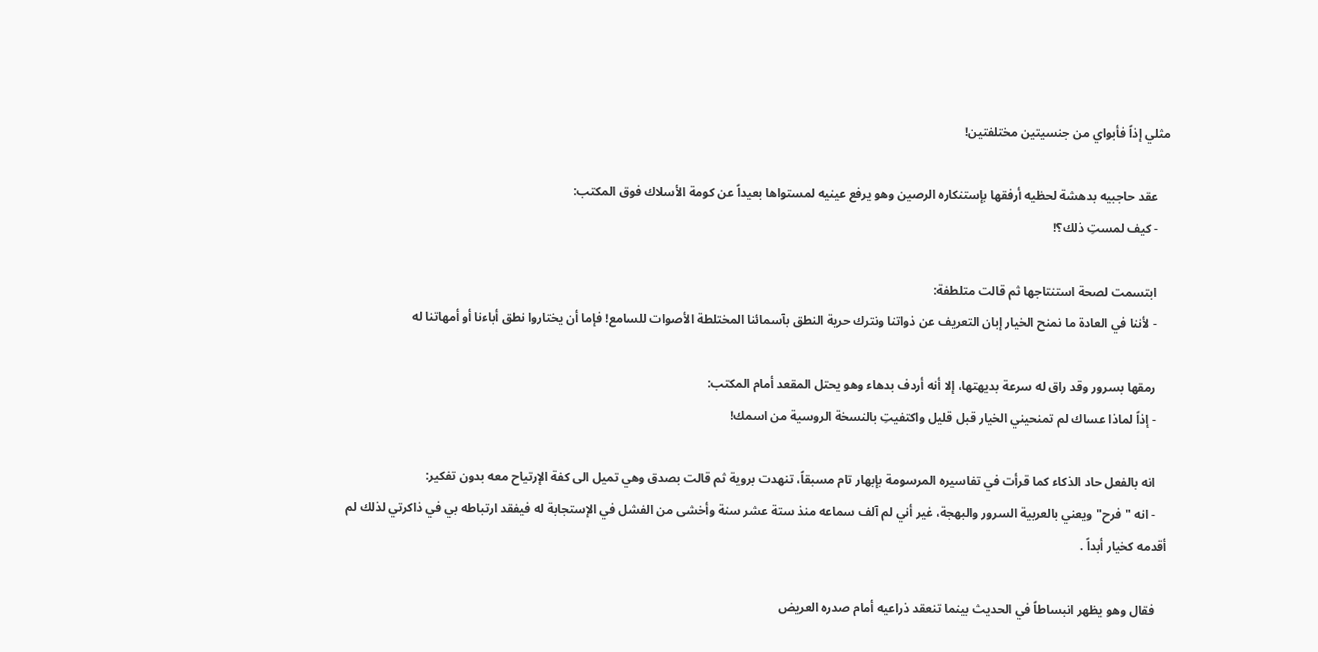مثلي إذاً فأبواي من جنسيتين مختلفتين!

    عقد حاجبيه بدهشة لحظيه أرفقها بإستنكاره الرصين وهو يرفع عينيه لمستواها بعيداً عن كومة الأسلاك فوق المكتب:
    - كيف لمستِ ذلك؟!

    ابتسمت لصحة استنتاجها ثم قالت متلطفة:
    - لأننا في العادة ما نمنح الخيار إبان التعريف عن ذواتنا ونترك حرية النطق بآسمائنا المختلطة الأصوات للسامع! فإما أن يختاروا نطق أباءنا أو أمهاتنا له

    رمقها بسرور وقد راق له سرعة بديهتها، إلا أنه أردف بدهاء وهو يحتل المقعد أمام المكتب:
    - إذاً لماذا عساك لم تمنحيني الخيار قبل قليل واكتفيتِ بالنسخة الروسية من اسمك!

    انه بالفعل حاد الذكاء كما قرأت في تفاسيره المرسومة بإبهار تام مسبقاً، تنهدت بروية ثم قالت بصدق وهي تميل الى كفة الإرتياح معه بدون تفكير:
    - انه "فرح" ويعني بالعربية السرور والبهجة، غير أني لم آلف سماعه منذ ستة عشر سنة وأخشى من الفشل في الإستجابة له فيفقد ارتباطه بي في ذاكرتي لذلك لم أقدمه كخيار أبداً .

    فقال وهو يظهر انبساطاً في الحديث بينما تنعقد ذراعيه أمام صدره العريض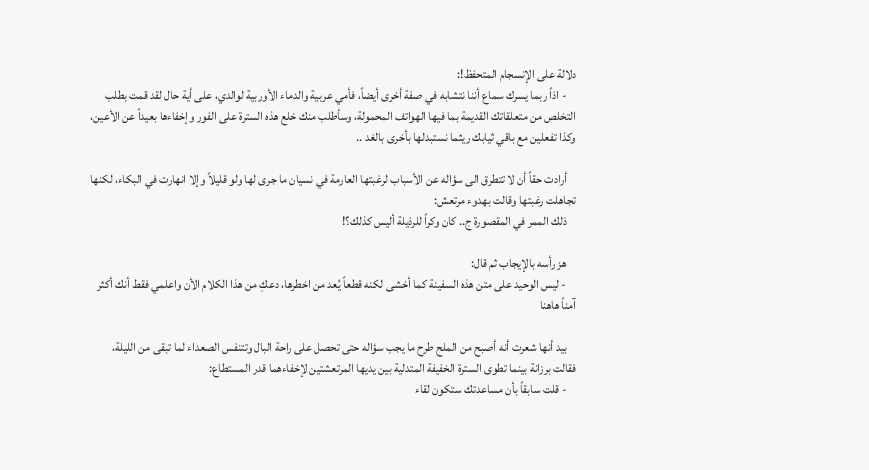دلالة على الإنسجام المتحفظ!:
    - اذاً ربما يسرك سماع أننا نتشابه في صفة أخرى أيضاً، فأمي عربية والدماء الأوربية لوالدي، على أية حال لقد قمت بطلب التخلص من متعلقاتك القديمة بما فيها الهواتف المحمولة، وسأطلب منك خلع هذه السترة على الفور وإخفاءها بعيداً عن الأعين، وكذا تفعلين مع باقي ثيابك ريثما نستبدلها بأخرى بالغد ..

    أرادت حقاً أن لا تتطرق الى سؤاله عن الأسباب لرغبتها العارمة في نسيان ما جرى لها ولو قليلاً وإلا انهارت في البكاء، لكنها تجاهلت رغبتها وقالت بهدوء مرتعش:
    ذلك الممر في المقصورة ج.. كان وكراً للرذيلة أليس كذلك؟!

    هز رأسه بالإيجاب ثم قال:
    - ليس الوحيد على متن هذه السفينة كما أخشى لكنه قطعاً يُعد من اخطرها، دعكِ من هذا الكلام الأن واعلمي فقط أنك أكثر آمناً هاهنا

    بيد أنها شعرت أنه أصبح من الملح طرح ما يجب سؤاله حتى تحصل على راحة البال وتتنفس الصعداء لما تبقى من الليلة، فقالت برزانة بينما تطوى السترة الخفيفة المتدلية بين يديها المرتعشتين لإخفاءهما قدر المستطاع:
    - قلت سابقاً بأن مساعدتك ستكون لقاء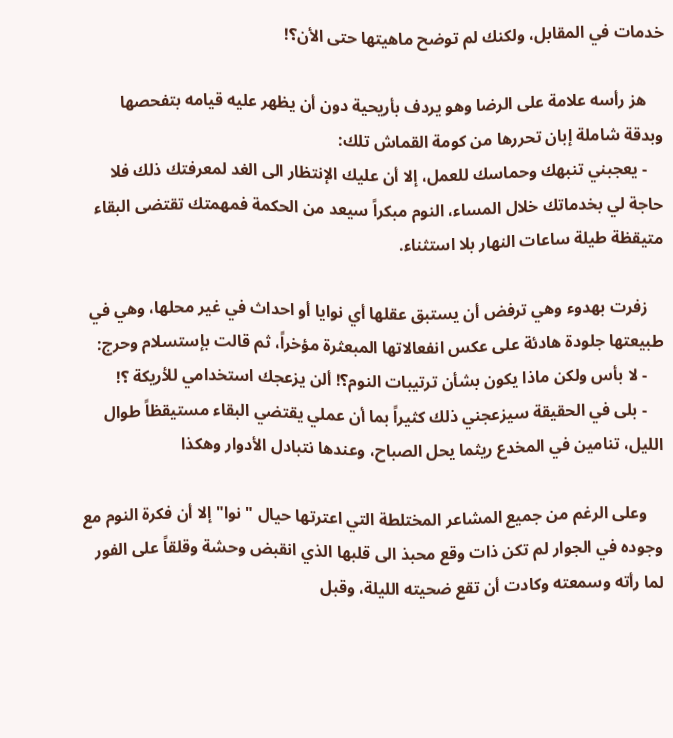خدمات في المقابل، ولكنك لم توضح ماهيتها حتى الأن؟!

    هز رأسه علامة على الرضا وهو يردف بأريحية دون أن يظهر عليه قيامه بتفحصها وبدقة شاملة إبان تحررها من كومة القماش تلك:
    - يعجبني تنبهك وحماسك للعمل، إلا أن عليك الإنتظار الى الغد لمعرفتك ذلك فلا حاجة لي بخدماتك خلال المساء، النوم مبكراً سيعد من الحكمة فمهمتك تقتضى البقاء متيقظة طيلة ساعات النهار بلا استثناء.

    زفرت بهدوء وهي ترفض أن يستبق عقلها أي نوايا أو احداث في غير محلها، وهي في طبيعتها جلودة هادئة على عكس انفعالاتها المبعثرة مؤخراً، ثم قالت بإستسلام وحرج:
    - لا بأس ولكن ماذا يكون بشأن ترتيبات النوم؟! ألن يزعجك استخدامي للأريكة ؟!
    - بلى في الحقيقة سيزعجني ذلك كثيراً بما أن عملي يقتضي البقاء مستيقظاً طوال الليل، تنامين في المخدع ريثما يحل الصباح، وعندها نتبادل الأدوار وهكذا

    وعلى الرغم من جميع المشاعر المختلطة التي اعترتها حيال "نوا" إلا أن فكرة النوم مع وجوده في الجوار لم تكن ذات وقع محبذ الى قلبها الذي انقبض وحشة وقلقاً على الفور لما رأته وسمعته وكادت أن تقع ضحيته الليلة، وقبل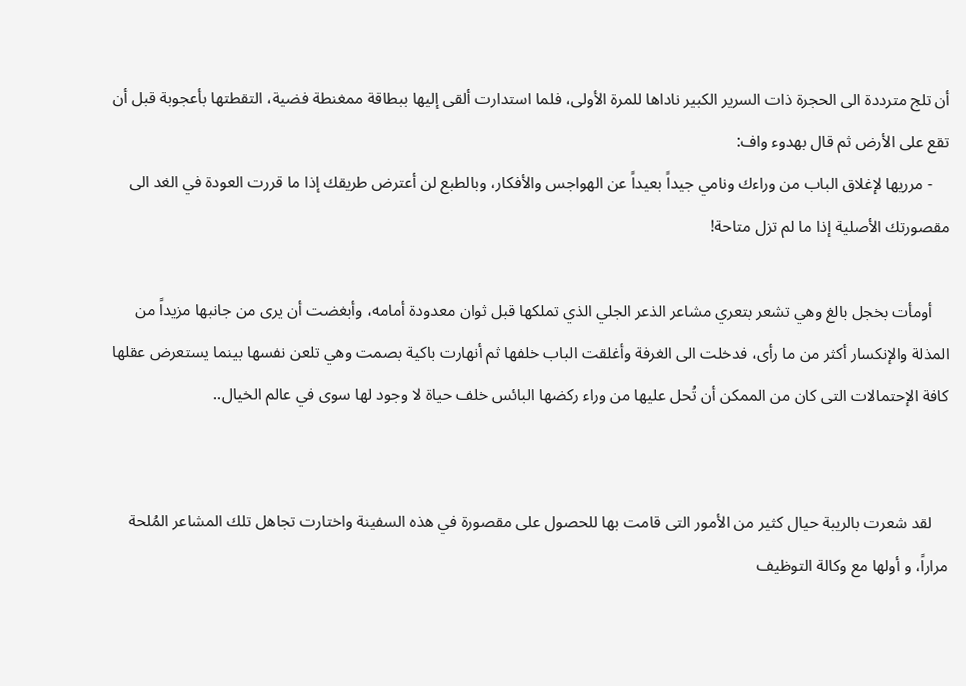أن تلج مترددة الى الحجرة ذات السرير الكبير ناداها للمرة الأولى، فلما استدارت ألقى إليها ببطاقة ممغنطة فضية، التقطتها بأعجوبة قبل أن تقع على الأرض ثم قال بهدوء واف:
    - مرريها لإغلاق الباب من وراءك ونامي جيداً بعيداً عن الهواجس والأفكار، وبالطبع لن أعترض طريقك إذا ما قررت العودة في الغد الى مقصورتك الأصلية إذا ما لم تزل متاحة!

    أومأت بخجل بالغ وهي تشعر بتعري مشاعر الذعر الجلي الذي تملكها قبل ثوان معدودة أمامه، وأبغضت أن يرى من جانبها مزيداً من المذلة والإنكسار أكثر من ما رأى، فدخلت الى الغرفة وأغلقت الباب خلفها ثم أنهارت باكية بصمت وهي تلعن نفسها بينما يستعرض عقلها كافة الإحتمالات التى كان من الممكن أن تُحل عليها من وراء ركضها البائس خلف حياة لا وجود لها سوى في عالم الخيال..


    لقد شعرت بالريبة حيال كثير من الأمور التى قامت بها للحصول على مقصورة في هذه السفينة واختارت تجاهل تلك المشاعر المُلحة مراراً، و أولها مع وكالة التوظيف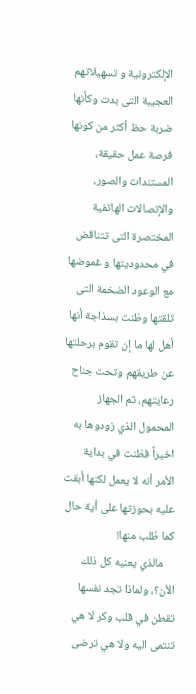الإلكترونية و تسهيلاتهم العجيبة التى بدت وكأنها ضربة حظ أكثر من كونها فرصة عمل حقيقة، المستندات والصور، والإتصالات الهاتفية المختصرة التى تتناقض في محدوديتها و غموضها مع الوعود الضخمة التى تلقتها وظنت بسذاجة أنها أهل لها ما إن تقوم برحلتها عن طريقهم وتحت جناح رعايتهم، ثم الجهاز المحمول الذي زودوها به اخيراً فظنت في بداية الأمر أنه لا يعمل لكنها أبقت عليه بحوزتها على أية حال كما طُلب منها!
    مالذي يعنيه كل ذلك الأن؟، ولماذا تجد نفسها تقطن في قلب وكر لا هي تنتمى اليه ولا هي ترضى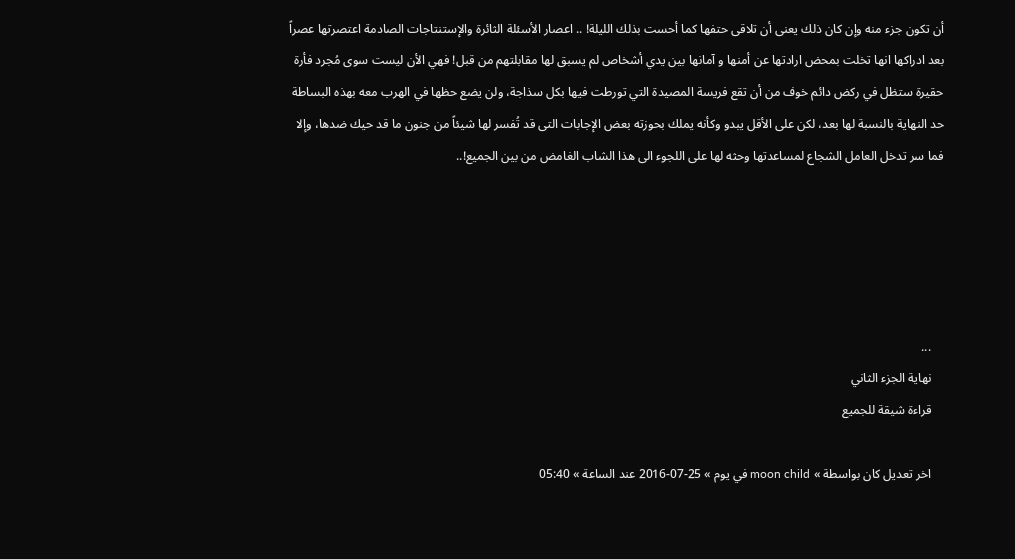أن تكون جزء منه وإن كان ذلك يعنى أن تلاقى حتفها كما أحست بذلك الليلة! .. اعصار الأسئلة الثائرة والإستنتاجات الصادمة اعتصرتها عصراً بعد ادراكها انها تخلت بمحض ارادتها عن أمنها و آمانها بين يدي أشخاص لم يسبق لها مقابلتهم من قبل! فهي الأن ليست سوى مُجرد فأرة حقيرة ستظل في ركض دائم خوف من أن تقع فريسة المصيدة التي تورطت فيها بكل سذاجة، ولن يضع حظها في الهرب معه بهذه البساطة حد النهاية بالنسبة لها بعد، لكن على الأقل يبدو وكأنه يملك بحوزته بعض الإجابات التى قد تُفسر لها شيئاً من جنون ما قد حيك ضدها، وإلا فما سر تدخل العامل الشجاع لمساعدتها وحثه لها على اللجوء الى هذا الشاب الغامض من بين الجميع!..





    ...
    نهاية الجزء الثاني
    قراءة شيقة للجميع

    اخر تعديل كان بواسطة » moon child في يوم » 25-07-2016 عند الساعة » 05:40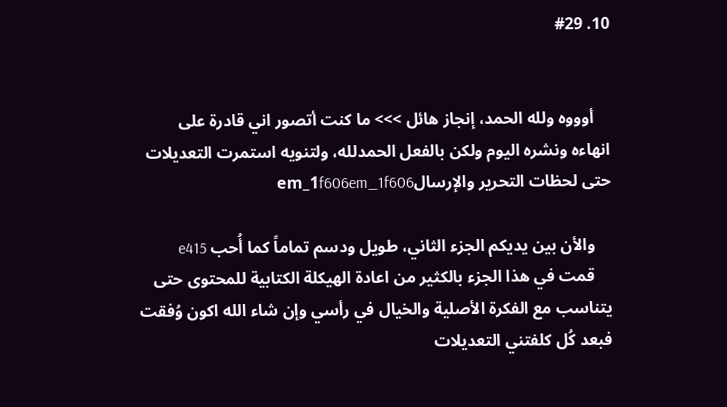10. #29


    أوووه ولله الحمد، إنجاز هائل >>> ما كنت أتصور اني قادرة على انهاءه ونشره اليوم ولكن بالفعل الحمدلله، ولتنويه استمرت التعديلات حتى لحظات التحرير والإرسالem_1f606em_1f606

    والأن بين يديكم الجزء الثاني، طويل ودسم تماماً كما أُحب e415
    قمت في هذا الجزء بالكثير من اعادة الهيكلة الكتابية للمحتوى حتى يتناسب مع الفكرة الأصلية والخيال في رأسي وإن شاء الله اكون وُفقت فبعد كُل كلفتني التعديلات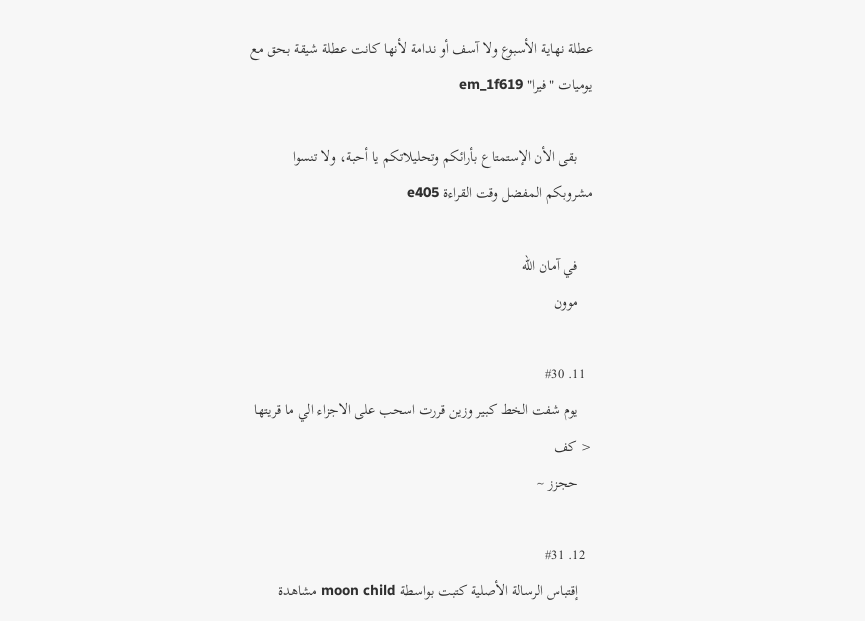عطلة نهاية الأسبوع ولا آسف أو ندامة لأنها كانت عطلة شيقة بحق مع يوميات "فيرا" em_1f619

    بقى الأن الإستمتاع بأرائكم وتحليلاتكم يا أحبة، ولا تنسوا مشروبكم المفضل وقت القراءة e405

    في آمان الله
    موون

  11. #30
    يوم شفت الخط كبير وزين قررت اسحب على الاجزاء الي ما قريتها < كف
    حجزز ~

  12. #31
    إقتباس الرسالة الأصلية كتبت بواسطة moon child مشاهدة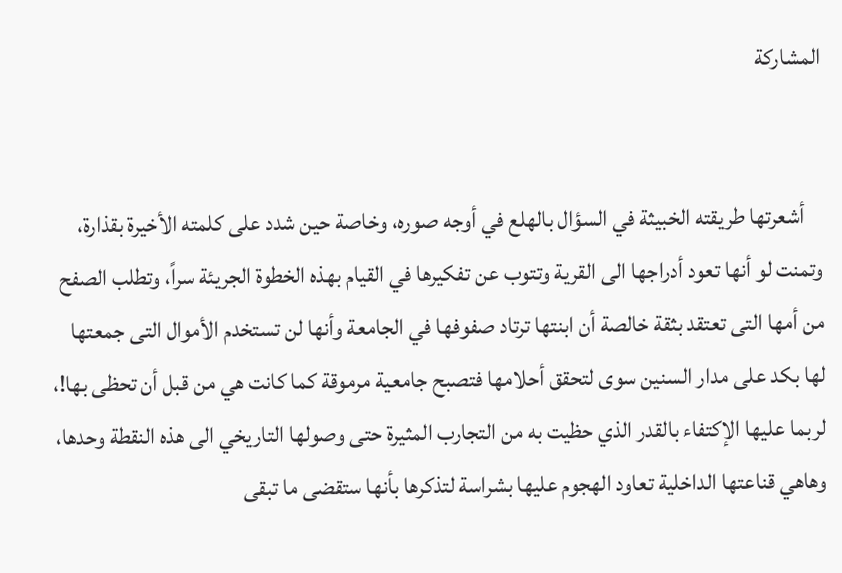المشاركة


    أشعرتها طريقته الخبيثة في السؤال بالهلع في أوجه صوره، وخاصة حين شدد على كلمته الأخيرة بقذارة، وتمنت لو أنها تعود أدراجها الى القرية وتتوب عن تفكيرها في القيام بهذه الخطوة الجريئة سراً، وتطلب الصفح من أمها التى تعتقد بثقة خالصة أن ابنتها ترتاد صفوفها في الجامعة وأنها لن تستخدم الأموال التى جمعتها لها بكد على مدار السنين سوى لتحقق أحلامها فتصبح جامعية مرموقة كما كانت هي من قبل أن تحظى بها!، لربما عليها الإكتفاء بالقدر الذي حظيت به من التجارب المثيرة حتى وصولها التاريخي الى هذه النقطة وحدها، وهاهي قناعتها الداخلية تعاود الهجوم عليها بشراسة لتذكرها بأنها ستقضى ما تبقى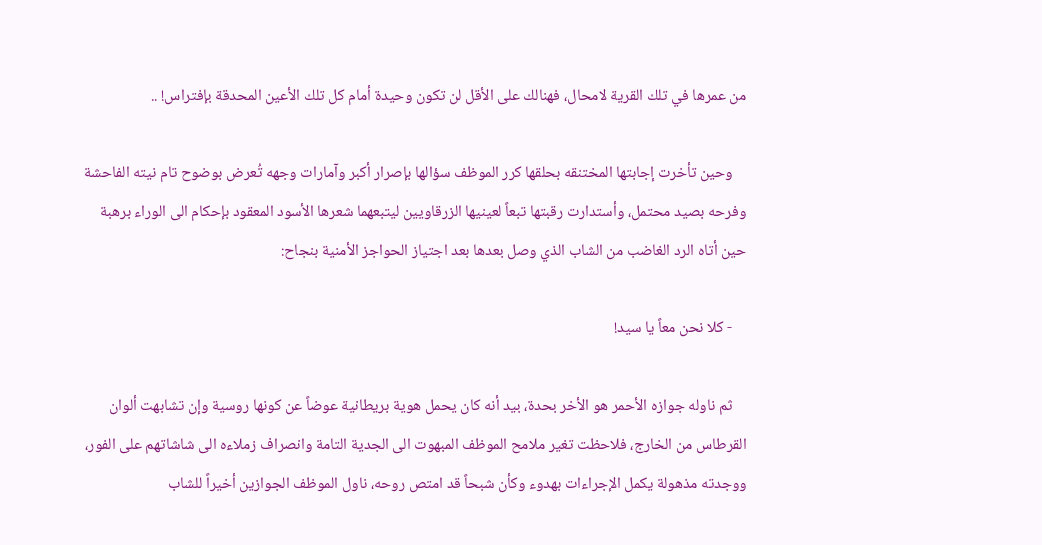من عمرها في تلك القرية لامحال، فهنالك على الأقل لن تكون وحيدة أمام كل تلك الأعين المحدقة بإفتراس! ..

    وحين تأخرت إجابتها المختنقه بحلقها كرر الموظف سؤالها بإصرار أكبر وآمارات وجهه تُعرض بوضوح تام نيته الفاحشة وفرحه بصيد محتمل، وأستدارت رقبتها تبعاً لعينيها الزرقاويين ليتبعهما شعرها الأسود المعقود بإحكام الى الوراء برهبة حين أتاه الرد الغاضب من الشاب الذي وصل بعدها بعد اجتياز الحواجز الأمنية بنجاح:

    - كلا نحن معاً يا سيد!

    ثم ناوله جوازه الأحمر هو الأخر بحدة، بيد أنه كان يحمل هوية بريطانية عوضاً عن كونها روسية وإن تشابهت ألوان القرطاس من الخارج، فلاحظت تغير ملامح الموظف المبهوت الى الجدية التامة وانصراف زملاءه الى شاشاتهم على الفور، ووجدته مذهولة يكمل الإجراءات بهدوء وكأن شبحاً قد امتص روحه، ناول الموظف الجوازين أخيراً للشاب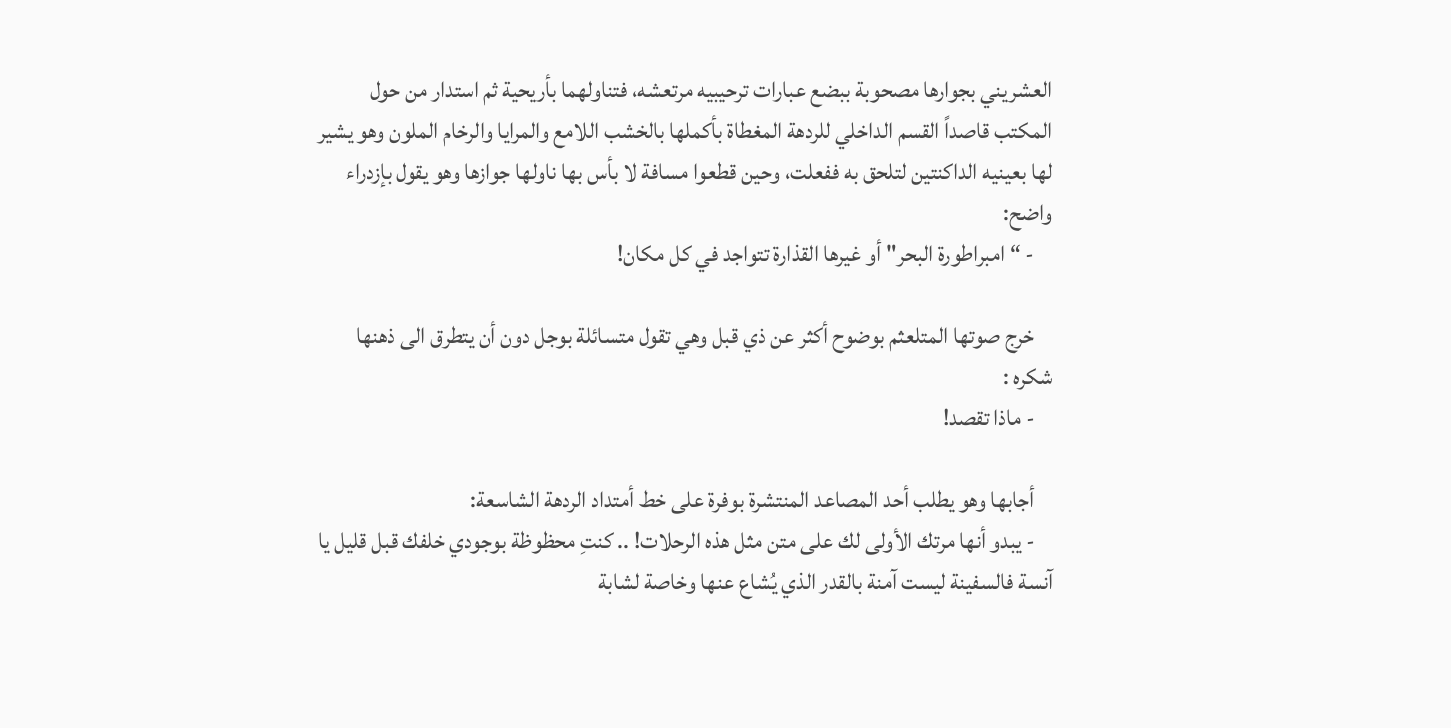العشريني بجوارها مصحوبة ببضع عبارات ترحيبيه مرتعشه، فتناولهما بأريحية ثم استدار من حول المكتب قاصداً القسم الداخلي للردهة المغطاة بأكملها بالخشب اللامع والمرايا والرخام الملون وهو يشير لها بعينيه الداكنتين لتلحق به ففعلت، وحين قطعوا مسافة لا بأس بها ناولها جوازها وهو يقول بإزدراء واضح:
    - “ امبراطورة البحر" أو غيرها القذارة تتواجد في كل مكان!

    خرج صوتها المتلعثم بوضوح أكثر عن ذي قبل وهي تقول متسائلة بوجل دون أن يتطرق الى ذهنها شكره :
    - ماذا تقصد!

    أجابها وهو يطلب أحد المصاعد المنتشرة بوفرة على خط أمتداد الردهة الشاسعة:
    - يبدو أنها مرتك الأولى لك على متن مثل هذه الرحلات! .. كنتِ محظوظة بوجودي خلفك قبل قليل يا آنسة فالسفينة ليست آمنة بالقدر الذي يُشاع عنها وخاصة لشابة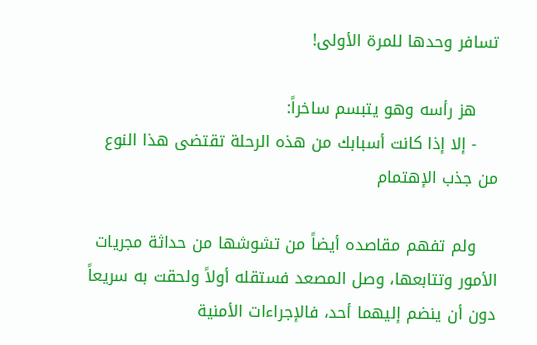تسافر وحدها للمرة الأولى!

    هز رأسه وهو يتبسم ساخراً:
    - إلا إذا كانت أسبابك من هذه الرحلة تقتضى هذا النوع من جذب الإهتمام

    ولم تفهم مقاصده أيضاً من تشوشها من حداثة مجريات الأمور وتتابعها، وصل المصعد فستقله أولاً ولحقت به سريعاً دون أن ينضم إليهما أحد، فالإجراءات الأمنية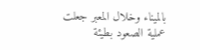بالميناء وخلال المعبر جعلت عملية الصعود بطيئة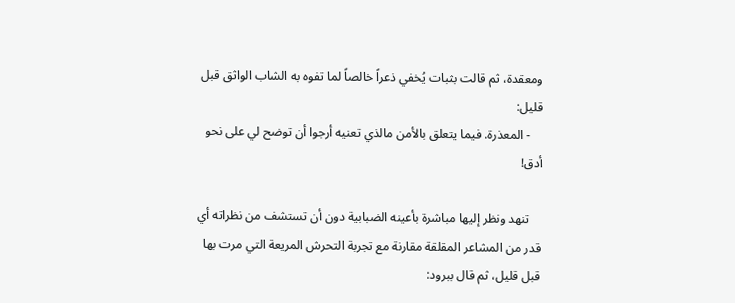ومعقدة، ثم قالت بثبات يُخفي ذعراً خالصاً لما تفوه به الشاب الواثق قبل قليل:
    - المعذرة. فيما يتعلق بالأمن مالذي تعنيه أرجوا أن توضح لي على نحو أدق!

    تنهد ونظر إليها مباشرة بأعينه الضبابية دون أن تستشف من نظراته أي قدر من المشاعر المقلقة مقارنة مع تجربة التحرش المريعة التي مرت بها قبل قليل، ثم قال ببرود: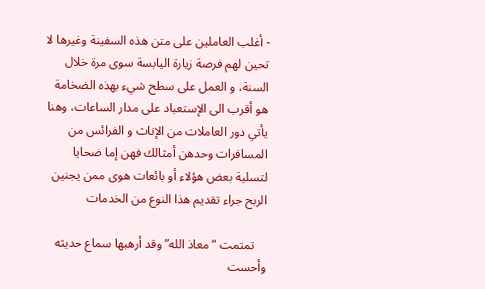- أغلب العاملين على متن هذه السفينة وغيرها لا تحين لهم فرصة زيارة اليابسة سوى مرة خلال السنة، و العمل على سطح شيء بهذه الضخامة هو أقرب الى الإستعباد على مدار الساعات، وهنا يأتي دور العاملات من الإناث و الفرائس من المسافرات وحدهن أمثالك فهن إما ضحايا لتسلية بعض هؤلاء أو بائعات هوى ممن يجنين الربح جراء تقديم هذا النوع من الخدمات

    تمتمت “معاذ الله” وقد أرهبها سماع حديثه وأحست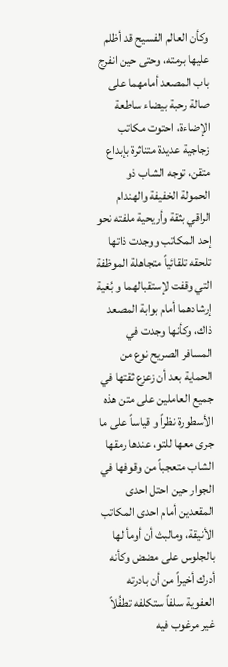وكأن العالم الفسيح قد أظلم عليها برمته، وحتى حين انفرج باب المصعد أمامهما على صالة رحبة بيضاء ساطعة الإضاءة، احتوت مكاتب زجاجية عديدة متناثرة بإبداع متقن، توجه الشاب ذو الحمولة الخفيفة والهندام الراقي بثقة وأريحية ملفته نحو إحد المكاتب ووجدت ذاتها تلحقه تلقائياً متجاهلة الموظفة التي وقفت لإستقبالهما و بُغية إرشادهما أمام بوابة المصعد ذاك، وكأنها وجدت في المسافر الصريح نوع من الحماية بعد أن زعزع ثقتها في جميع العاملين على متن هذه الأسطورة نظراً و قياساً على ما جرى معها للتو، عندها رمقها الشاب متعجباً من وقوفها في الجوار حين احتل احدى المقعدين أمام احدى المكاتب الأنيقة، ومالبث أن أومأ لها بالجلوس على مضض وكأنه أدرك أخيراً من أن بادرته العفوية سلفاً ستكلفه تطفُلاً غير مرغوب فيه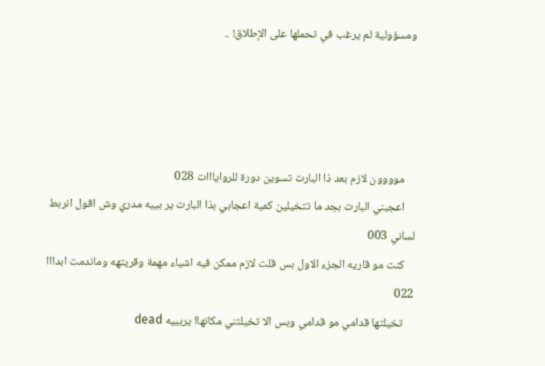ومسؤولية لم يرغب في تحملها على الإطلاق! ..




    موووون لازم بعد ذا البارت تسوين دورة للروايااات 028
    اعجبني البارت بجد ما تتخيلين كمية اعجابي بذا البارت ير بييه مدري وش اقول انربط لساني 003
    كنت مو قاريه الجزء الاول بس قلت لازم ممكن فيه اشياء مهمة وقريتهه وماندمت ابدااا 022
    تخيلتها قدامي مو قدامي وبس الا تخيلتني مكانهاا يربييه dead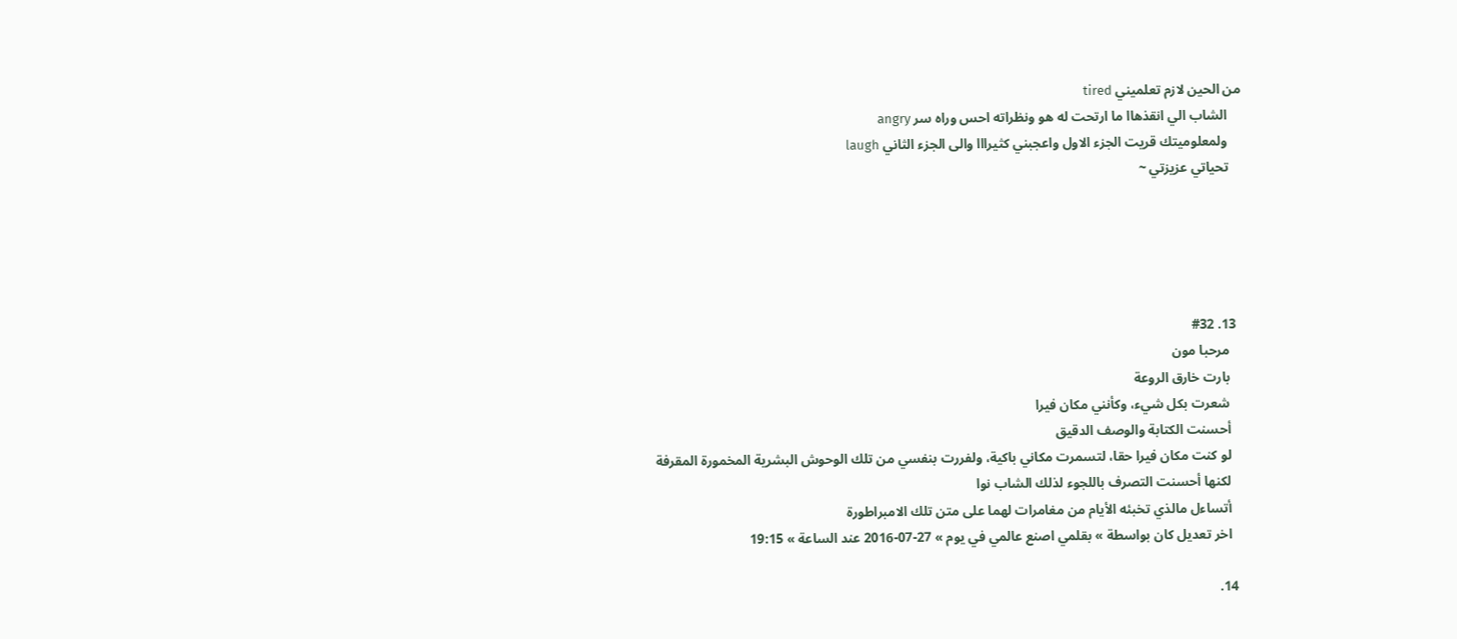من الحين لازم تعلميني tired
    الشاب الي انقذهاا ما ارتحت له هو ونظراته احس وراه سر angry
    ولمعلوميتك قريت الجزء الاول واعجبني كثيرااا والى الجزء الثاني laugh
    تحياتي عزيزتي ~





  13. #32
    مرحبا مون
    بارت خارق الروعة
    شعرت بكل شيء، وكأنني مكان فيرا
    أحسنت الكتابة والوصف الدقيق
    لو كنت مكان فيرا حقا، لتسمرت مكاني باكية، ولفررت بنفسي من تلك الوحوش البشرية المخمورة المقرفة
    لكنها أحسنت التصرف باللجوء لذلك الشاب نوا
    أتساءل مالذي تخبئه الأيام من مغامرات لهما على متن تلك الامبراطورة
    اخر تعديل كان بواسطة » بقلمي اصنع عالمي في يوم » 27-07-2016 عند الساعة » 19:15

  14.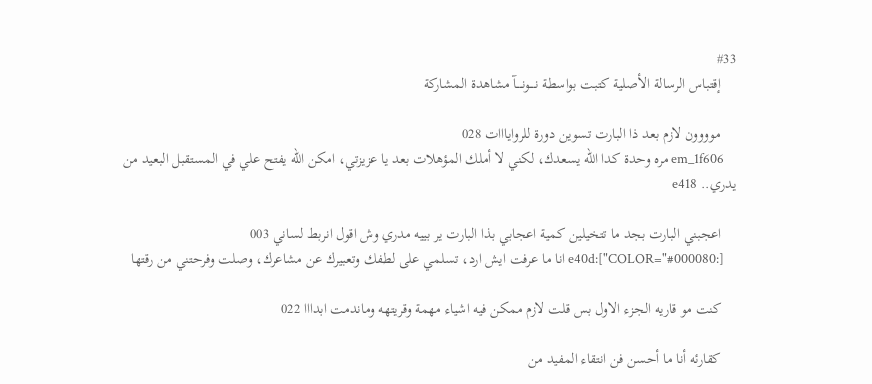#33
    إقتباس الرسالة الأصلية كتبت بواسطة نــــونــــآ مشاهدة المشاركة

    موووون لازم بعد ذا البارت تسوين دورة للروايااات 028
    em_1f606 مره وحدة كدا الله يسعدك، لكني لا أملك المؤهلات بعد يا عزيزتي، امكن الله يفتح علي في المستقبل البعيد من يدري.. e418

    اعجبني البارت بجد ما تتخيلين كمية اعجابي بذا البارت ير بييه مدري وش اقول انربط لساني 003
    [:COLOR="#000080"]:e40d انا ما عرفت ايش ارد، تسلمي على لطفك وتعبيرك عن مشاعرك، وصلت وفرحتني من رقتها

    كنت مو قاريه الجزء الاول بس قلت لازم ممكن فيه اشياء مهمة وقريتهه وماندمت ابدااا 022

    كقارئه أنا ما أحسن فن انتقاء المفيد من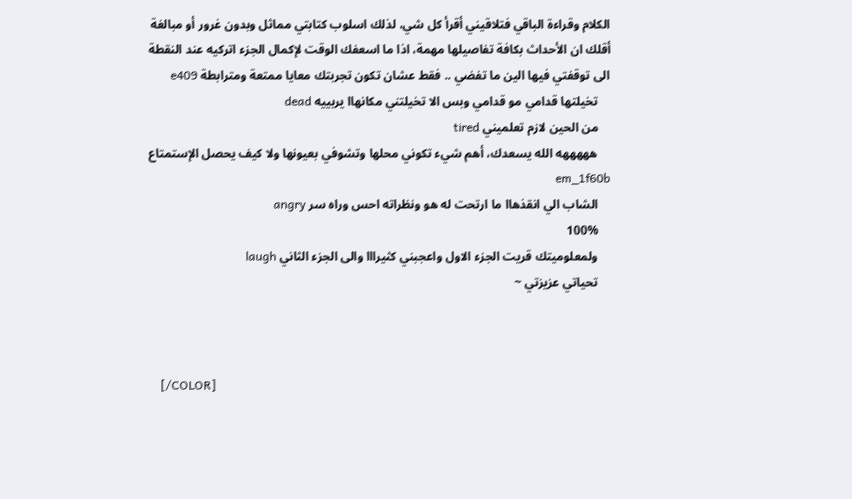الكلام وقراءة الباقي فتلاقيني أقرأ كل شي، لذلك اسلوب كتابتي مماثل وبدون غرور أو مبالغة أقلك ان الأحداث بكافة تفاصيلها مهمة، اذا ما اسعفك الوقت لإكمال الجزء اتركيه عند النقطة الى توقفتي فيها الين ما تفضي .. فقط عشان تكون تجربتك معايا ممتعة ومترابطة e409
    تخيلتها قدامي مو قدامي وبس الا تخيلتني مكانهاا يربييه dead
    من الحين لازم تعلميني tired
    هههههه الله يسعدك، أهم شيء تكوني محلها وتشوفي بعيونها ولا كيف يحصل الإستمتاع em_1f60b
    الشاب الي انقذهاا ما ارتحت له هو ونظراته احس وراه سر angry
    100%
    ولمعلوميتك قريت الجزء الاول واعجبني كثيرااا والى الجزء الثاني laugh
    تحياتي عزيزتي ~



    [/COLOR]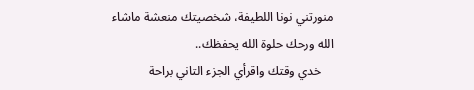منورتني نونا اللطيفة، شخصيتك منعشة ماشاء الله ورحك حلوة الله يحفظك..
    خدي وقتك واقرأي الجزء التاني براحة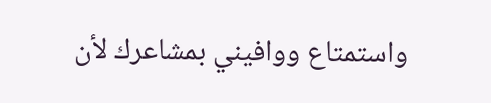واستمتاع ووافيني بمشاعرك لأن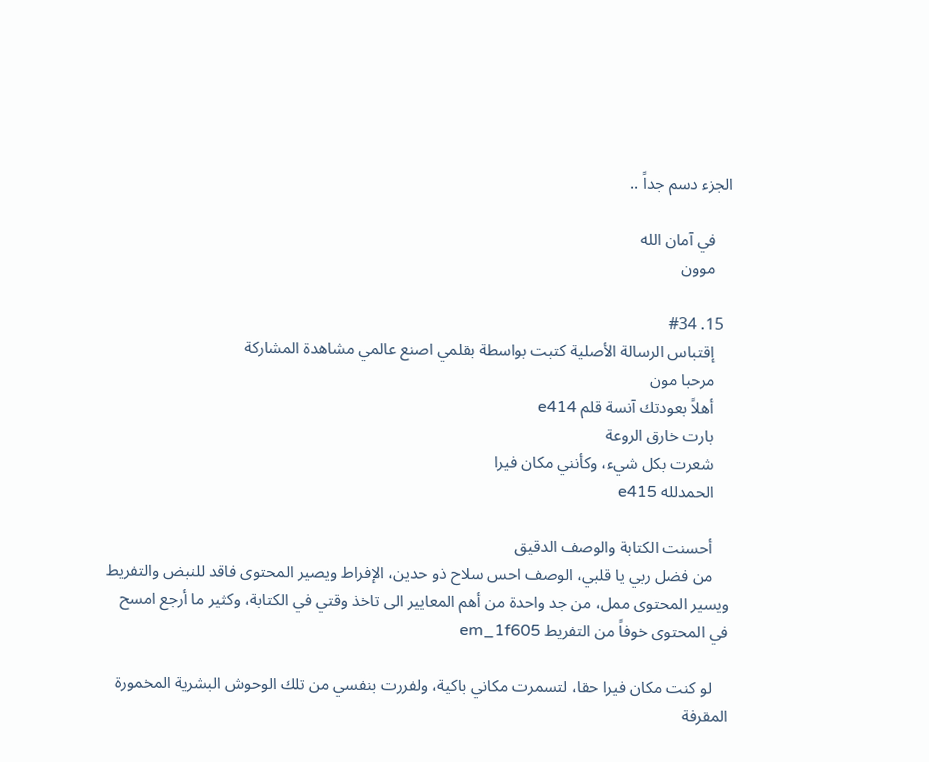الجزء دسم جداً ..

    في آمان الله
    موون

  15. #34
    إقتباس الرسالة الأصلية كتبت بواسطة بقلمي اصنع عالمي مشاهدة المشاركة
    مرحبا مون
    أهلاً بعودتك آنسة قلم e414
    بارت خارق الروعة
    شعرت بكل شيء، وكأنني مكان فيرا
    الحمدلله e415

    أحسنت الكتابة والوصف الدقيق
    من فضل ربي يا قلبي، الوصف احس سلاح ذو حدين، الإفراط ويصير المحتوى فاقد للنبض والتفريط ويسير المحتوى ممل، من جد واحدة من أهم المعايير الى تاخذ وقتي في الكتابة، وكثير ما أرجع امسح في المحتوى خوفاً من التفريط em_1f605

    لو كنت مكان فيرا حقا، لتسمرت مكاني باكية، ولفررت بنفسي من تلك الوحوش البشرية المخمورة المقرفة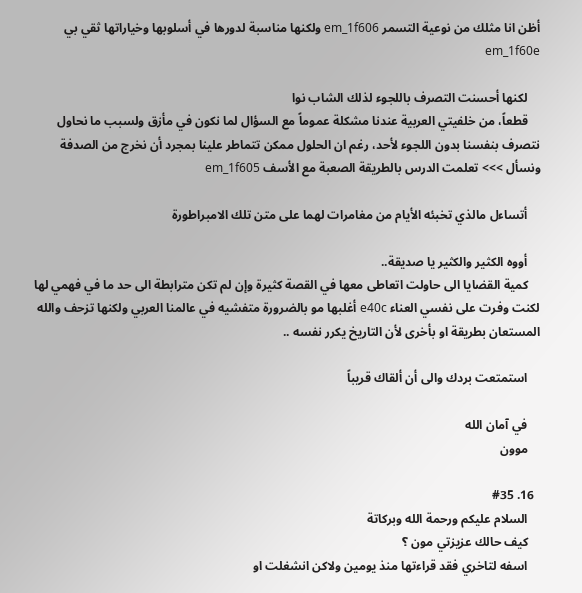أظن انا مثلك من نوعية التسمر em_1f606 ولكنها مناسبة لدورها في أسلوبها وخياراتها ثقي بي em_1f60e

    لكنها أحسنت التصرف باللجوء لذلك الشاب نوا
    قطعاً، من خلفيتي العربية عندنا مشكلة عموماً مع السؤال لما نكون في مأزق ولسبب ما نحاول نتصرف بنفسنا بدون اللجوء لأحد، رغم ان الحلول ممكن تتماطر علينا بمجرد أن نخرج من الصدفة ونسأل >>> تعلمت الدرس بالطريقة الصعبة مع الأسف em_1f605

    أتساءل مالذي تخبئه الأيام من مغامرات لهما على متن تلك الامبراطورة

    أووه الكثير والكثير يا صديقة..
    كمية القضايا الى حاولت اتعاطى معها في القصة كثيرة وإن لم تكن مترابطة الى حد ما في فهمي لها لكنت وفرت على نفسي العناء e40c أغلبها مو بالضرورة متفشيه في عالمنا العربي ولكنها تزحف والله المستعان بطريقة او بأخرى لأن التاريخ يكرر نفسه ..

    استمتعت بردك والى أن ألقاك قريباً

    في آمان الله
    موون

  16. #35
    السلام عليكم ورحمة الله وبركاتة
    كيف حالك عزيزتي مون ؟
    اسفه لتاخري فقد قراءتها منذ يومين ولاكن انشغلت او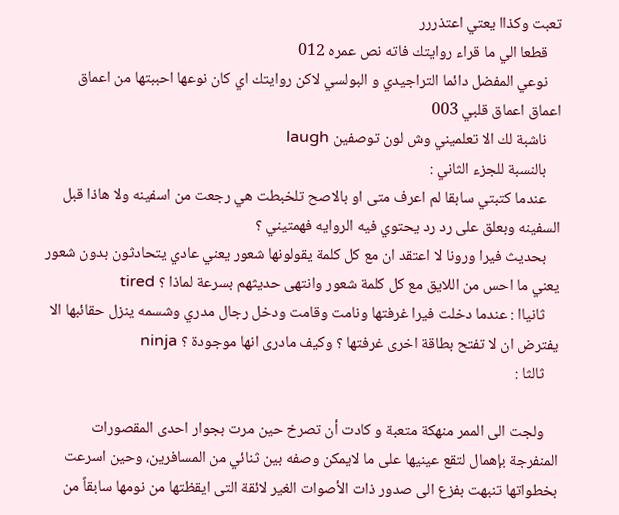تعبت وكذاا يعتي اعتذررر
    قطعا الي ما قراء روايتك فاته نص عمره 012
    نوعي المفضل دائما التراجيدي و البولسي لاكن روايتك اي كان نوعها احببتها من اعماق اعماق اعماق قلبي 003
    ناشبة لك الا تعلميني وش لون توصفين laugh
    بالنسبة للجزء الثاني :
    عندما كتبتي سابقا لم اعرف متى او بالاصح تلخبطت هي رجعت من اسفينه ولا هاذا قبل السفينه وبعلق على رد رد يحتوي فيه الروايه فهمتيني ؟
    بحديث فيرا ورونا لا اعتقد ان مع كل كلمة يقولونها شعور يعني عادي يتحادثون بدون شعور يعني ما احس من اللايق مع كل كلمة شعور وانتهى حديثهم بسرعة لماذا ؟ tired
    ثانياا : عندما دخلت فيرا غرفتها ونامت وقامت ودخل رجال مدري وشسمه ينزل حقائبها الا يفترض ان لا تفتح بطاقة اخرى غرفتها ؟ وكيف مادرى انها موجودة ؟ ninja
    ثالثا :

    ولجت الى الممر منهكة متعبة و كادت أن تصرخ حين مرت بجوار احدى المقصورات المنفرجة بإهمال لتقع عينيها على ما لايمكن وصفه بين ثنائي من المسافرين، وحين اسرعت بخطواتها تنبهت بفزع الى صدور ذات الأصوات الغير لائقة التى ايقظتها من نومها سابقاً من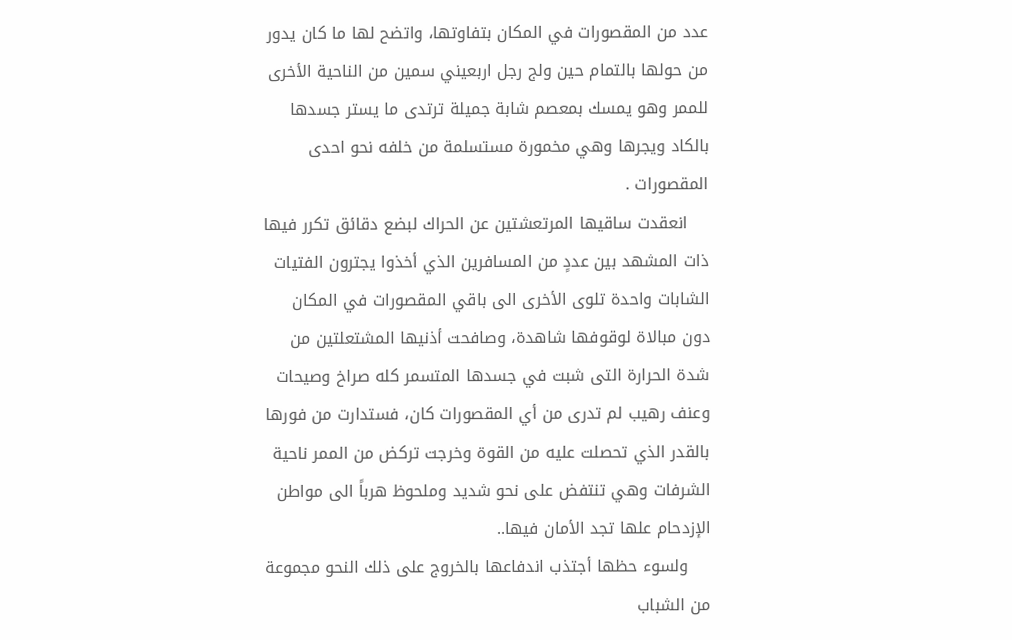عدد من المقصورات في المكان بتفاوتها، واتضح لها ما كان يدور من حولها بالتمام حين ولج رجل اربعيني سمين من الناحية الأخرى للممر وهو يمسك بمعصم شابة جميلة ترتدى ما يستر جسدها بالكاد ويجرها وهي مخمورة مستسلمة من خلفه نحو احدى المقصورات .
    انعقدت ساقيها المرتعشتين عن الحراك لبضع دقائق تكرر فيها ذات المشهد بين عددٍ من المسافرين الذي أخذوا يجترون الفتيات الشابات واحدة تلوى الأخرى الى باقي المقصورات في المكان دون مبالاة لوقوفها شاهدة، وصافحت أذنيها المشتعلتين من شدة الحرارة التى شبت في جسدها المتسمر كله صراخ وصيحات وعنف رهيب لم تدرى من أي المقصورات كان، فستدارت من فورها بالقدر الذي تحصلت عليه من القوة وخرجت تركض من الممر ناحية الشرفات وهي تنتفض على نحو شديد وملحوظ هرباً الى مواطن الإزدحام علها تجد الأمان فيها..
    ولسوء حظها أجتذب اندفاعها بالخروج على ذلك النحو مجموعة من الشباب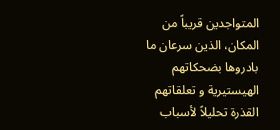المتواجدين قريباً من المكان، الذين سرعان ما بادروها بضحكاتهم الهيستيرية و تعلقاتهم القذرة تحليلاً لأسباب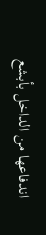اندفاعها من الداخل بأبشع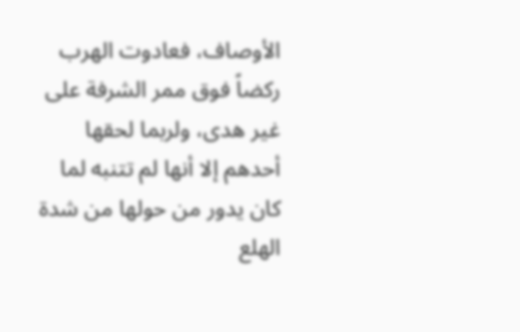الأوصاف، فعادوت الهرب ركضاً فوق ممر الشرفة على غير هدى، ولربما لحقها أحدهم إلا أنها لم تتنبه لما كان يدور من حولها من شدة الهلع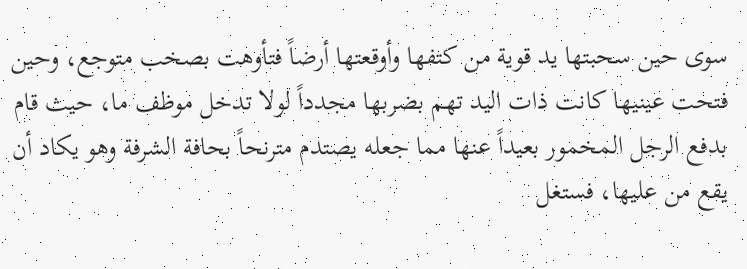سوى حين سحبتها يد قوية من كتفها وأوقعتها أرضاً فتأوهت بصخب متوجع، وحين فتحت عينيها كانت ذات اليد تهم بضربها مجدداً لولا تدخل موظف ما، حيث قام بدفع الرجل المخمور بعيداً عنها مما جعله يصتدم مترنحاً بحافة الشرفة وهو يكاد أن يقع من عليها، فستغل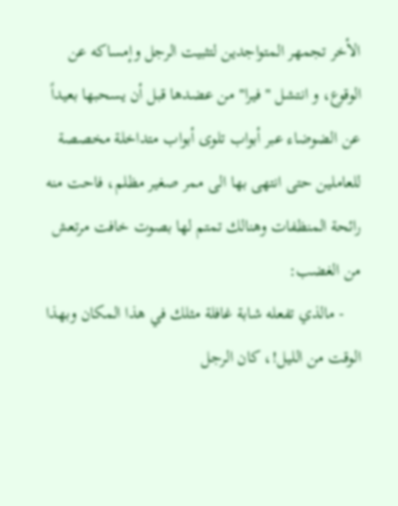الأخر تجمهر المتواجدين لتثبيت الرجل وإمساكه عن الوقوع، و انتشل "فيرا" من عضدها قبل أن يسحبها بعيداً عن الضوضاء عبر أبواب تلوى أبواب متداخلة مخصصة للعاملين حتى انتهى بها الى ممر صغير مظلم، فاحت منه رائحة المنظفات وهنالك تمتم لها بصوت خافت مرتعش من الغضب:
    - مالذي تفعله شابة غافلة مثلك في هذا المكان وبهذا الوقت من الليل!، كان الرجل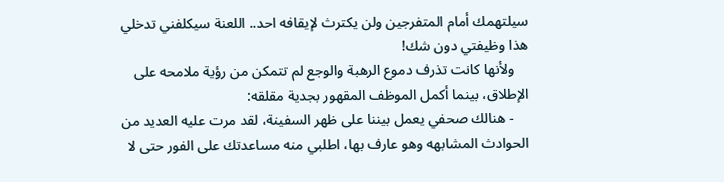سيلتهمك أمام المتفرجين ولن يكترث لإيقافه احد.. اللعنة سيكلفني تدخلي هذا وظيفتي دون شك!
    ولأنها كانت تذرف دموع الرهبة والوجع لم تتمكن من رؤية ملامحه على الإطلاق، بينما أكمل الموظف المقهور بجدية مقلقه:
    - هنالك صحفي يعمل بيننا على ظهر السفينة، لقد مرت عليه العديد من الحوادث المشابهه وهو عارف بها، اطلبي منه مساعدتك على الفور حتى لا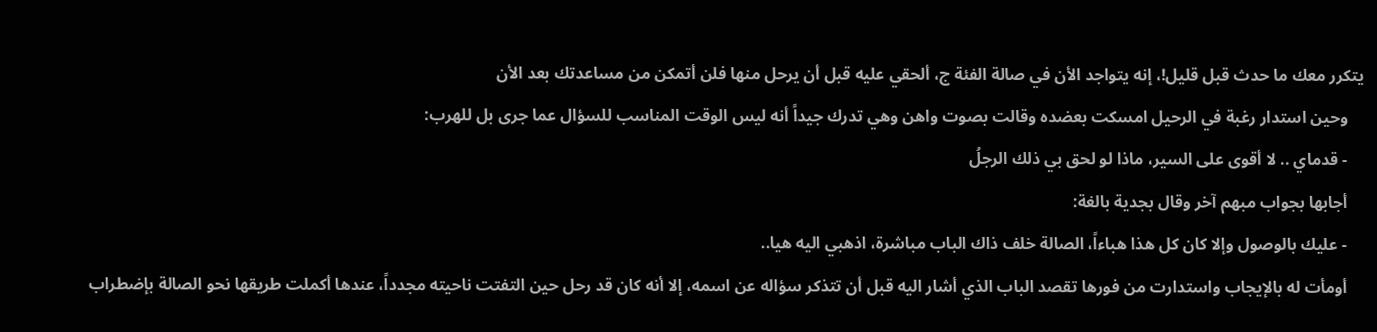يتكرر معك ما حدث قبل قليل!، إنه يتواجد الأن في صالة الفئة ج، ألحقي عليه قبل أن يرحل منها فلن أتمكن من مساعدتك بعد الأن
    وحين استدار رغبة في الرحيل امسكت بعضده وقالت بصوت واهن وهي تدرك جيداً أنه ليس الوقت المناسب للسؤال عما جرى بل للهرب:
    - قدماي .. لا أقوى على السير، ماذا لو لحق بي ذلك الرجلُ
    أجابها بجواب مبهم آخر وقال بجدية بالغة:
    - عليك بالوصول وإلا كان كل هذا هباءاً، الصالة خلف ذاك الباب مباشرة، اذهبي اليه هيا..
    أومأت له بالإيجاب واستدارت من فورها تقصد الباب الذي أشار اليه قبل أن تتذكر سؤاله عن اسمه، إلا أنه كان قد رحل حين التفتت ناحيته مجدداً، عندها أكملت طريقها نحو الصالة بإضطراب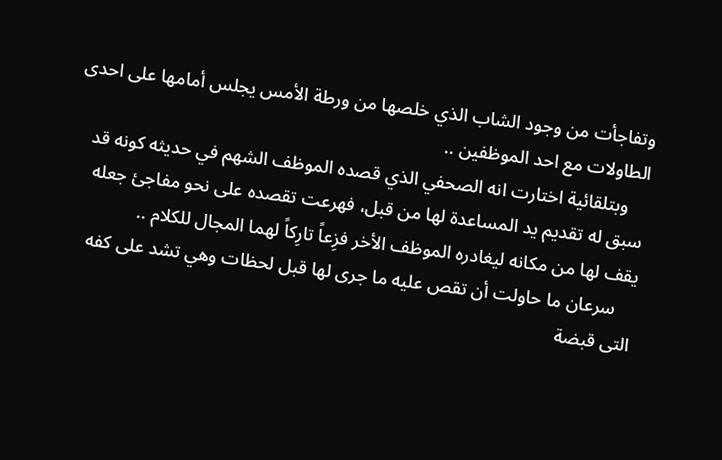وتفاجأت من وجود الشاب الذي خلصها من ورطة الأمس يجلس أمامها على احدى الطاولات مع احد الموظفين ..
    وبتلقائية اختارت انه الصحفي الذي قصده الموظف الشهم في حديثه كونه قد سبق له تقديم يد المساعدة لها من قبل، فهرعت تقصده على نحو مفاجئ جعله يقف لها من مكانه ليغادره الموظف الأخر فزِعاً تارِكاً لهما المجال للكلام ..
    سرعان ما حاولت أن تقص عليه ما جرى لها قبل لحظات وهي تشد على كفه التى قبضة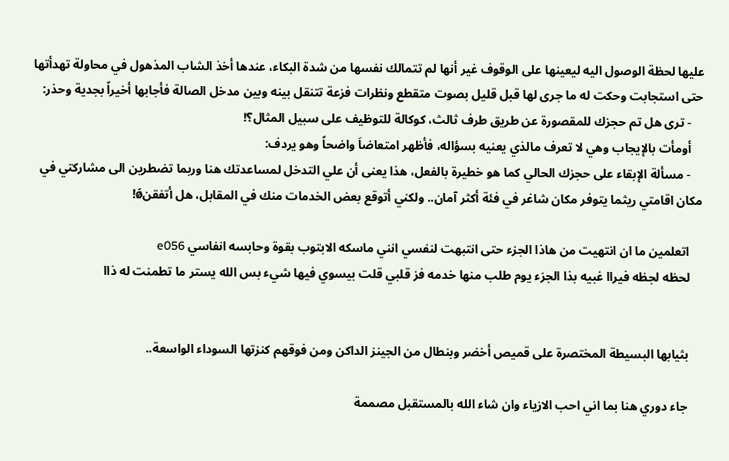عليها لحظة الوصول اليه ليعينها على الوقوف غير أنها لم تتمالك نفسها من شدة البكاء، عندها أخذ الشاب المذهول في محاولة تهدأتها حتى استجابت وحكت له ما جرى لها قبل قليل بصوت متقطع ونظرات فزعة تتنقل بينه وبين مدخل الصالة فأجابها أخيراً بجدية وحذر:
    - ترى هل تم حجزك للمقصورة عن طريق طرف ثالث، كوكالة للتوظيف على سبيل المثال؟!
    أومأت بالإيجاب وهي لا تعرف مالذي يعنيه بسؤاله، فأظهر امتعاضاَ واضحاً وهو يردف:
    - مسألة الإبقاء على حجزك الحالي كما هو خطيرة بالفعل، هذا يعنى أن علي التدخل لمساعدتك هنا وربما تضطرين الى مشاركتي في مكان اقامتي ريثما يتوفر مكان شاغر في فئة أكثر آمان.. ولكني أتوقع بعض الخدمات منك في المقابل، هل أتفقنǿ!

    اتعلمين ما ان انتهيت من هاذا الجزء حتى انتبهت لنفسي انني ماسكه الابتوب بقوة وحابسه انفاسي e056
    لحظه لجظه فيراا غبيه بذا الجزء يوم طلب منها خدمه فز قلبي قلت بيسوي فيها شيء بس الله يستر ما تطمنت له ذاا


    بثيابها البسيطة المختصرة على قميص أخضر وبنطال من الجينز الداكن ومن فوقهم كنزتها السوداء الواسعة..

    جاء دوري هنا بما اني احب الازياء وان شاء الله بالمستقبل مصممة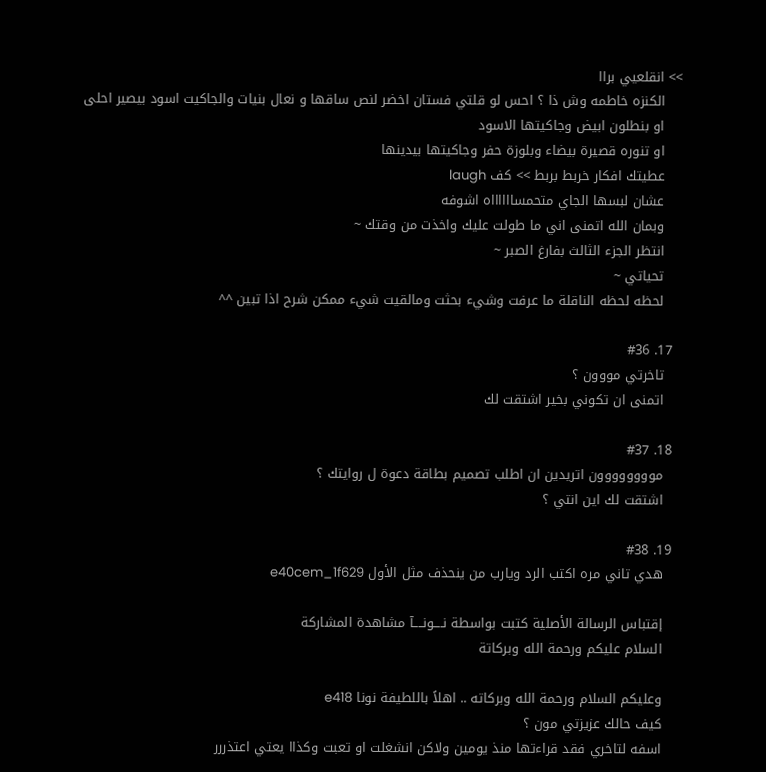>> انقلعيي براا
    الكنزه خاطمه وش ذا ؟ احس لو قلتي فستان اخضر لنص ساقها و نعال بنيات والجاكيت اسود بيصير احلى
    او بنطلون ابيض وجاكيتها الاسود
    او تنوره قصيرة بيضاء وبلوزة حفر وجاكيتها بيدينها
    عطيتك افكار خربط بربط >> كف laugh
    عشان لبسها الجاي متحمسااااااه اشوفه
    وبمان الله اتمنى اني ما طولت عليك واخذت من وقتك ~
    انتظر الجزء الثالث بفارغ الصبر ~
    تحياتي ~
    لحظه لحظه الناقلة ما عرفت وشيء بحثت ومالقيت شيء ممكن شرح اذا تبين ^^

  17. #36
    تاخرتي مووون ؟
    اتمنى ان تكوني بخير اشتقت لك

  18. #37
    موووووووون اتريدين ان اطلب تصميم بطاقة دعوة ل روايتك ؟
    اشتقت لك اين انتي ؟

  19. #38
    هدي تاني مره اكتب الرد ويارب من ينحذف مثل الأول e40cem_1f629

    إقتباس الرسالة الأصلية كتبت بواسطة نــــونــــآ مشاهدة المشاركة
    السلام عليكم ورحمة الله وبركاتة

    وعليكم السلام ورحمة الله وبركاته .. اهلاً باللطيفة نونا e418
    كيف حالك عزيزتي مون ؟
    اسفه لتاخري فقد قراءتها منذ يومين ولاكن انشغلت او تعبت وكذاا يعتي اعتذررر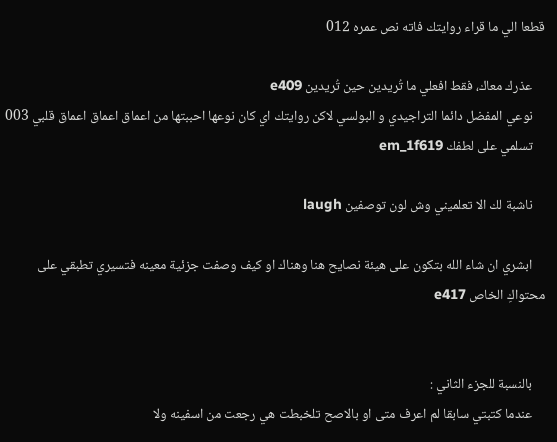قطعا الي ما قراء روايتك فاته نص عمره 012

    عذرك معاك، فقط افعلي ما تُريدين حين تُريدين e409
    نوعي المفضل دائما التراجيدي و البولسي لاكن روايتك اي كان نوعها احببتها من اعماق اعماق اعماق قلبي 003
    تسلمي على لطفك em_1f619

    ناشبة لك الا تعلميني وش لون توصفين laugh

    ابشري ان شاء الله بتكون على هيئة نصايح هنا وهناك او كيف وصفت جزئية معينه فتسيري تطبقي على محتواكِ الخاص e417


    بالنسبة للجزء الثاني :
    عندما كتبتي سابقا لم اعرف متى او بالاصح تلخبطت هي رجعت من اسفينه ولا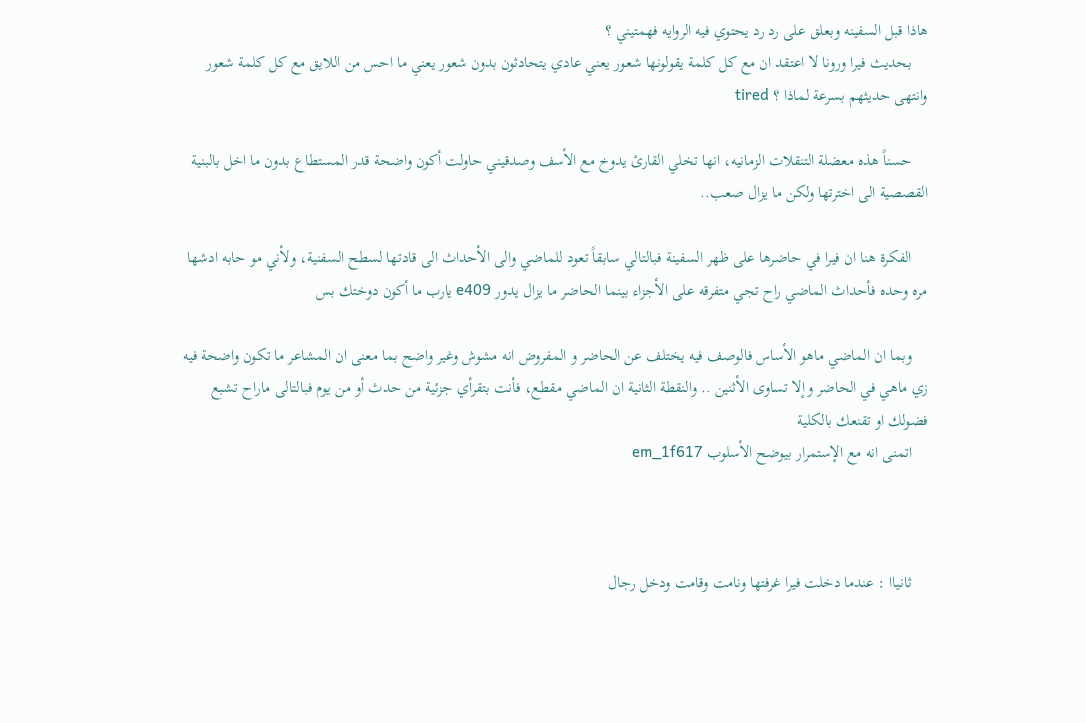هاذا قبل السفينه وبعلق على رد رد يحتوي فيه الروايه فهمتيني ؟
    بحديث فيرا ورونا لا اعتقد ان مع كل كلمة يقولونها شعور يعني عادي يتحادثون بدون شعور يعني ما احس من اللايق مع كل كلمة شعور وانتهى حديثهم بسرعة لماذا ؟ tired

    حسناً هذه معضلة التنقلات الزمانيه، انها تخلي القارئ يدوخ مع الأسف وصدقيني حاولت أكون واضحة قدر المستطاع بدون ما اخل بالبنية القصصية الى اخترتها ولكن ما يزال صعب..

    الفكرة هنا ان فيرا في حاضرها على ظهر السفينة فبالتالي سابقاً تعود للماضي والى الأحداث الى قادتها لسطح السفنية، ولأني مو حابه ادشها مره وحده فأحداث الماضي راح تجي متفرقه على الأجزاء بينما الحاضر ما يزال يدور e409 يارب ما أكون دوختك بس

    وبما ان الماضي ماهو الأساس فالوصف فيه يختلف عن الحاضر و المفروض انه مشوش وغير واضح بما معنى ان المشاعر ما تكون واضحة فيه زي ماهي في الحاضر وإلا تساوى الأثنين .. والنقطة الثانية ان الماضي مقطع، فأنت بتقرأي جزئية من حدث أو من يوم فبالتالى ماراح تشبع فضولك او تقنعك بالكلية
    اتمنى انه مع الإستمرار بيوضح الأسلوب em_1f617



    ثانياا : عندما دخلت فيرا غرفتها ونامت وقامت ودخل رجال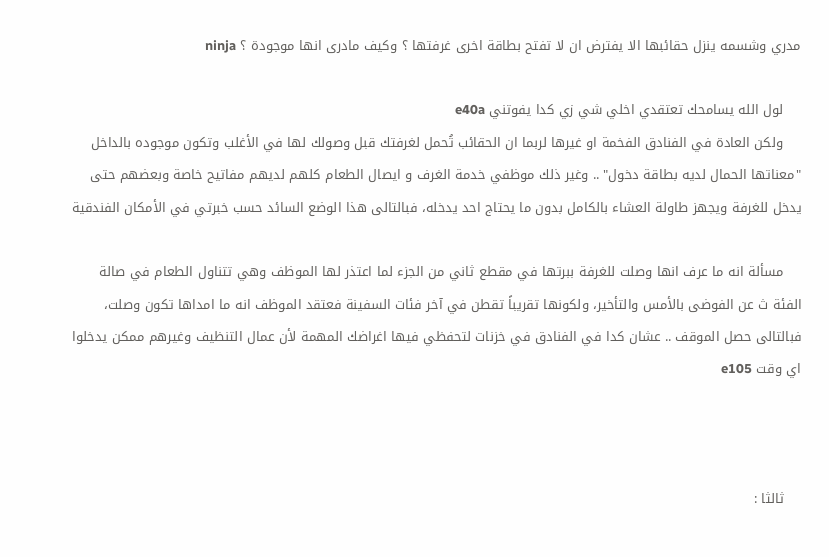مدري وشسمه ينزل حقائبها الا يفترض ان لا تفتح بطاقة اخرى غرفتها ؟ وكيف مادرى انها موجودة ؟ ninja

    لول الله يسامحك تعتقدي اخلي شي زي كدا يفوتني e40a
    ولكن العادة في الفنادق الفخمة او غيرها لربما ان الحقائب تُحمل لغرفتك قبل وصولك لها في الأغلب وتكون موجوده بالداخل "معناتها الحمال لديه بطاقة دخول" .. وغير ذلك موظفي خدمة الغرف و ايصال الطعام كلهم لديهم مفاتيح خاصة وبعضهم حتى يدخل للغرفة ويجهز طاولة العشاء بالكامل بدون ما يحتاج احد يدخله، فبالتالى هذا الوضع السائد حسب خبرتي في الأمكان الفندقية

    مسألة انه ما عرف انها وصلت للغرفة ببرتها في مقطع ثاني من الجزء لما اعتذر لها الموظف وهي تتناول الطعام في صالة الفئة ث عن الفوضى بالأمس والتأخير، ولكونها تقريباً تقطن في آخر فئات السفينة فعتقد الموظف انه ما امداها تكون وصلت، فبالتالى حصل الموقف .. عشان كدا في الفنادق في خزنات لتحفظي فيها اغراضك المهمة لأن عمال التنظيف وغيرهم ممكن يدخلوا اي وقت e105



    ثالثا :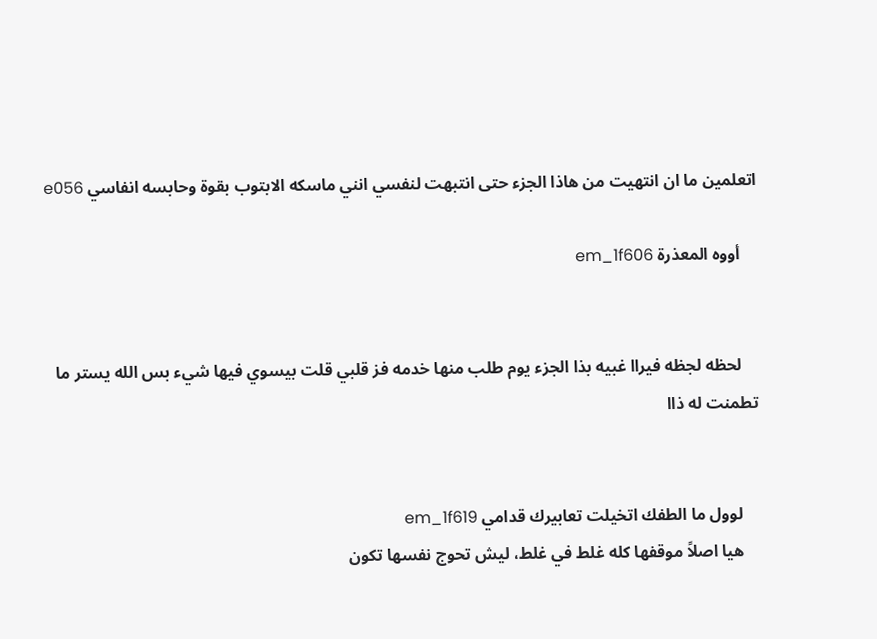اتعلمين ما ان انتهيت من هاذا الجزء حتى انتبهت لنفسي انني ماسكه الابتوب بقوة وحابسه انفاسي e056

    أووه المعذرة em_1f606


    لحظه لجظه فيراا غبيه بذا الجزء يوم طلب منها خدمه فز قلبي قلت بيسوي فيها شيء بس الله يستر ما تطمنت له ذاا


    لوول ما الطفك اتخيلت تعابيرك قدامي em_1f619
    هيا اصلاً موقفها كله غلط في غلط، ليش تحوج نفسها تكون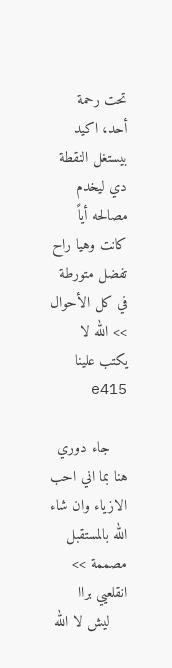تحت رحمة أحد، اكيد بيستغل النقطة دي ليخدم مصالحه أياً كانت وهيا راح تفضل متورطة في كل الأحوال >> الله لا يكتب علينا e415

    جاء دوري هنا بما اني احب الازياء وان شاء الله بالمستقبل مصممة >> انقلعيي براا
    ليش لا الله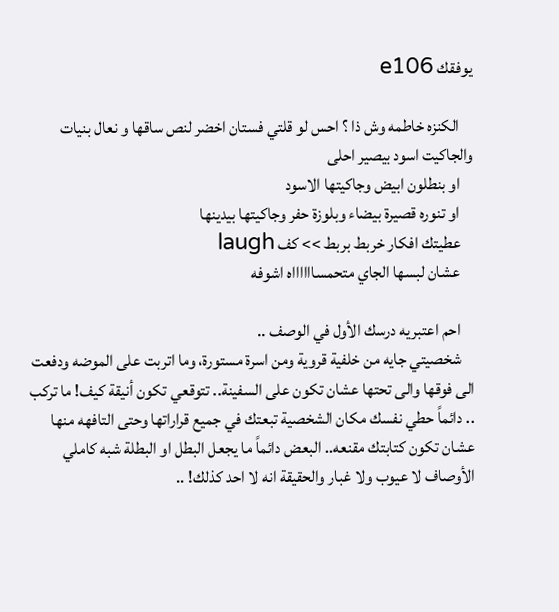يوفقك e106

    الكنزه خاطمه وش ذا ؟ احس لو قلتي فستان اخضر لنص ساقها و نعال بنيات والجاكيت اسود بيصير احلى
    او بنطلون ابيض وجاكيتها الاسود
    او تنوره قصيرة بيضاء وبلوزة حفر وجاكيتها بيدينها
    عطيتك افكار خربط بربط >> كف laugh
    عشان لبسها الجاي متحمسااااااه اشوفه

    احم اعتبريه درسك الأول في الوصف ..
    شخصيتي جايه من خلفية قروية ومن اسرة مستورة، وما اتربت على الموضه ودفعت الى فوقها والى تحتها عشان تكون على السفينة.. تتوقعي تكون أنيقة كيف! ما تركب .. دائماً حطي نفسك مكان الشخصية تبعتك في جميع قراراتها وحتى التافهه منها عشان تكون كتابتك مقنعه.. البعض دائماً ما يجعل البطل او البطلة شبه كاملي الأوصاف لا عيوب ولا غبار والحقيقة انه لا احد كذلك! ..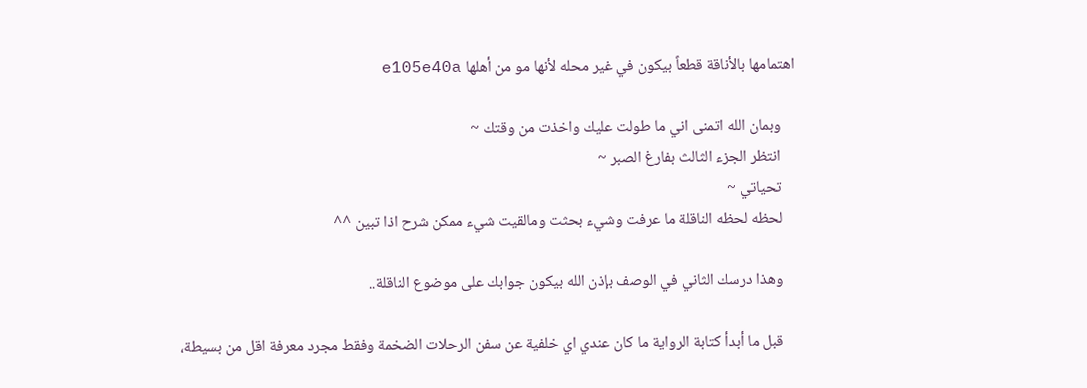اهتمامها بالأناقة قطعاً بيكون في غير محله لأنها مو من أهلها e105e40a

    وبمان الله اتمنى اني ما طولت عليك واخذت من وقتك ~
    انتظر الجزء الثالث بفارغ الصبر ~
    تحياتي ~
    لحظه لحظه الناقلة ما عرفت وشيء بحثت ومالقيت شيء ممكن شرح اذا تبين ^^

    وهذا درسك الثاني في الوصف بإذن الله بيكون جوابك على موضوع الناقلة..

    قبل ما أبدأ كتابة الرواية ما كان عندي اي خلفية عن سفن الرحلات الضخمة وفقط مجرد معرفة اقل من بسيطة،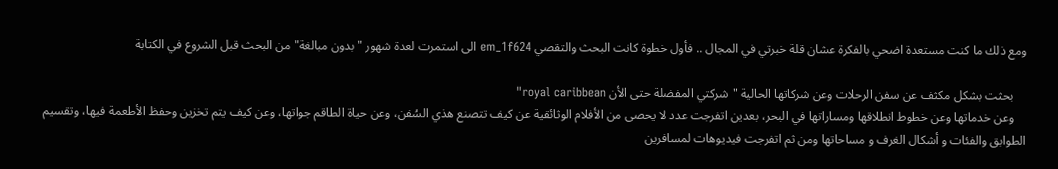ومع ذلك ما كنت مستعدة اضحي بالفكرة عشان قلة خبرتي في المجال .. فأول خطوة كانت البحث والتقصي em_1f624 الى استمرت لعدة شهور "بدون مبالغة" من البحث قبل الشروع في الكتابة

    بحثت بشكل مكثف عن سفن الرحلات وعن شركاتها الحالية "شركتي المفضلة حتى الأن royal caribbean"
    وعن خدماتها وعن خطوط انطلاقها ومساراتها في البحر، بعدين اتفرجت عدد لا يحصى من الأفلام الوثائقية عن كيف تتصنع هذي السُفن، وعن حياة الطاقم جواتها، وعن كيف يتم تخزين وحفظ الأطعمة فيها، وتقسيم الطوابق والفئات و أشكال الغرف و مساحاتها ومن ثم اتفرجت فيديوهات لمسافرين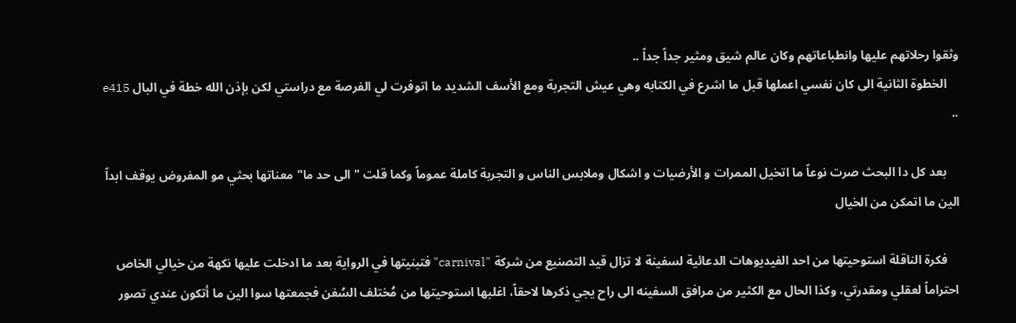وثقوا رحلاتهم عليها وانطباعاتهم وكان عالم شيق ومثير جداً جداً ..
    الخطوة الثانية الى كان نفسي اعملها قبل ما اشرع في الكتابه وهي عيش التجربة ومع الأسف الشديد ما اتوفرت لي الفرصة مع دراستي لكن بإذن الله خطة في البال e415 ..

    بعد كل دا البحث صرت نوعاً ما اتخيل الممرات و الأرضيات و اشكال وملابس الناس و التجربة كاملة عموماً وكما قلت " الى حد ما" معناتها بحثي مو المفروض يوقف ابداً الين ما اتمكن من الخيال

    فكرة الناقلة استوحيتها من احد الفيديوهات الدعائية لسفينة لا تزال قيد التصنيع من شركة "carnival" فتبنيتها في الرواية بعد ما ادخلت عليها نكهة من خيالي الخاص احتراماً لعقلي ومقدرتي، وكذا الحال مع الكثير من مرافق السفينه الى راح يجي ذكرها لاحقاً، اغلبها استوحيتها من مُختلف السُفن فجمعتها سوا الين ما أتكون عندي تصور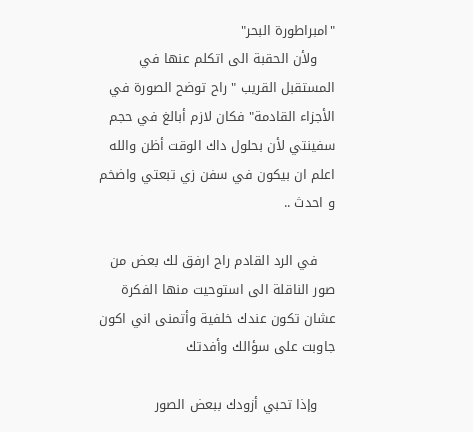"امبراطورة البحر"
    ولأن الحقبة الى اتكلم عنها في المستقبل القريب " راح توضح الصورة في الأجزاء القادمة" فكان لازم أبالغ في حجم سفينتي لأن بحلول داك الوقت أظن والله اعلم ان بيكون في سفن زي تبعتي واضخم و احدث ..

    في الرد القادم راح ارفق لك بعض من صور الناقلة الى استوحيت منها الفكرة عشان تكون عندك خلفية وأتمنى اني اكون جاوبت على سؤالك وأفدتك

    وإذا تحبي أزودك ببعض الصور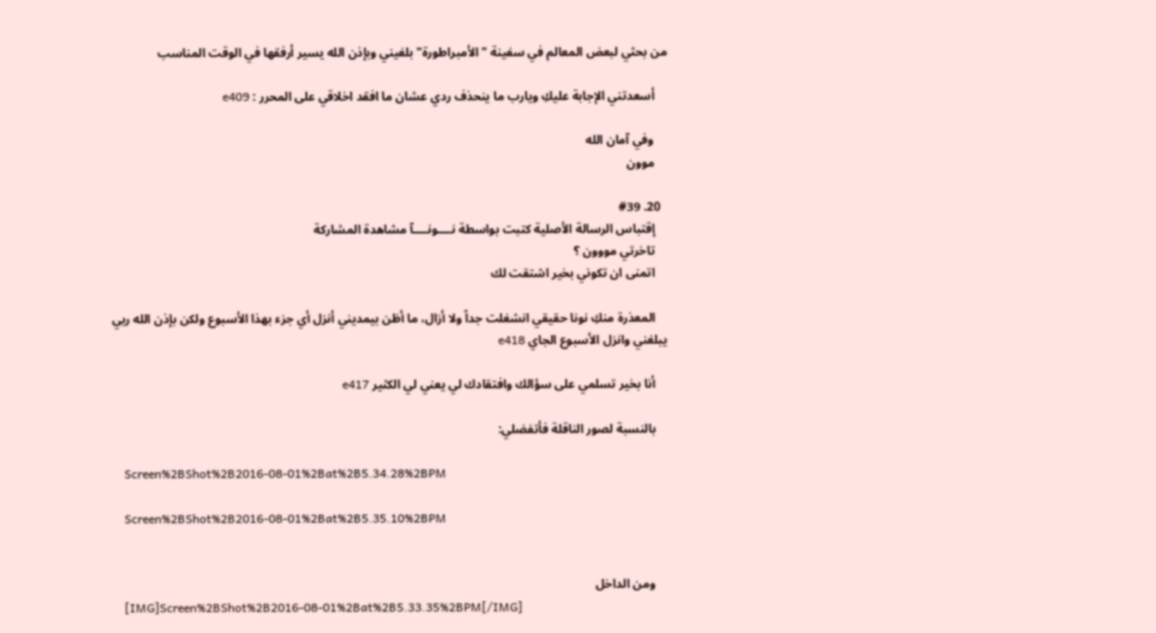من بحثي لبعض المعالم في سفينة "الأمبراطورة" بلغيني وبإذن الله يسير أرفقها في الوقت المناسب

    أسعدتني الإجابة عليكِ ويارب ما ينحذف ردي عشان ما افقد اخلاقي على المحرر : e409

    وفي آمان الله
    موون

  20. #39
    إقتباس الرسالة الأصلية كتبت بواسطة نــــونــــآ مشاهدة المشاركة
    تاخرتي مووون ؟
    اتمنى ان تكوني بخير اشتقت لك

    المعذرة منكِ نونا حقيقي انشغلت جداً ولا أزال، ما أظن بيمديني أنزل أي جزء بهذا الأسبوع ولكن بإذن الله ربي يبلغني وانزل الأسبوع الجاي e418

    أنا بخير تسلمي على سؤالك وافتقادك لي يعني لي الكثير e417

    بالنسبة لصور الناقلة فأتفضلي:

    Screen%2BShot%2B2016-08-01%2Bat%2B5.34.28%2BPM

    Screen%2BShot%2B2016-08-01%2Bat%2B5.35.10%2BPM


    ومن الداخل
    [IMG]Screen%2BShot%2B2016-08-01%2Bat%2B5.33.35%2BPM[/IMG]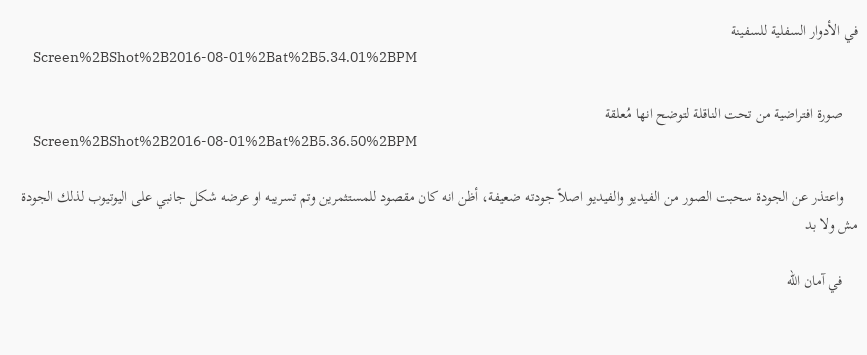في الأدوار السفلية للسفينة
    Screen%2BShot%2B2016-08-01%2Bat%2B5.34.01%2BPM

    صورة افتراضية من تحت الناقلة لتوضح انها مُعلقة
    Screen%2BShot%2B2016-08-01%2Bat%2B5.36.50%2BPM

    واعتذر عن الجودة سحبت الصور من الفيديو والفيديو اصلاً جودته ضعيفة، أظن انه كان مقصود للمستثمرين وتم تسريبه او عرضه شكل جانبي على اليوتيوب لذلك الجودة مش ولا بد

    في آمان الله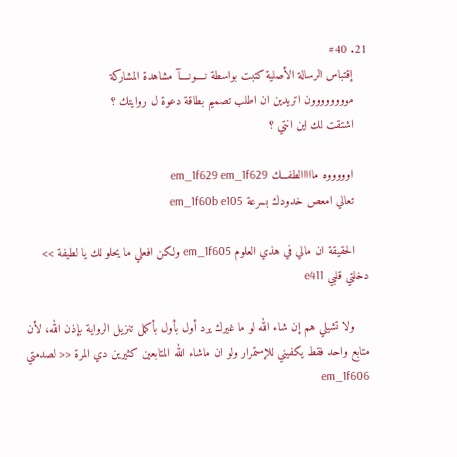21. #40
    إقتباس الرسالة الأصلية كتبت بواسطة نــــونــــآ مشاهدة المشاركة
    موووووووون اتريدين ان اطلب تصميم بطاقة دعوة ل روايتك ؟
    اشتقت لك اين انتي ؟

    اوووووه مااااالطفـــك em_1f629 em_1f629
    تعالي امعص خدودك بسرعة em_1f60b e105

    الحقيقة ان مالي في هذي العلوم em_1f605 ولكن افعلي ما يحلو لك يا لطيفة >> دخلتي قلبي e411

    ولا تشيلي هم إن شاء الله لو ما غيرك يرد أول بأول بأكمل تنزيل الرواية بإذن الله، لأن متابع واحد فقط يكفيني للإستمرار ولو ان ماشاء الله المتابعين كثيرين دي المرة << لصدمتي em_1f606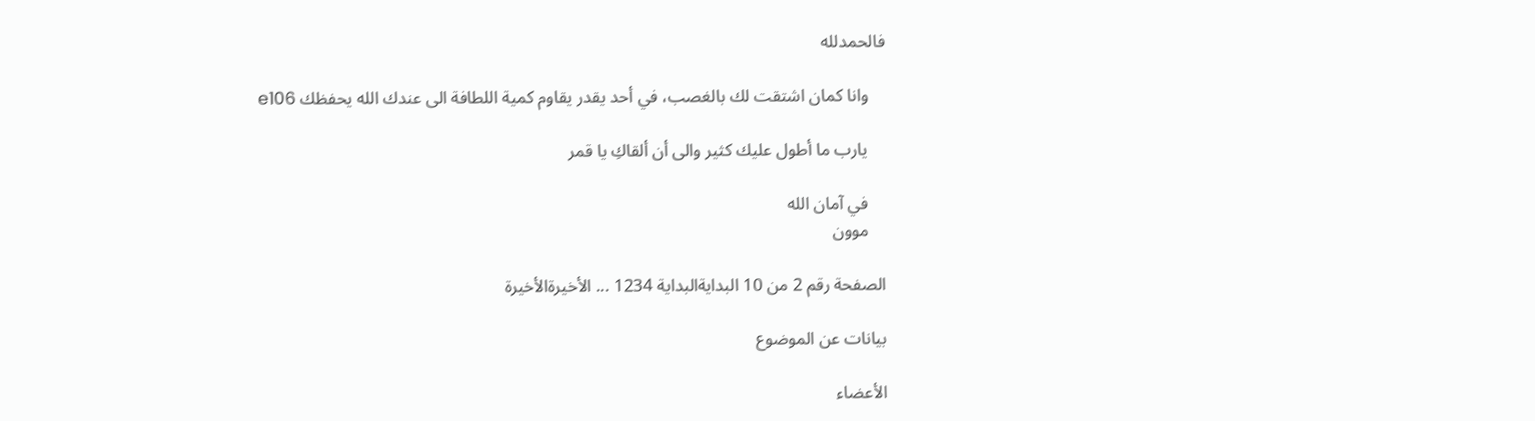فالحمدلله

    وانا كمان اشتقت لك بالغصب، في أحد يقدر يقاوم كمية اللطافة الى عندك الله يحفظك e106

    يارب ما أطول عليك كثير والى أن ألقاكِ يا قمر

    في آمان الله
    موون

الصفحة رقم 2 من 10 البدايةالبداية 1234 ... الأخيرةالأخيرة

بيانات عن الموضوع

الأعضاء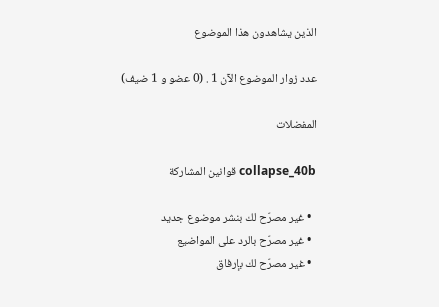الذين يشاهدون هذا الموضوع

عدد زوار الموضوع الآن 1 . (0 عضو و 1 ضيف)

المفضلات

collapse_40b قوانين المشاركة

  • غير مصرّح لك بنشر موضوع جديد
  • غير مصرّح بالرد على المواضيع
  • غير مصرّح لك بإرفاق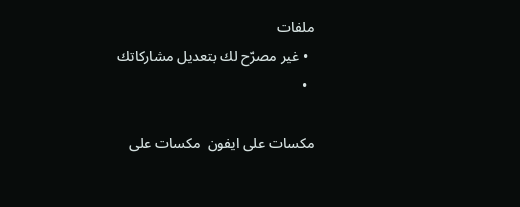ملفات
  • غير مصرّح لك بتعديل مشاركاتك
  •

مكسات على ايفون  مكسات على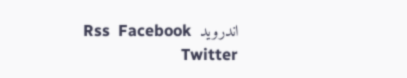اندرويد  Rss  Facebook  Twitter